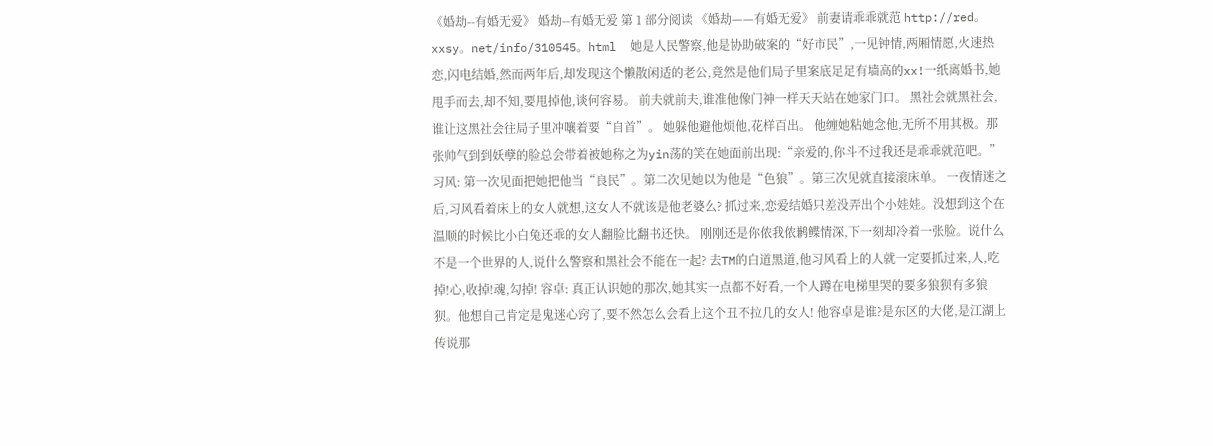《婚劫--有婚无爱》 婚劫--有婚无爱 第 1 部分阅读 《婚劫——有婚无爱》 前妻请乖乖就范 http://red。xxsy。net/info/310545。html  她是人民警察,他是协助破案的“好市民”,一见钟情,两厢情愿,火速热恋,闪电结婚,然而两年后,却发现这个懒散闲适的老公,竟然是他们局子里案底足足有墙高的xx!一纸离婚书,她甩手而去,却不知,要甩掉他,谈何容易。 前夫就前夫,谁准他像门神一样天天站在她家门口。 黑社会就黑社会,谁让这黑社会往局子里冲嚷着要“自首”。 她躲他避他烦他,花样百出。 他缠她粘她念他,无所不用其极。那张帅气到到妖孽的脸总会带着被她称之为yin荡的笑在她面前出现:“亲爱的,你斗不过我还是乖乖就范吧。”习风: 第一次见面把她把他当“良民”。第二次见她以为他是“色狼”。第三次见就直接滚床单。 一夜情迷之后,习风看着床上的女人就想,这女人不就该是他老婆么? 抓过来,恋爱结婚只差没弄出个小娃娃。没想到这个在温顺的时候比小白兔还乖的女人翻脸比翻书还快。 刚刚还是你侬我侬鹣鲽情深,下一刻却冷着一张脸。说什么不是一个世界的人,说什么警察和黑社会不能在一起? 去TM的白道黑道,他习风看上的人就一定要抓过来,人,吃掉!心,收掉!魂,勾掉! 容卓: 真正认识她的那次,她其实一点都不好看,一个人蹲在电梯里哭的要多狼狈有多狼狈。他想自己肯定是鬼迷心窍了,要不然怎么会看上这个丑不拉几的女人! 他容卓是谁?是东区的大佬,是江湖上传说那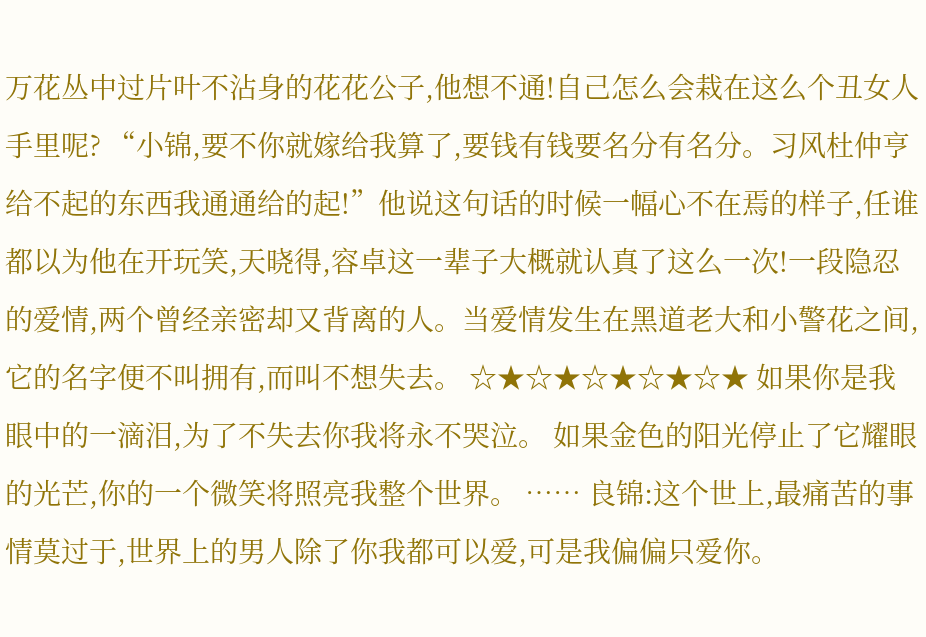万花丛中过片叶不沾身的花花公子,他想不通!自己怎么会栽在这么个丑女人手里呢? “小锦,要不你就嫁给我算了,要钱有钱要名分有名分。习风杜仲亨给不起的东西我通通给的起!”他说这句话的时候一幅心不在焉的样子,任谁都以为他在开玩笑,天晓得,容卓这一辈子大概就认真了这么一次!一段隐忍的爱情,两个曾经亲密却又背离的人。当爱情发生在黑道老大和小警花之间,它的名字便不叫拥有,而叫不想失去。 ☆★☆★☆★☆★☆★ 如果你是我眼中的一滴泪,为了不失去你我将永不哭泣。 如果金色的阳光停止了它耀眼的光芒,你的一个微笑将照亮我整个世界。 …… 良锦:这个世上,最痛苦的事情莫过于,世界上的男人除了你我都可以爱,可是我偏偏只爱你。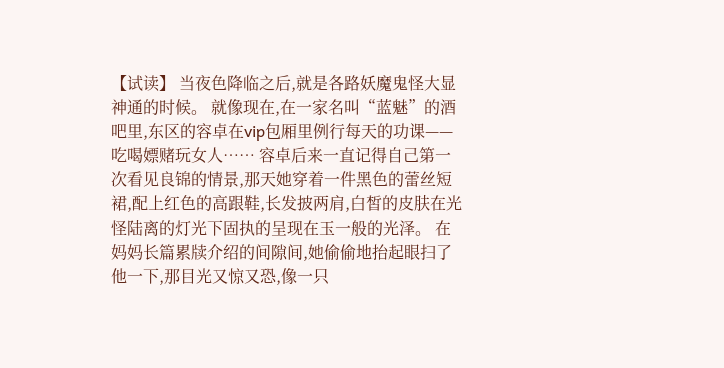【试读】 当夜色降临之后,就是各路妖魔鬼怪大显神通的时候。 就像现在,在一家名叫“蓝魅”的酒吧里,东区的容卓在vip包厢里例行每天的功课——吃喝嫖赌玩女人…… 容卓后来一直记得自己第一次看见良锦的情景,那天她穿着一件黑色的蕾丝短裙,配上红色的高跟鞋,长发披两肩,白皙的皮肤在光怪陆离的灯光下固执的呈现在玉一般的光泽。 在妈妈长篇累牍介绍的间隙间,她偷偷地抬起眼扫了他一下,那目光又惊又恐,像一只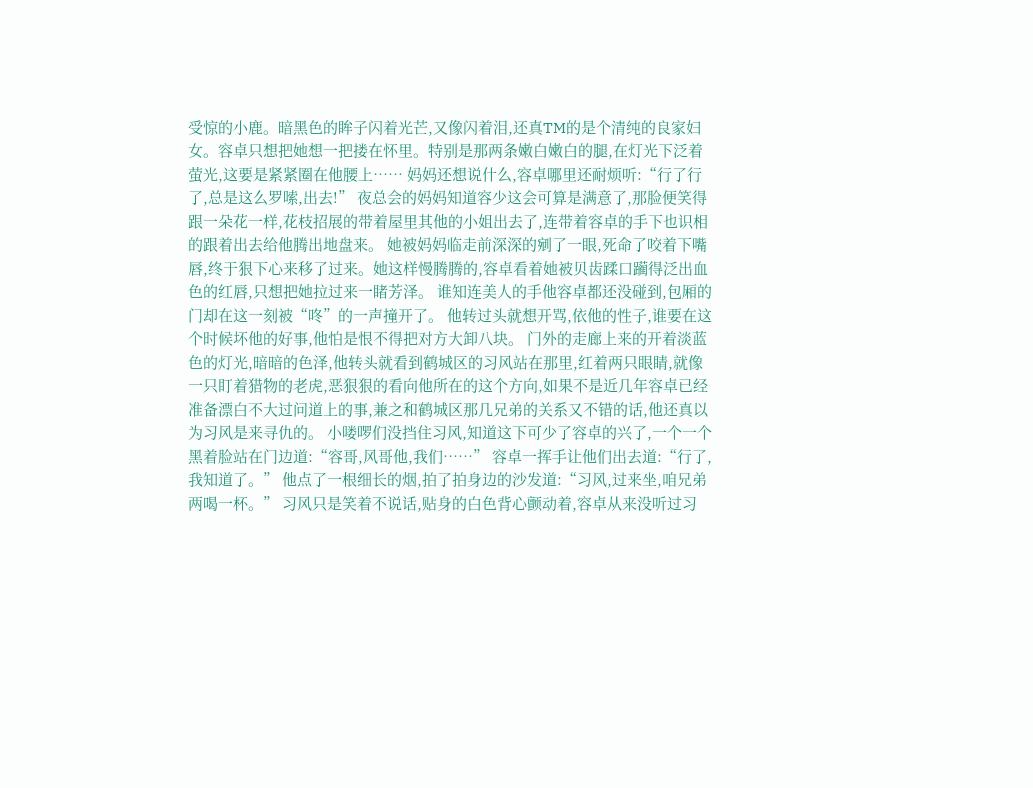受惊的小鹿。暗黑色的眸子闪着光芒,又像闪着泪,还真TM的是个清纯的良家妇女。容卓只想把她想一把搂在怀里。特别是那两条嫩白嫩白的腿,在灯光下泛着萤光,这要是紧紧圈在他腰上…… 妈妈还想说什么,容卓哪里还耐烦听:“行了行了,总是这么罗嗦,出去!” 夜总会的妈妈知道容少这会可算是满意了,那脸便笑得跟一朵花一样,花枝招展的带着屋里其他的小姐出去了,连带着容卓的手下也识相的跟着出去给他腾出地盘来。 她被妈妈临走前深深的剜了一眼,死命了咬着下嘴唇,终于狠下心来移了过来。她这样慢腾腾的,容卓看着她被贝齿蹂口躏得泛出血色的红唇,只想把她拉过来一睹芳泽。 谁知连美人的手他容卓都还没碰到,包厢的门却在这一刻被“咚”的一声撞开了。 他转过头就想开骂,依他的性子,谁要在这个时候坏他的好事,他怕是恨不得把对方大卸八块。 门外的走廊上来的开着淡蓝色的灯光,暗暗的色泽,他转头就看到鹤城区的习风站在那里,红着两只眼睛,就像一只盯着猎物的老虎,恶狠狠的看向他所在的这个方向,如果不是近几年容卓已经准备漂白不大过问道上的事,兼之和鹤城区那几兄弟的关系又不错的话,他还真以为习风是来寻仇的。 小喽啰们没挡住习风,知道这下可少了容卓的兴了,一个一个黑着脸站在门边道:“容哥,风哥他,我们……” 容卓一挥手让他们出去道:“行了,我知道了。” 他点了一根细长的烟,拍了拍身边的沙发道:“习风,过来坐,咱兄弟两喝一杯。” 习风只是笑着不说话,贴身的白色背心颤动着,容卓从来没听过习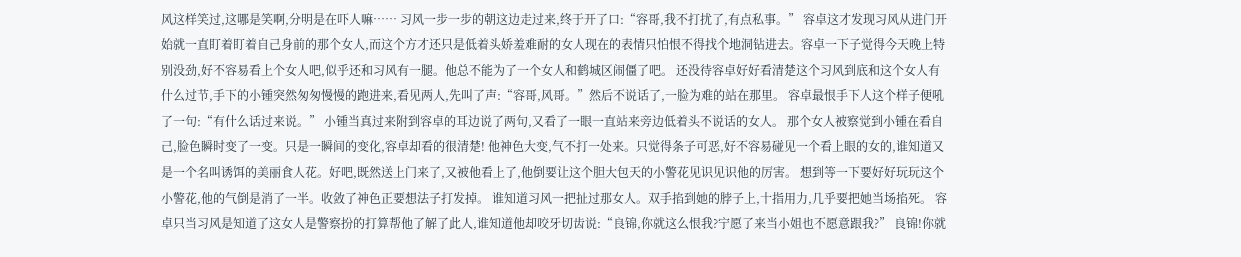风这样笑过,这哪是笑啊,分明是在吓人嘛…… 习风一步一步的朝这边走过来,终于开了口:“容哥,我不打扰了,有点私事。” 容卓这才发现习风从进门开始就一直盯着盯着自己身前的那个女人,而这个方才还只是低着头娇羞难耐的女人现在的表情只怕恨不得找个地洞钻进去。容卓一下子觉得今天晚上特别没劲,好不容易看上个女人吧,似乎还和习风有一腿。他总不能为了一个女人和鹤城区闹僵了吧。 还没待容卓好好看清楚这个习风到底和这个女人有什么过节,手下的小锺突然匆匆慢慢的跑进来,看见两人,先叫了声:“容哥,风哥。”然后不说话了,一脸为难的站在那里。 容卓最恨手下人这个样子便吼了一句:“有什么话过来说。” 小锺当真过来附到容卓的耳边说了两句,又看了一眼一直站来旁边低着头不说话的女人。 那个女人被察觉到小锺在看自己,脸色瞬时变了一变。只是一瞬间的变化,容卓却看的很清楚! 他神色大变,气不打一处来。只觉得条子可恶,好不容易碰见一个看上眼的女的,谁知道又是一个名叫诱饵的美丽食人花。好吧,既然送上门来了,又被他看上了,他倒要让这个胆大包天的小警花见识见识他的厉害。 想到等一下要好好玩玩这个小警花,他的气倒是消了一半。收敛了神色正要想法子打发掉。 谁知道习风一把扯过那女人。双手掐到她的脖子上,十指用力,几乎要把她当场掐死。 容卓只当习风是知道了这女人是警察扮的打算帮他了解了此人,谁知道他却咬牙切齿说:“良锦,你就这么恨我?宁愿了来当小姐也不愿意跟我?” 良锦!你就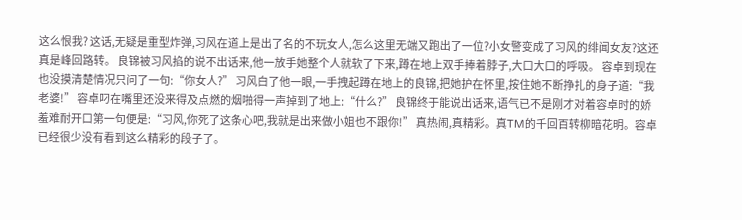这么恨我? 这话,无疑是重型炸弹,习风在道上是出了名的不玩女人,怎么这里无端又跑出了一位?小女警变成了习风的绯闻女友?这还真是峰回路转。 良锦被习风掐的说不出话来,他一放手她整个人就软了下来,蹲在地上双手捧着脖子,大口大口的呼吸。 容卓到现在也没摸清楚情况只问了一句:“你女人?” 习风白了他一眼,一手拽起蹲在地上的良锦,把她护在怀里,按住她不断挣扎的身子道:“我老婆!” 容卓叼在嘴里还没来得及点燃的烟啪得一声掉到了地上:“什么?” 良锦终于能说出话来,语气已不是刚才对着容卓时的娇羞难耐开口第一句便是:“习风,你死了这条心吧,我就是出来做小姐也不跟你!” 真热闹,真精彩。真TM的千回百转柳暗花明。容卓已经很少没有看到这么精彩的段子了。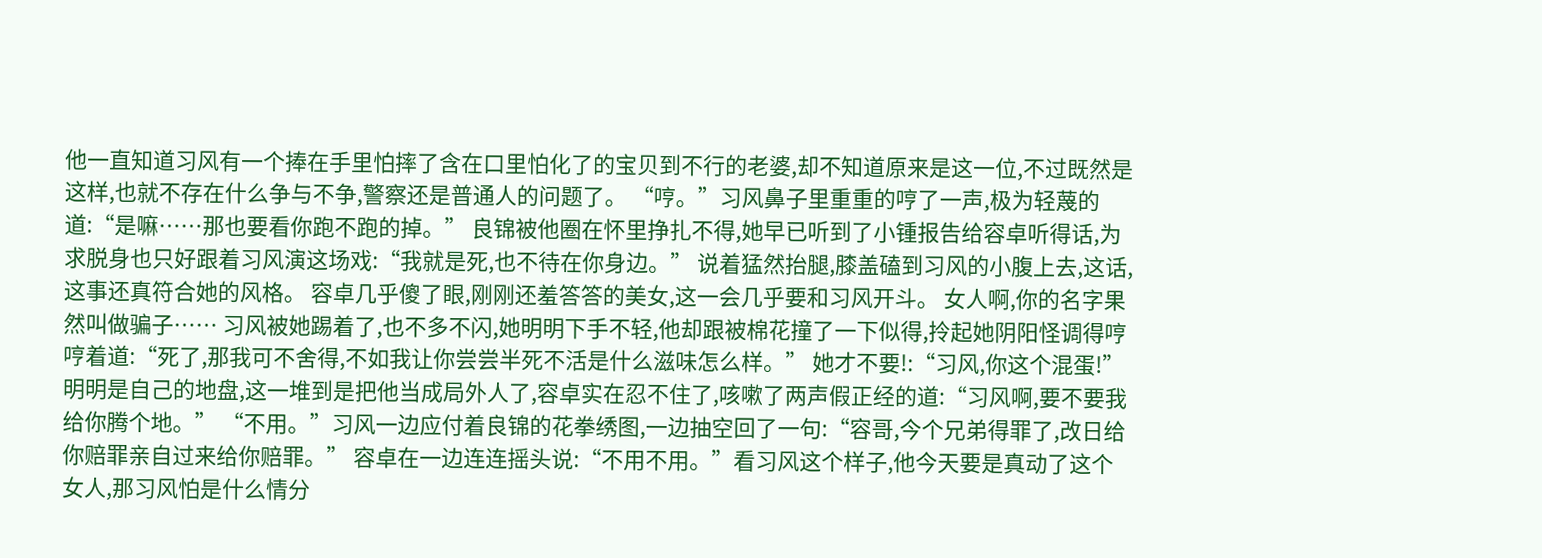他一直知道习风有一个捧在手里怕摔了含在口里怕化了的宝贝到不行的老婆,却不知道原来是这一位,不过既然是这样,也就不存在什么争与不争,警察还是普通人的问题了。 “哼。”习风鼻子里重重的哼了一声,极为轻蔑的道:“是嘛……那也要看你跑不跑的掉。” 良锦被他圈在怀里挣扎不得,她早已听到了小锺报告给容卓听得话,为求脱身也只好跟着习风演这场戏:“我就是死,也不待在你身边。” 说着猛然抬腿,膝盖磕到习风的小腹上去,这话,这事还真符合她的风格。 容卓几乎傻了眼,刚刚还羞答答的美女,这一会几乎要和习风开斗。 女人啊,你的名字果然叫做骗子…… 习风被她踢着了,也不多不闪,她明明下手不轻,他却跟被棉花撞了一下似得,拎起她阴阳怪调得哼哼着道:“死了,那我可不舍得,不如我让你尝尝半死不活是什么滋味怎么样。” 她才不要!:“习风,你这个混蛋!” 明明是自己的地盘,这一堆到是把他当成局外人了,容卓实在忍不住了,咳嗽了两声假正经的道:“习风啊,要不要我给你腾个地。” “不用。”习风一边应付着良锦的花拳绣图,一边抽空回了一句:“容哥,今个兄弟得罪了,改日给你赔罪亲自过来给你赔罪。” 容卓在一边连连摇头说:“不用不用。”看习风这个样子,他今天要是真动了这个女人,那习风怕是什么情分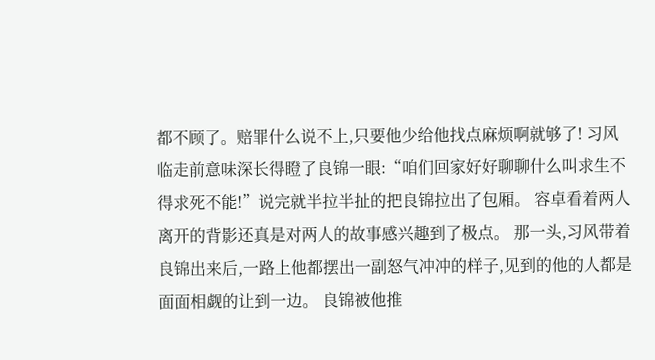都不顾了。赔罪什么说不上,只要他少给他找点麻烦啊就够了! 习风临走前意味深长得瞪了良锦一眼:“咱们回家好好聊聊什么叫求生不得求死不能!”说完就半拉半扯的把良锦拉出了包厢。 容卓看着两人离开的背影还真是对两人的故事感兴趣到了极点。 那一头,习风带着良锦出来后,一路上他都摆出一副怒气冲冲的样子,见到的他的人都是面面相觑的让到一边。 良锦被他推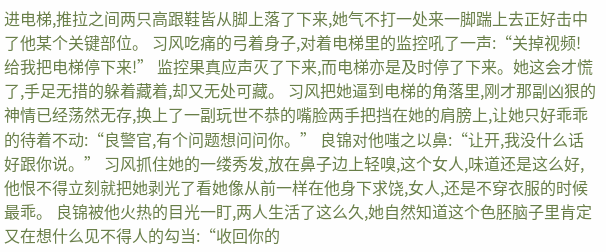进电梯,推拉之间两只高跟鞋皆从脚上落了下来,她气不打一处来一脚踹上去正好击中了他某个关键部位。 习风吃痛的弓着身子,对着电梯里的监控吼了一声:“关掉视频!给我把电梯停下来!” 监控果真应声灭了下来,而电梯亦是及时停了下来。她这会才慌了,手足无措的躲着藏着,却又无处可藏。 习风把她逼到电梯的角落里,刚才那副凶狠的神情已经荡然无存,换上了一副玩世不恭的嘴脸两手把挡在她的肩膀上,让她只好乖乖的待着不动:“良警官,有个问题想问问你。” 良锦对他嗤之以鼻:“让开,我没什么话好跟你说。” 习风抓住她的一缕秀发,放在鼻子边上轻嗅,这个女人,味道还是这么好,他恨不得立刻就把她剥光了看她像从前一样在他身下求饶,女人,还是不穿衣服的时候最乖。 良锦被他火热的目光一盯,两人生活了这么久,她自然知道这个色胚脑子里肯定又在想什么见不得人的勾当:“收回你的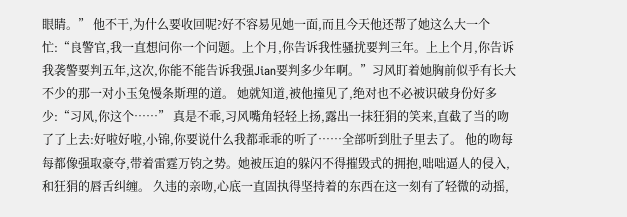眼睛。” 他不干,为什么要收回呢?好不容易见她一面,而且今天他还帮了她这么大一个忙:“良警官,我一直想问你一个问题。上个月,你告诉我性骚扰要判三年。上上个月,你告诉我袭警要判五年,这次,你能不能告诉我强Jian要判多少年啊。”习风盯着她胸前似乎有长大不少的那一对小玉兔慢条斯理的道。 她就知道,被他撞见了,绝对也不必被识破身份好多少:“习风,你这个……” 真是不乖,习风嘴角轻轻上扬,露出一抹狂狷的笑来,直截了当的吻了了上去:好啦好啦,小锦,你要说什么我都乖乖的听了……全部听到肚子里去了。 他的吻每每都像强取豪夺,带着雷霆万钧之势。她被压迫的躲闪不得摧毁式的拥抱,咄咄逼人的侵入,和狂狷的唇舌纠缠。 久违的亲吻,心底一直固执得坚持着的东西在这一刻有了轻微的动摇,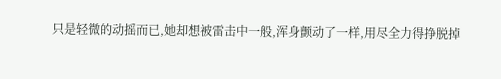只是轻微的动摇而已,她却想被雷击中一般,浑身颤动了一样,用尽全力得挣脱掉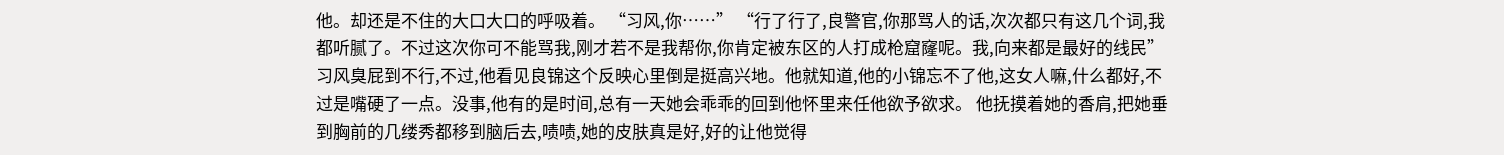他。却还是不住的大口大口的呼吸着。 “习风,你……” “行了行了,良警官,你那骂人的话,次次都只有这几个词,我都听腻了。不过这次你可不能骂我,刚才若不是我帮你,你肯定被东区的人打成枪窟窿呢。我,向来都是最好的线民”习风臭屁到不行,不过,他看见良锦这个反映心里倒是挺高兴地。他就知道,他的小锦忘不了他,这女人嘛,什么都好,不过是嘴硬了一点。没事,他有的是时间,总有一天她会乖乖的回到他怀里来任他欲予欲求。 他抚摸着她的香肩,把她垂到胸前的几缕秀都移到脑后去,啧啧,她的皮肤真是好,好的让他觉得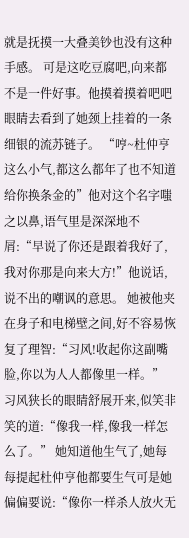就是抚摸一大叠美钞也没有这种手感。 可是这吃豆腐吧,向来都不是一件好事。他摸着摸着吧吧眼睛去看到了她颈上挂着的一条细银的流苏链子。 “哼~杜仲亨这么小气,都这么都年了也不知道给你换条金的”他对这个名字嗤之以鼻,语气里是深深地不屑:“早说了你还是跟着我好了,我对你那是向来大方!”他说话,说不出的嘲讽的意思。 她被他夹在身子和电梯壁之间,好不容易恢复了理智:“习风!收起你这副嘴脸,你以为人人都像里一样。” 习风狭长的眼睛舒展开来,似笑非笑的道:“像我一样,像我一样怎么了。” 她知道他生气了,她每每提起杜仲亨他都要生气可是她偏偏要说:“像你一样杀人放火无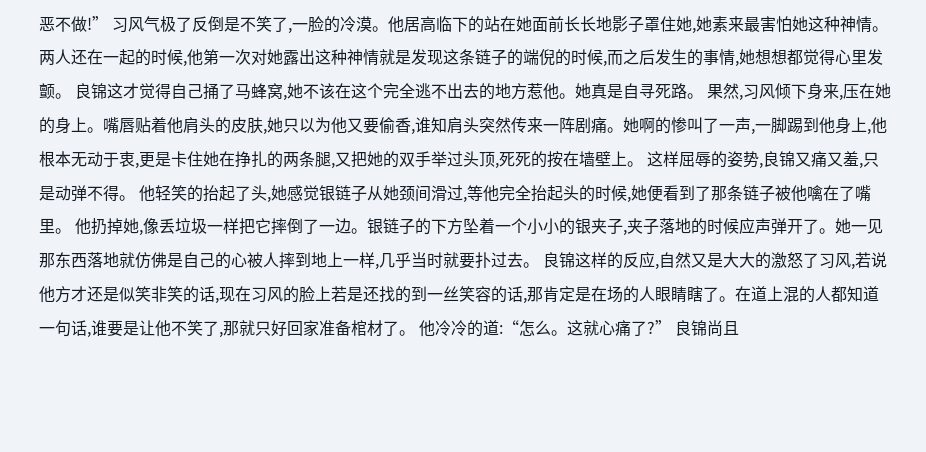恶不做!” 习风气极了反倒是不笑了,一脸的冷漠。他居高临下的站在她面前长长地影子罩住她,她素来最害怕她这种神情。两人还在一起的时候,他第一次对她露出这种神情就是发现这条链子的端倪的时候,而之后发生的事情,她想想都觉得心里发颤。 良锦这才觉得自己捅了马蜂窝,她不该在这个完全逃不出去的地方惹他。她真是自寻死路。 果然,习风倾下身来,压在她的身上。嘴唇贴着他肩头的皮肤,她只以为他又要偷香,谁知肩头突然传来一阵剧痛。她啊的惨叫了一声,一脚踢到他身上,他根本无动于衷,更是卡住她在挣扎的两条腿,又把她的双手举过头顶,死死的按在墙壁上。 这样屈辱的姿势,良锦又痛又羞,只是动弹不得。 他轻笑的抬起了头,她感觉银链子从她颈间滑过,等他完全抬起头的时候,她便看到了那条链子被他噙在了嘴里。 他扔掉她,像丢垃圾一样把它摔倒了一边。银链子的下方坠着一个小小的银夹子,夹子落地的时候应声弹开了。她一见那东西落地就仿佛是自己的心被人摔到地上一样,几乎当时就要扑过去。 良锦这样的反应,自然又是大大的激怒了习风,若说他方才还是似笑非笑的话,现在习风的脸上若是还找的到一丝笑容的话,那肯定是在场的人眼睛瞎了。在道上混的人都知道一句话,谁要是让他不笑了,那就只好回家准备棺材了。 他冷冷的道:“怎么。这就心痛了?” 良锦尚且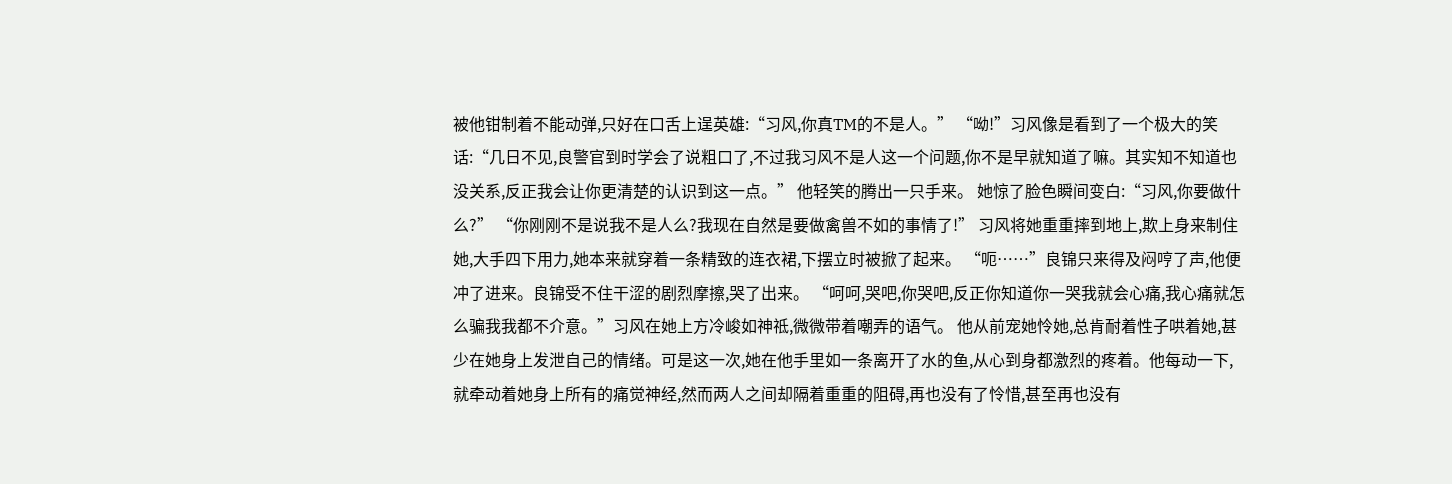被他钳制着不能动弹,只好在口舌上逞英雄:“习风,你真TM的不是人。” “呦!”习风像是看到了一个极大的笑话:“几日不见,良警官到时学会了说粗口了,不过我习风不是人这一个问题,你不是早就知道了嘛。其实知不知道也没关系,反正我会让你更清楚的认识到这一点。” 他轻笑的腾出一只手来。 她惊了脸色瞬间变白:“习风,你要做什么?” “你刚刚不是说我不是人么?我现在自然是要做禽兽不如的事情了!” 习风将她重重摔到地上,欺上身来制住她,大手四下用力,她本来就穿着一条精致的连衣裙,下摆立时被掀了起来。 “呃……”良锦只来得及闷哼了声,他便冲了进来。良锦受不住干涩的剧烈摩擦,哭了出来。 “呵呵,哭吧,你哭吧,反正你知道你一哭我就会心痛,我心痛就怎么骗我我都不介意。”习风在她上方冷峻如神祗,微微带着嘲弄的语气。 他从前宠她怜她,总肯耐着性子哄着她,甚少在她身上发泄自己的情绪。可是这一次,她在他手里如一条离开了水的鱼,从心到身都激烈的疼着。他每动一下,就牵动着她身上所有的痛觉神经,然而两人之间却隔着重重的阻碍,再也没有了怜惜,甚至再也没有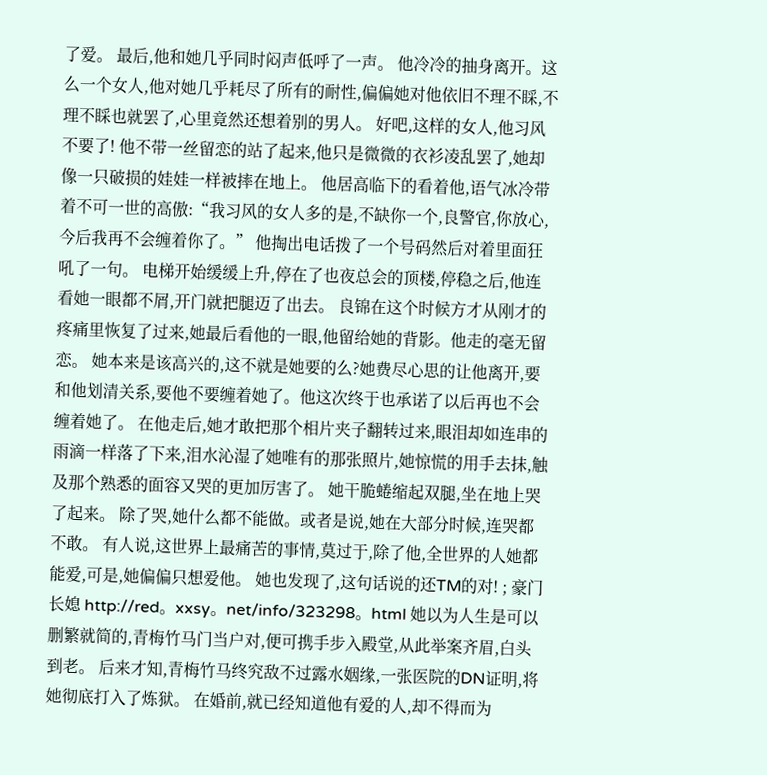了爱。 最后,他和她几乎同时闷声低呼了一声。 他冷冷的抽身离开。这么一个女人,他对她几乎耗尽了所有的耐性,偏偏她对他依旧不理不睬,不理不睬也就罢了,心里竟然还想着别的男人。 好吧,这样的女人,他习风不要了! 他不带一丝留恋的站了起来,他只是微微的衣衫凌乱罢了,她却像一只破损的娃娃一样被摔在地上。 他居高临下的看着他,语气冰冷带着不可一世的高傲:“我习风的女人多的是,不缺你一个,良警官,你放心,今后我再不会缠着你了。” 他掏出电话拨了一个号码然后对着里面狂吼了一句。 电梯开始缓缓上升,停在了也夜总会的顶楼,停稳之后,他连看她一眼都不屑,开门就把腿迈了出去。 良锦在这个时候方才从刚才的疼痛里恢复了过来,她最后看他的一眼,他留给她的背影。他走的毫无留恋。 她本来是该高兴的,这不就是她要的么?她费尽心思的让他离开,要和他划清关系,要他不要缠着她了。他这次终于也承诺了以后再也不会缠着她了。 在他走后,她才敢把那个相片夹子翻转过来,眼泪却如连串的雨滴一样落了下来,泪水沁湿了她唯有的那张照片,她惊慌的用手去抹,触及那个熟悉的面容又哭的更加厉害了。 她干脆蜷缩起双腿,坐在地上哭了起来。 除了哭,她什么都不能做。或者是说,她在大部分时候,连哭都不敢。 有人说,这世界上最痛苦的事情,莫过于,除了他,全世界的人她都能爱,可是,她偏偏只想爱他。 她也发现了,这句话说的还TM的对! ; 豪门长媳 http://red。xxsy。net/info/323298。html 她以为人生是可以删繁就简的,青梅竹马门当户对,便可携手步入殿堂,从此举案齐眉,白头到老。 后来才知,青梅竹马终究敌不过露水姻缘,一张医院的DN证明,将她彻底打入了炼狱。 在婚前,就已经知道他有爱的人,却不得而为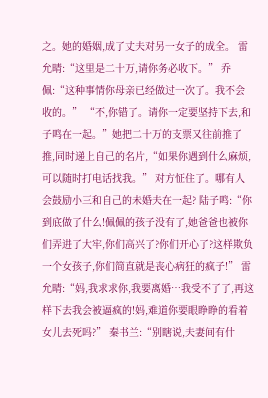之。她的婚姻,成了丈夫对另一女子的成全。 雷允晴:“这里是二十万,请你务必收下。” 乔佩:“这种事情你母亲已经做过一次了。我不会收的。” “不,你错了。请你一定要坚持下去,和子鸣在一起。”她把二十万的支票又往前推了推,同时递上自己的名片,“如果你遇到什么麻烦,可以随时打电话找我。” 对方怔住了。哪有人会鼓励小三和自己的未婚夫在一起? 陆子鸣:“你到底做了什么!佩佩的孩子没有了,她爸爸也被你们弄进了大牢,你们高兴了?你们开心了?这样欺负一个女孩子,你们简直就是丧心病狂的疯子!” 雷允晴:“妈,我求求你,我要离婚…我受不了了,再这样下去我会被逼疯的!妈,难道你要眼睁睁的看着女儿去死吗?” 秦书兰:“别瞎说,夫妻间有什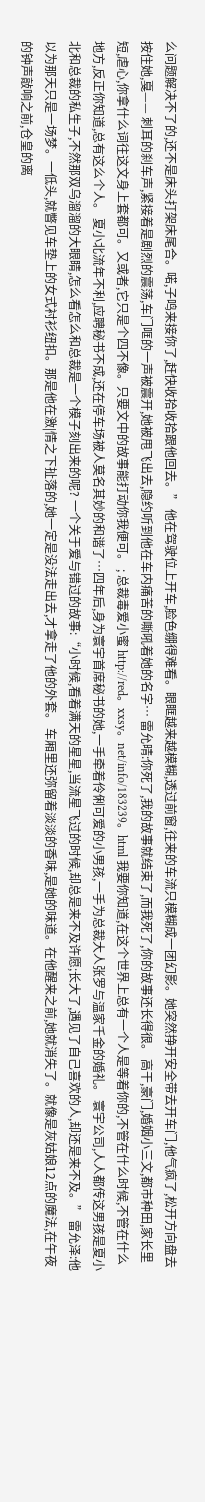么问题解决不了的,还不是床头打架床尾合。喏,子鸣来接你了,赶快收拾收拾跟他回去。” 他在驾驶位上开车,脸色绷得难看。眼眶越来越模糊,透过前窗,往来的车流只模糊成一团幻影。她突然挣开安全带去开车门,他气疯了,松开方向盘去按住她,戛—— 刺耳的刹车声,紧接着是剧烈的震荡,车门哐的一声被震开,她被甩飞出去,隐约听到他在车内痛苦的嘶吼着她的名字… 雷允晴:你死了,我的故事就结束了,而我死了,你的故事还长得很。 高干,豪门,婚姻小三文,都市种田,家长里短,虐心,你拿什么词往这文身上套都可。又或者,它只是个四不像。只要文中的故事能打动你我便可。 ; 总裁毒爱小蜜 http://red。xxsy。net/info/183239。html 我要你知道,在这个世界上总有一个人是等着你的,不管在什么时候,不管在什么地方,反正你知道,总有这么个人。 夏小北流年不利,应聘秘书不成,还在停车场被人莫名其妙的和谐了…四年后,身为寰宇首席秘书的她,一手牵着伶俐可爱的小男孩,一手为总裁大人张罗与温家千金的婚礼。 寰宇公司,人人都传这男孩是夏小北和总裁的私生子,不然那双乌溜溜的大眼睛,怎么看怎么和总裁是一个模子刻出来的呢? 一个关于爱与错过的故事:“小时候,看着满天的星星,当流星飞过的时候,却总是来不及许愿;长大了,遇见了自己喜欢的人,却还是来不及。” 雷允泽:他以为那天只是一场梦。一低头,就瞥见车垫上的女式衬衫纽扣。那是他在激|情之下扯落的,她一定是没法走出去,才拿走了他的外套。 车厢里还弥留着淡淡的香味,是她的味道。在他醒来之前,她就消失了。就像是灰姑娘12点的魔法,在午夜的钟声敲响之前,仓皇的离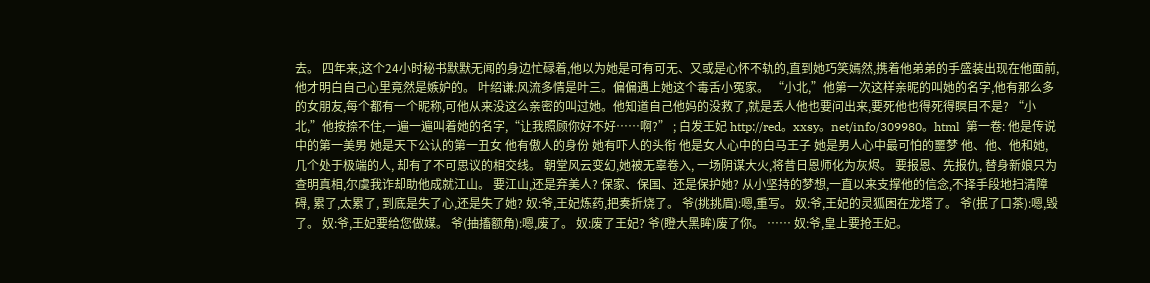去。 四年来,这个24小时秘书默默无闻的身边忙碌着,他以为她是可有可无、又或是心怀不轨的,直到她巧笑嫣然,携着他弟弟的手盛装出现在他面前,他才明白自己心里竟然是嫉妒的。 叶绍谦:风流多情是叶三。偏偏遇上她这个毒舌小冤家。 “小北,”他第一次这样亲昵的叫她的名字,他有那么多的女朋友,每个都有一个昵称,可他从来没这么亲密的叫过她。他知道自己他妈的没救了,就是丢人他也要问出来,要死他也得死得瞑目不是? “小北,”他按捺不住,一遍一遍叫着她的名字,“让我照顾你好不好……啊?” ; 白发王妃 http://red。xxsy。net/info/309980。html  第一卷: 他是传说中的第一美男 她是天下公认的第一丑女 他有傲人的身份 她有吓人的头衔 他是女人心中的白马王子 她是男人心中最可怕的噩梦 他、他、他和她, 几个处于极端的人, 却有了不可思议的相交线。 朝堂风云变幻,她被无辜卷入, 一场阴谋大火,将昔日恩师化为灰烬。 要报恩、先报仇, 替身新娘只为查明真相,尔虞我诈却助他成就江山。 要江山,还是弃美人? 保家、保国、还是保护她? 从小坚持的梦想,一直以来支撑他的信念,不择手段地扫清障碍, 累了,太累了, 到底是失了心,还是失了她? 奴:爷,王妃炼药,把奏折烧了。 爷(挑挑眉):嗯,重写。 奴:爷,王妃的灵狐困在龙塔了。 爷(抿了口茶):嗯,毁了。 奴:爷,王妃要给您做媒。 爷(抽搐额角):嗯,废了。 奴:废了王妃? 爷(瞪大黑眸)废了你。 …… 奴:爷,皇上要抢王妃。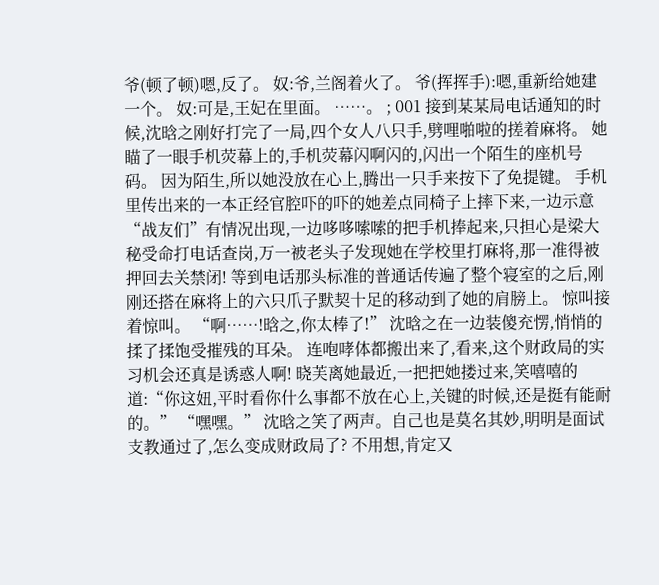爷(顿了顿)嗯,反了。 奴:爷,兰阁着火了。 爷(挥挥手):嗯,重新给她建一个。 奴:可是,王妃在里面。 ……。 ; 001 接到某某局电话通知的时候,沈晗之刚好打完了一局,四个女人八只手,劈哩啪啦的搓着麻将。 她瞄了一眼手机荧幕上的,手机荧幕闪啊闪的,闪出一个陌生的座机号码。 因为陌生,所以她没放在心上,腾出一只手来按下了免提键。 手机里传出来的一本正经官腔吓的吓的她差点同椅子上摔下来,一边示意“战友们”有情况出现,一边哆哆嗦嗦的把手机捧起来,只担心是梁大秘受命打电话查岗,万一被老头子发现她在学校里打麻将,那一准得被押回去关禁闭! 等到电话那头标准的普通话传遍了整个寝室的之后,刚刚还搭在麻将上的六只爪子默契十足的移动到了她的肩膀上。 惊叫接着惊叫。 “啊……!晗之,你太棒了!” 沈晗之在一边装傻充愣,悄悄的揉了揉饱受摧残的耳朵。 连咆哮体都搬出来了,看来,这个财政局的实习机会还真是诱惑人啊! 晓芙离她最近,一把把她搂过来,笑嘻嘻的道:“你这妞,平时看你什么事都不放在心上,关键的时候,还是挺有能耐的。” “嘿嘿。” 沈晗之笑了两声。自己也是莫名其妙,明明是面试支教通过了,怎么变成财政局了? 不用想,肯定又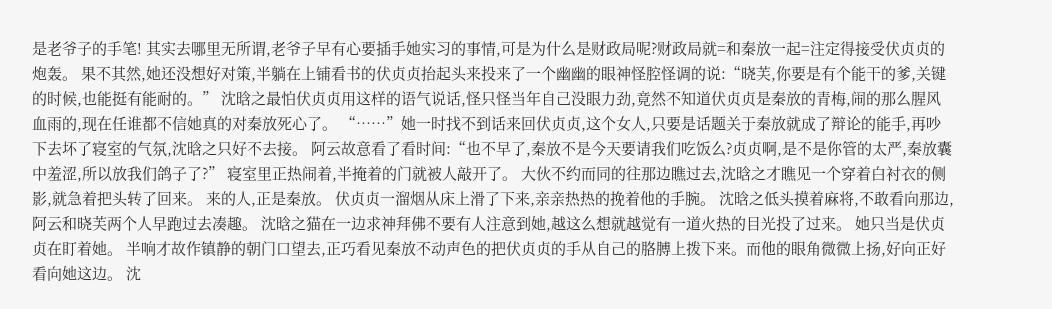是老爷子的手笔! 其实去哪里无所谓,老爷子早有心要插手她实习的事情,可是为什么是财政局呢?财政局就=和秦放一起=注定得接受伏贞贞的炮轰。 果不其然,她还没想好对策,半躺在上铺看书的伏贞贞抬起头来投来了一个幽幽的眼神怪腔怪调的说:“晓芙,你要是有个能干的爹,关键的时候,也能挺有能耐的。” 沈晗之最怕伏贞贞用这样的语气说话,怪只怪当年自己没眼力劲,竟然不知道伏贞贞是秦放的青梅,闹的那么腥风血雨的,现在任谁都不信她真的对秦放死心了。 “……”她一时找不到话来回伏贞贞,这个女人,只要是话题关于秦放就成了辩论的能手,再吵下去坏了寝室的气氛,沈晗之只好不去接。 阿云故意看了看时间:“也不早了,秦放不是今天要请我们吃饭么?贞贞啊,是不是你管的太严,秦放囊中羞涩,所以放我们鸽子了?” 寝室里正热闹着,半掩着的门就被人敲开了。 大伙不约而同的往那边瞧过去,沈晗之才瞧见一个穿着白衬衣的侧影,就急着把头转了回来。 来的人,正是秦放。 伏贞贞一溜烟从床上滑了下来,亲亲热热的挽着他的手腕。 沈晗之低头摸着麻将,不敢看向那边,阿云和晓芙两个人早跑过去凑趣。 沈晗之猫在一边求神拜佛不要有人注意到她,越这么想就越觉有一道火热的目光投了过来。 她只当是伏贞贞在盯着她。 半响才故作镇静的朝门口望去,正巧看见秦放不动声色的把伏贞贞的手从自己的胳膊上拨下来。而他的眼角微微上扬,好向正好看向她这边。 沈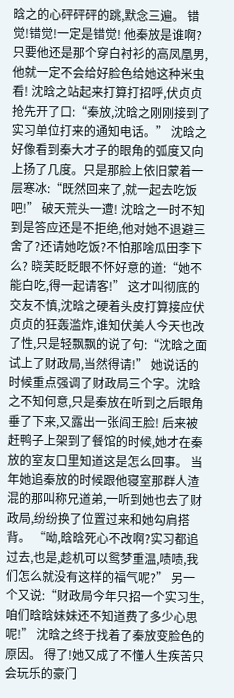晗之的心砰砰砰的跳,默念三遍。 错觉!错觉!一定是错觉! 他秦放是谁啊?只要他还是那个穿白衬衫的高凤凰男,他就一定不会给好脸色给她这种米虫看! 沈晗之站起来打算打招呼,伏贞贞抢先开了口:“秦放,沈晗之刚刚接到了实习单位打来的通知电话。” 沈晗之好像看到秦大才子的眼角的弧度又向上扬了几度。只是那脸上依旧蒙着一层寒冰:“既然回来了,就一起去吃饭吧!” 破天荒头一遭! 沈晗之一时不知到是答应还是不拒绝,他对她不退避三舍了?还请她吃饭?不怕那啥瓜田李下么? 晓芙眨眨眼不怀好意的道:“她不能白吃,得一起请客!” 这才叫彻底的交友不慎,沈晗之硬着头皮打算接应伏贞贞的狂轰滥炸,谁知伏美人今天也改了性,只是轻飘飘的说了句:“沈晗之面试上了财政局,当然得请!” 她说话的时候重点强调了财政局三个字。沈晗之不知何意,只是秦放在听到之后眼角垂了下来,又露出一张阎王脸! 后来被赶鸭子上架到了餐馆的时候,她才在秦放的室友口里知道这是怎么回事。 当年她追秦放的时候跟他寝室那群人渣混的那叫称兄道弟,一听到她也去了财政局,纷纷换了位置过来和她勾肩搭背。 “呦,晗晗死心不改啊?实习都追过去,也是,趁机可以鸳梦重温,啧啧,我们怎么就没有这样的福气呢?” 另一个又说:“财政局今年只招一个实习生,咱们晗晗妹妹还不知道费了多少心思呢!” 沈晗之终于找着了秦放变脸色的原因。 得了!她又成了不懂人生疾苦只会玩乐的豪门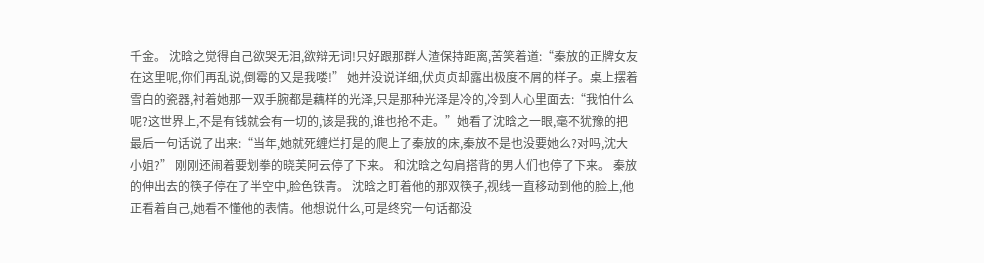千金。 沈晗之觉得自己欲哭无泪,欲辩无词!只好跟那群人渣保持距离,苦笑着道:“秦放的正牌女友在这里呢,你们再乱说,倒霉的又是我喽!” 她并没说详细,伏贞贞却露出极度不屑的样子。桌上摆着雪白的瓷器,衬着她那一双手腕都是藕样的光泽,只是那种光泽是冷的,冷到人心里面去:“我怕什么呢?这世界上,不是有钱就会有一切的,该是我的,谁也抢不走。”她看了沈晗之一眼,毫不犹豫的把最后一句话说了出来:“当年,她就死缠烂打是的爬上了秦放的床,秦放不是也没要她么?对吗,沈大小姐?” 刚刚还闹着要划拳的晓芙阿云停了下来。 和沈晗之勾肩搭背的男人们也停了下来。 秦放的伸出去的筷子停在了半空中,脸色铁青。 沈晗之盯着他的那双筷子,视线一直移动到他的脸上,他正看着自己,她看不懂他的表情。他想说什么,可是终究一句话都没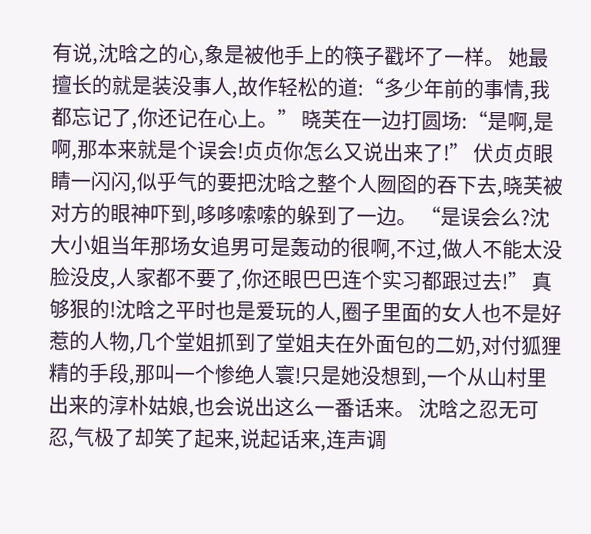有说,沈晗之的心,象是被他手上的筷子戳坏了一样。 她最擅长的就是装没事人,故作轻松的道:“多少年前的事情,我都忘记了,你还记在心上。” 晓芙在一边打圆场:“是啊,是啊,那本来就是个误会!贞贞你怎么又说出来了!” 伏贞贞眼睛一闪闪,似乎气的要把沈晗之整个人囫囵的吞下去,晓芙被对方的眼神吓到,哆哆嗦嗦的躲到了一边。 “是误会么?沈大小姐当年那场女追男可是轰动的很啊,不过,做人不能太没脸没皮,人家都不要了,你还眼巴巴连个实习都跟过去!” 真够狠的!沈晗之平时也是爱玩的人,圈子里面的女人也不是好惹的人物,几个堂姐抓到了堂姐夫在外面包的二奶,对付狐狸精的手段,那叫一个惨绝人寰!只是她没想到,一个从山村里出来的淳朴姑娘,也会说出这么一番话来。 沈晗之忍无可忍,气极了却笑了起来,说起话来,连声调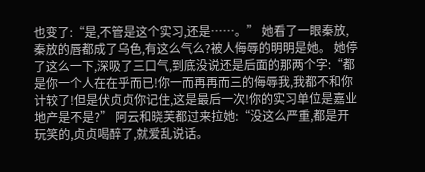也变了:“是,不管是这个实习,还是……。” 她看了一眼秦放,秦放的唇都成了乌色,有这么气么?被人侮辱的明明是她。 她停了这么一下,深吸了三口气,到底没说还是后面的那两个字:“都是你一个人在在乎而已!你一而再再而三的侮辱我,我都不和你计较了!但是伏贞贞你记住,这是最后一次!你的实习单位是嘉业地产是不是?” 阿云和晓芙都过来拉她:“没这么严重,都是开玩笑的,贞贞喝醉了,就爱乱说话。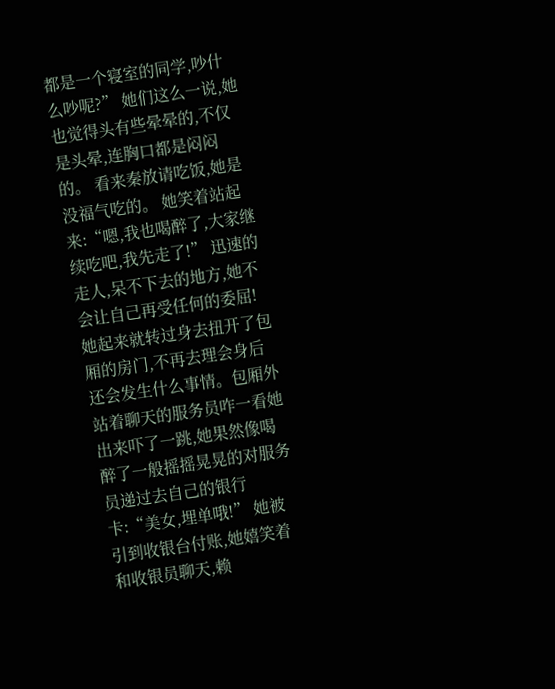都是一个寝室的同学,吵什么吵呢?” 她们这么一说,她也觉得头有些晕晕的,不仅是头晕,连胸口都是闷闷的。 看来秦放请吃饭,她是没福气吃的。 她笑着站起来:“嗯,我也喝醉了,大家继续吃吧,我先走了!” 迅速的走人,呆不下去的地方,她不会让自己再受任何的委屈! 她起来就转过身去扭开了包厢的房门,不再去理会身后还会发生什么事情。包厢外站着聊天的服务员咋一看她出来吓了一跳,她果然像喝醉了一般摇摇晃晃的对服务员递过去自己的银行卡:“美女,埋单哦!” 她被引到收银台付账,她嬉笑着和收银员聊天,赖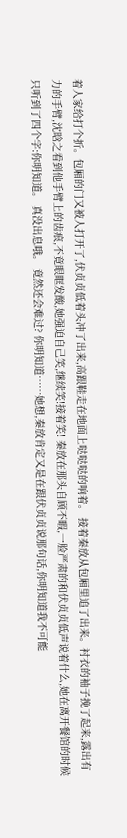着人家给打个折。包厢的门又被人打开了,伏贞贞低着头冲了出来,高跟鞋走在地面上哒哒哒的响着。 接着秦放从包厢里追了出来。衬衣的袖子挽了起来,露出有力的手臂,沈晗之看到他手臂上的齿痕,不竟眼眶发酸,她强迫自己笑,继续笑!接着笑! 秦放在那头自顾不暇,一脸严肃的和伏贞贞低声说着什么,她在离开餐馆的时候只听到了四个字:你明知道。 真没出息哦。 竟然还会难过? 你明知道……她想,秦放肯定又是在跟伏贞贞说那句话,你明知道我不可能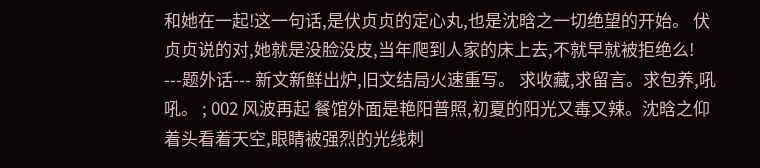和她在一起!这一句话,是伏贞贞的定心丸,也是沈晗之一切绝望的开始。 伏贞贞说的对,她就是没脸没皮,当年爬到人家的床上去,不就早就被拒绝么! ---题外话--- 新文新鲜出炉,旧文结局火速重写。 求收藏,求留言。求包养,吼吼。 ; 002 风波再起 餐馆外面是艳阳普照,初夏的阳光又毒又辣。沈晗之仰着头看着天空,眼睛被强烈的光线刺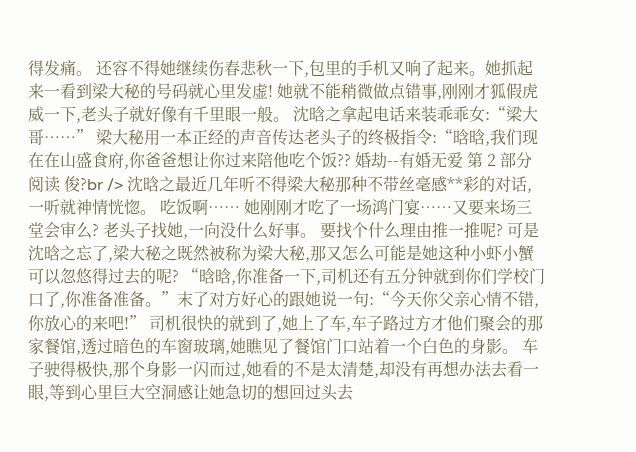得发痛。 还容不得她继续伤春悲秋一下,包里的手机又响了起来。她抓起来一看到梁大秘的号码就心里发虚! 她就不能稍微做点错事,刚刚才狐假虎威一下,老头子就好像有千里眼一般。 沈晗之拿起电话来装乖乖女:“梁大哥……” 梁大秘用一本正经的声音传达老头子的终极指令:“晗晗,我们现在在山盛食府,你爸爸想让你过来陪他吃个饭?? 婚劫--有婚无爱 第 2 部分阅读 俊?br /> 沈晗之最近几年听不得梁大秘那种不带丝毫感**彩的对话,一听就神情恍惚。 吃饭啊…… 她刚刚才吃了一场鸿门宴……又要来场三堂会审么? 老头子找她,一向没什么好事。 要找个什么理由推一推呢? 可是沈晗之忘了,梁大秘之既然被称为梁大秘,那又怎么可能是她这种小虾小蟹可以忽悠得过去的呢? “晗晗,你准备一下,司机还有五分钟就到你们学校门口了,你准备准备。”末了对方好心的跟她说一句:“今天你父亲心情不错,你放心的来吧!” 司机很快的就到了,她上了车,车子路过方才他们聚会的那家餐馆,透过暗色的车窗玻璃,她瞧见了餐馆门口站着一个白色的身影。 车子驶得极快,那个身影一闪而过,她看的不是太清楚,却没有再想办法去看一眼,等到心里巨大空洞感让她急切的想回过头去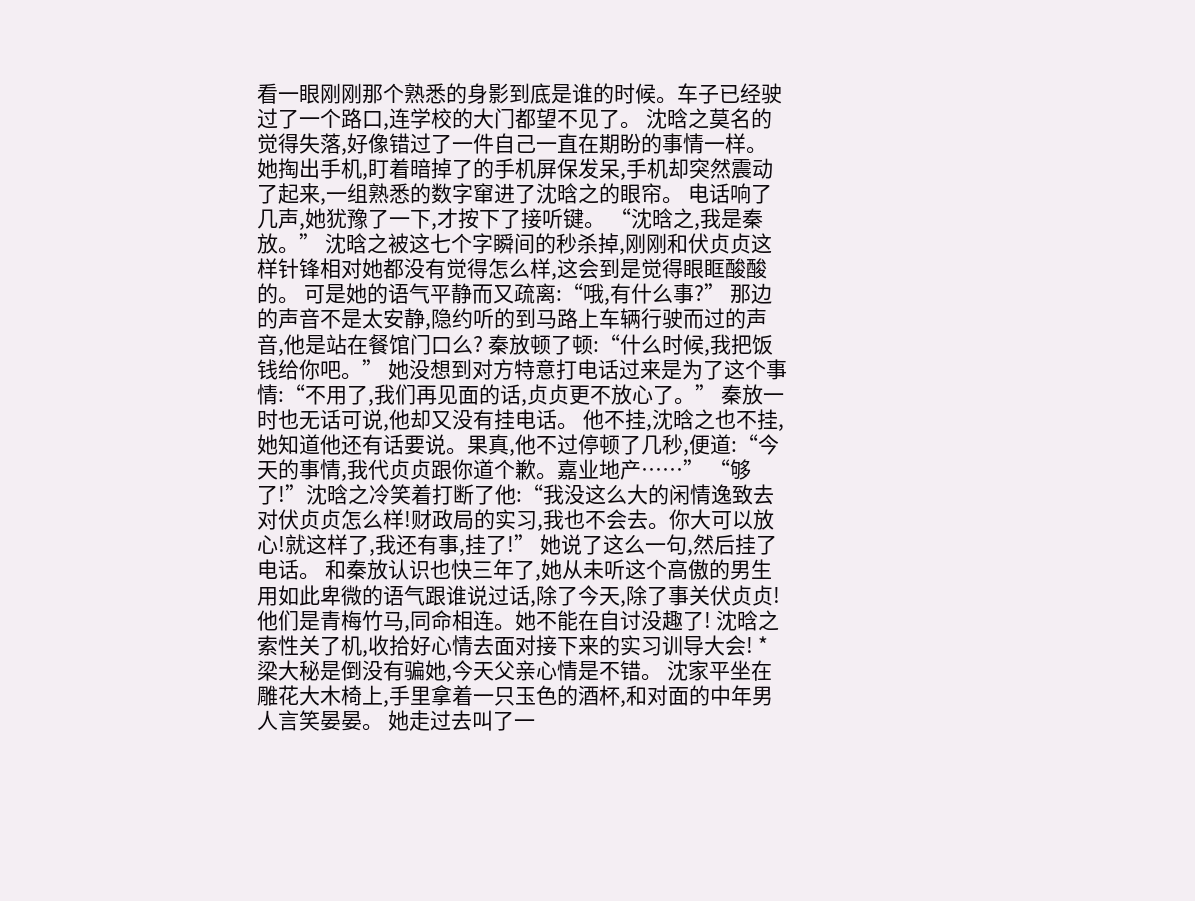看一眼刚刚那个熟悉的身影到底是谁的时候。车子已经驶过了一个路口,连学校的大门都望不见了。 沈晗之莫名的觉得失落,好像错过了一件自己一直在期盼的事情一样。 她掏出手机,盯着暗掉了的手机屏保发呆,手机却突然震动了起来,一组熟悉的数字窜进了沈晗之的眼帘。 电话响了几声,她犹豫了一下,才按下了接听键。 “沈晗之,我是秦放。” 沈晗之被这七个字瞬间的秒杀掉,刚刚和伏贞贞这样针锋相对她都没有觉得怎么样,这会到是觉得眼眶酸酸的。 可是她的语气平静而又疏离:“哦,有什么事?” 那边的声音不是太安静,隐约听的到马路上车辆行驶而过的声音,他是站在餐馆门口么? 秦放顿了顿:“什么时候,我把饭钱给你吧。” 她没想到对方特意打电话过来是为了这个事情:“不用了,我们再见面的话,贞贞更不放心了。” 秦放一时也无话可说,他却又没有挂电话。 他不挂,沈晗之也不挂,她知道他还有话要说。果真,他不过停顿了几秒,便道:“今天的事情,我代贞贞跟你道个歉。嘉业地产……” “够了!”沈晗之冷笑着打断了他:“我没这么大的闲情逸致去对伏贞贞怎么样!财政局的实习,我也不会去。你大可以放心!就这样了,我还有事,挂了!” 她说了这么一句,然后挂了电话。 和秦放认识也快三年了,她从未听这个高傲的男生用如此卑微的语气跟谁说过话,除了今天,除了事关伏贞贞!他们是青梅竹马,同命相连。她不能在自讨没趣了! 沈晗之索性关了机,收拾好心情去面对接下来的实习训导大会! * 梁大秘是倒没有骗她,今天父亲心情是不错。 沈家平坐在雕花大木椅上,手里拿着一只玉色的酒杯,和对面的中年男人言笑晏晏。 她走过去叫了一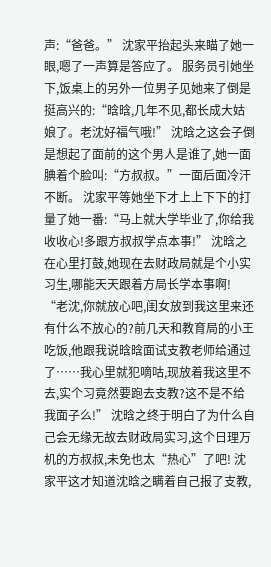声:“爸爸。” 沈家平抬起头来瞄了她一眼,嗯了一声算是答应了。 服务员引她坐下,饭桌上的另外一位男子见她来了倒是挺高兴的:“晗晗,几年不见,都长成大姑娘了。老沈好福气哦!” 沈晗之这会子倒是想起了面前的这个男人是谁了,她一面腆着个脸叫:“方叔叔。”一面后面冷汗不断。 沈家平等她坐下才上上下下的打量了她一番:“马上就大学毕业了,你给我收收心!多跟方叔叔学点本事!” 沈晗之在心里打鼓,她现在去财政局就是个小实习生,哪能天天跟着方局长学本事啊! “老沈,你就放心吧,闺女放到我这里来还有什么不放心的?前几天和教育局的小王吃饭,他跟我说晗晗面试支教老师给通过了……我心里就犯嘀咕,现放着我这里不去,实个习竟然要跑去支教?这不是不给我面子么!” 沈晗之终于明白了为什么自己会无缘无故去财政局实习,这个日理万机的方叔叔,未免也太“热心”了吧! 沈家平这才知道沈晗之瞒着自己报了支教,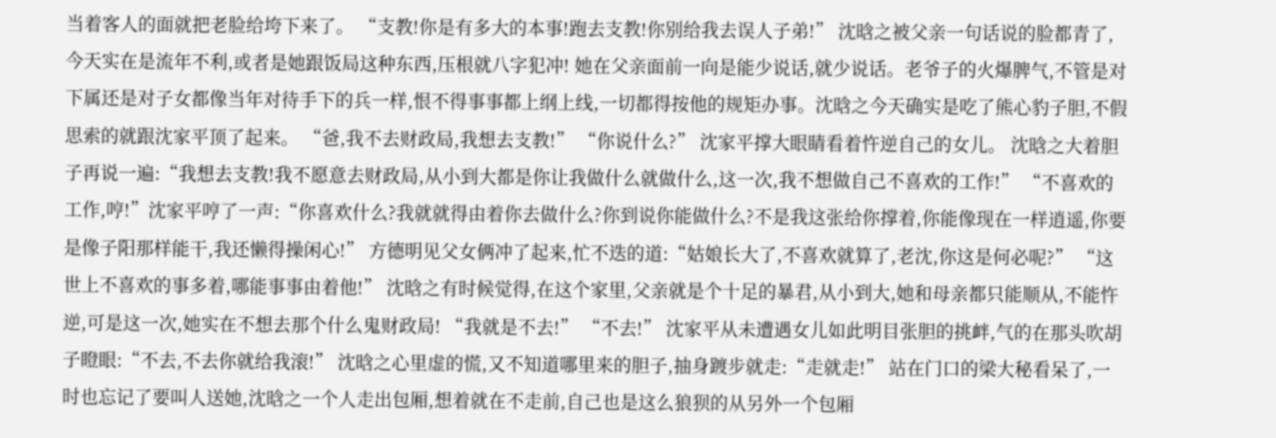当着客人的面就把老脸给垮下来了。 “支教!你是有多大的本事!跑去支教!你别给我去误人子弟!” 沈晗之被父亲一句话说的脸都青了,今天实在是流年不利,或者是她跟饭局这种东西,压根就八字犯冲! 她在父亲面前一向是能少说话,就少说话。老爷子的火爆脾气,不管是对下属还是对子女都像当年对待手下的兵一样,恨不得事事都上纲上线,一切都得按他的规矩办事。沈晗之今天确实是吃了熊心豹子胆,不假思索的就跟沈家平顶了起来。 “爸,我不去财政局,我想去支教!” “你说什么?” 沈家平撑大眼睛看着忤逆自己的女儿。 沈晗之大着胆子再说一遍:“我想去支教!我不愿意去财政局,从小到大都是你让我做什么就做什么,这一次,我不想做自己不喜欢的工作!” “不喜欢的工作,哼!”沈家平哼了一声:“你喜欢什么?我就就得由着你去做什么?你到说你能做什么?不是我这张给你撑着,你能像现在一样逍遥,你要是像子阳那样能干,我还懒得操闲心!” 方德明见父女俩冲了起来,忙不迭的道:“姑娘长大了,不喜欢就算了,老沈,你这是何必呢?” “这世上不喜欢的事多着,哪能事事由着他!” 沈晗之有时候觉得,在这个家里,父亲就是个十足的暴君,从小到大,她和母亲都只能顺从,不能忤逆,可是这一次,她实在不想去那个什么鬼财政局! “我就是不去!” “不去!” 沈家平从未遭遇女儿如此明目张胆的挑衅,气的在那头吹胡子瞪眼:“不去,不去你就给我滚!” 沈晗之心里虚的慌,又不知道哪里来的胆子,抽身踱步就走:“走就走!” 站在门口的梁大秘看呆了,一时也忘记了要叫人送她,沈晗之一个人走出包厢,想着就在不走前,自己也是这么狼狈的从另外一个包厢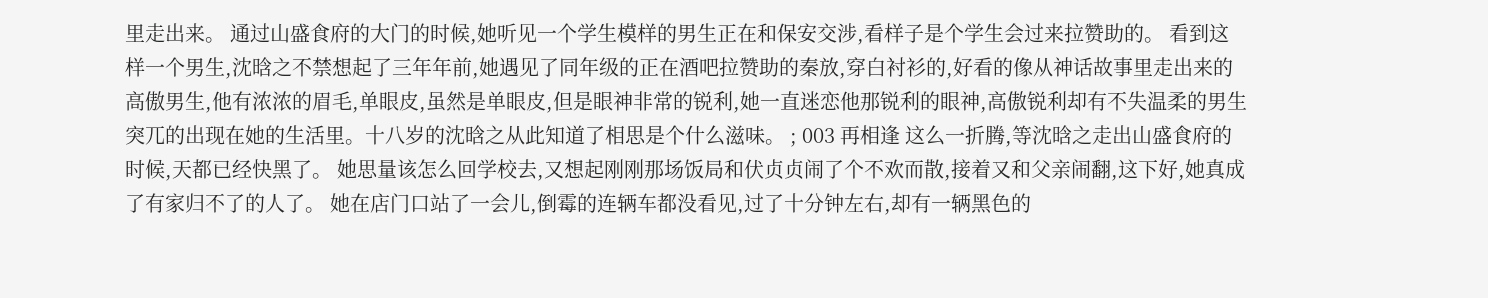里走出来。 通过山盛食府的大门的时候,她听见一个学生模样的男生正在和保安交涉,看样子是个学生会过来拉赞助的。 看到这样一个男生,沈晗之不禁想起了三年年前,她遇见了同年级的正在酒吧拉赞助的秦放,穿白衬衫的,好看的像从神话故事里走出来的高傲男生,他有浓浓的眉毛,单眼皮,虽然是单眼皮,但是眼神非常的锐利,她一直迷恋他那锐利的眼神,高傲锐利却有不失温柔的男生突兀的出现在她的生活里。十八岁的沈晗之从此知道了相思是个什么滋味。 ; 003 再相逢 这么一折腾,等沈晗之走出山盛食府的时候,天都已经快黑了。 她思量该怎么回学校去,又想起刚刚那场饭局和伏贞贞闹了个不欢而散,接着又和父亲闹翻,这下好,她真成了有家归不了的人了。 她在店门口站了一会儿,倒霉的连辆车都没看见,过了十分钟左右,却有一辆黑色的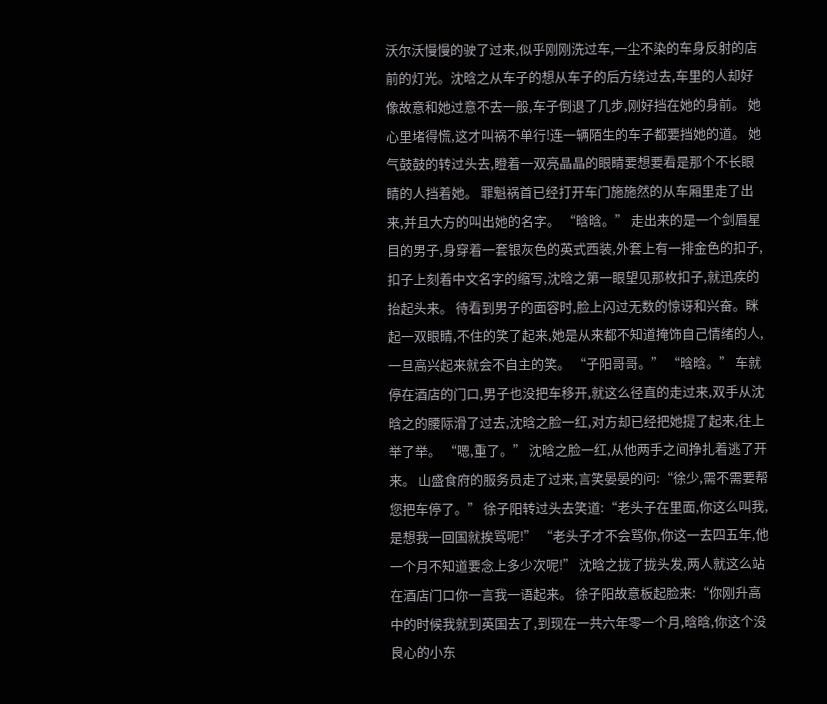沃尔沃慢慢的驶了过来,似乎刚刚洗过车,一尘不染的车身反射的店前的灯光。沈晗之从车子的想从车子的后方绕过去,车里的人却好像故意和她过意不去一般,车子倒退了几步,刚好挡在她的身前。 她心里堵得慌,这才叫祸不单行!连一辆陌生的车子都要挡她的道。 她气鼓鼓的转过头去,瞪着一双亮晶晶的眼睛要想要看是那个不长眼睛的人挡着她。 罪魁祸首已经打开车门施施然的从车厢里走了出来,并且大方的叫出她的名字。 “晗晗。” 走出来的是一个剑眉星目的男子,身穿着一套银灰色的英式西装,外套上有一排金色的扣子,扣子上刻着中文名字的缩写,沈晗之第一眼望见那枚扣子,就迅疾的抬起头来。 待看到男子的面容时,脸上闪过无数的惊讶和兴奋。眯起一双眼睛,不住的笑了起来,她是从来都不知道掩饰自己情绪的人,一旦高兴起来就会不自主的笑。 “子阳哥哥。” “晗晗。” 车就停在酒店的门口,男子也没把车移开,就这么径直的走过来,双手从沈晗之的腰际滑了过去,沈晗之脸一红,对方却已经把她提了起来,往上举了举。 “嗯,重了。” 沈晗之脸一红,从他两手之间挣扎着逃了开来。 山盛食府的服务员走了过来,言笑晏晏的问:“徐少,需不需要帮您把车停了。” 徐子阳转过头去笑道:“老头子在里面,你这么叫我,是想我一回国就挨骂呢!” “老头子才不会骂你,你这一去四五年,他一个月不知道要念上多少次呢!” 沈晗之拢了拢头发,两人就这么站在酒店门口你一言我一语起来。 徐子阳故意板起脸来:“你刚升高中的时候我就到英国去了,到现在一共六年零一个月,晗晗,你这个没良心的小东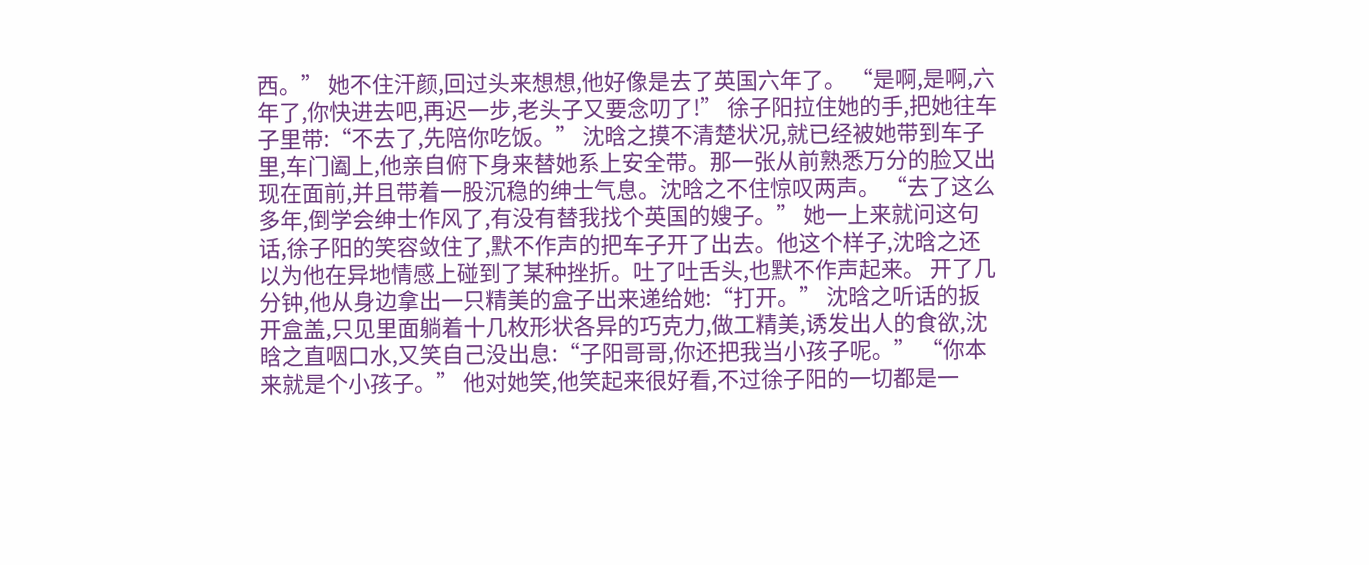西。” 她不住汗颜,回过头来想想,他好像是去了英国六年了。 “是啊,是啊,六年了,你快进去吧,再迟一步,老头子又要念叨了!” 徐子阳拉住她的手,把她往车子里带:“不去了,先陪你吃饭。” 沈晗之摸不清楚状况,就已经被她带到车子里,车门阖上,他亲自俯下身来替她系上安全带。那一张从前熟悉万分的脸又出现在面前,并且带着一股沉稳的绅士气息。沈晗之不住惊叹两声。 “去了这么多年,倒学会绅士作风了,有没有替我找个英国的嫂子。” 她一上来就问这句话,徐子阳的笑容敛住了,默不作声的把车子开了出去。他这个样子,沈晗之还以为他在异地情感上碰到了某种挫折。吐了吐舌头,也默不作声起来。 开了几分钟,他从身边拿出一只精美的盒子出来递给她:“打开。” 沈晗之听话的扳开盒盖,只见里面躺着十几枚形状各异的巧克力,做工精美,诱发出人的食欲,沈晗之直咽口水,又笑自己没出息:“子阳哥哥,你还把我当小孩子呢。” “你本来就是个小孩子。” 他对她笑,他笑起来很好看,不过徐子阳的一切都是一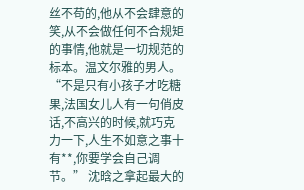丝不苟的,他从不会肆意的笑,从不会做任何不合规矩的事情,他就是一切规范的标本。温文尔雅的男人。 “不是只有小孩子才吃糖果,法国女儿人有一句俏皮话,不高兴的时候,就巧克力一下,人生不如意之事十有**,你要学会自己调节。” 沈晗之拿起最大的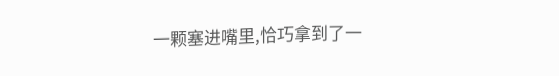一颗塞进嘴里,恰巧拿到了一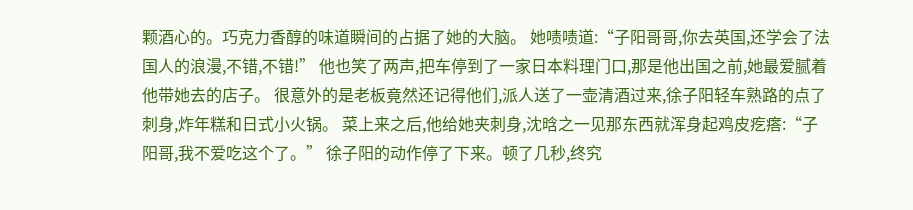颗酒心的。巧克力香醇的味道瞬间的占据了她的大脑。 她啧啧道:“子阳哥哥,你去英国,还学会了法国人的浪漫,不错,不错!” 他也笑了两声,把车停到了一家日本料理门口,那是他出国之前,她最爱腻着他带她去的店子。 很意外的是老板竟然还记得他们,派人送了一壶清酒过来,徐子阳轻车熟路的点了刺身,炸年糕和日式小火锅。 菜上来之后,他给她夹刺身,沈晗之一见那东西就浑身起鸡皮疙瘩:“子阳哥,我不爱吃这个了。” 徐子阳的动作停了下来。顿了几秒,终究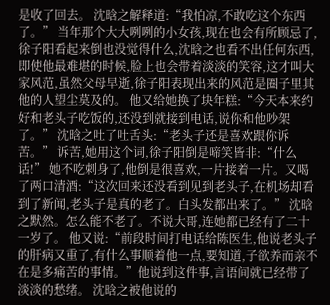是收了回去。 沈晗之解释道:“我怕凉,不敢吃这个东西了。” 当年那个大大咧咧的小女孩,现在也会有所顾忌了,徐子阳看起来倒也没觉得什么,沈晗之也看不出任何东西,即使他最难堪的时候,脸上也会带着淡淡的笑容,这才叫大家风范,虽然父母早逝,徐子阳表现出来的风范是圈子里其他的人望尘莫及的。 他又给她换了块年糕:“今天本来约好和老头子吃饭的,还没到就接到电话,说你和他吵架了。” 沈晗之吐了吐舌头:“老头子还是喜欢跟你诉苦。” 诉苦,她用这个词,徐子阳倒是啼笑皆非:“什么话!” 她不吃刺身了,他倒是很喜欢,一片接着一片。又喝了两口清酒:“这次回来还没看到见到老头子,在机场却看到了新闻,老头子是真的老了。白头发都出来了。” 沈晗之默然。怎么能不老了。不说大哥,连她都已经有了二十一岁了。 他又说:“前段时间打电话给陈医生,他说老头子的肝病又重了,有什么事顺着他一点,要知道,子欲养而亲不在是多痛苦的事情。”他说到这件事,言语间就已经带了淡淡的愁绪。 沈晗之被他说的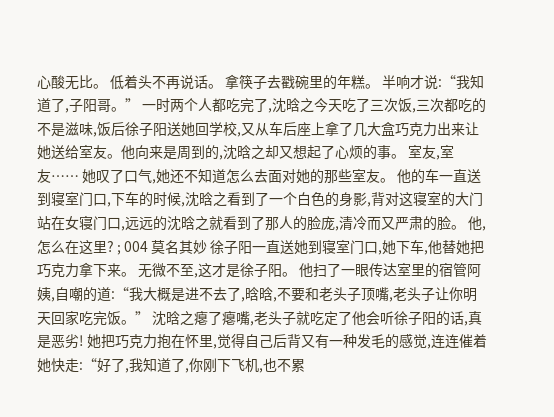心酸无比。 低着头不再说话。 拿筷子去戳碗里的年糕。 半响才说:“我知道了,子阳哥。” 一时两个人都吃完了,沈晗之今天吃了三次饭,三次都吃的不是滋味,饭后徐子阳送她回学校,又从车后座上拿了几大盒巧克力出来让她送给室友。他向来是周到的,沈晗之却又想起了心烦的事。 室友,室友…… 她叹了口气,她还不知道怎么去面对她的那些室友。 他的车一直送到寝室门口,下车的时候,沈晗之看到了一个白色的身影,背对这寝室的大门站在女寝门口,远远的沈晗之就看到了那人的脸庞,清冷而又严肃的脸。 他,怎么在这里? ; 004 莫名其妙 徐子阳一直送她到寝室门口,她下车,他替她把巧克力拿下来。 无微不至,这才是徐子阳。 他扫了一眼传达室里的宿管阿姨,自嘲的道:“我大概是进不去了,晗晗,不要和老头子顶嘴,老头子让你明天回家吃完饭。” 沈晗之瘪了瘪嘴,老头子就吃定了他会听徐子阳的话,真是恶劣! 她把巧克力抱在怀里,觉得自己后背又有一种发毛的感觉,连连催着她快走:“好了,我知道了,你刚下飞机,也不累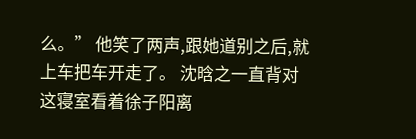么。” 他笑了两声,跟她道别之后,就上车把车开走了。 沈晗之一直背对这寝室看着徐子阳离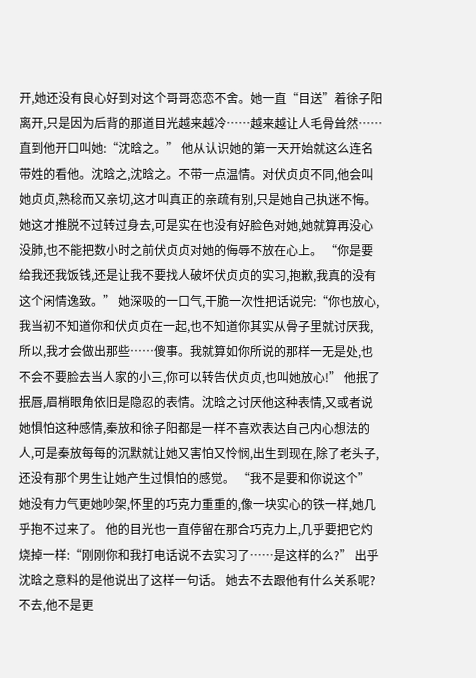开,她还没有良心好到对这个哥哥恋恋不舍。她一直“目送”着徐子阳离开,只是因为后背的那道目光越来越冷……越来越让人毛骨耸然…… 直到他开口叫她:“沈晗之。” 他从认识她的第一天开始就这么连名带姓的看他。沈晗之,沈晗之。不带一点温情。对伏贞贞不同,他会叫她贞贞,熟稔而又亲切,这才叫真正的亲疏有别,只是她自己执迷不悔。 她这才推脱不过转过身去,可是实在也没有好脸色对她,她就算再没心没肺,也不能把数小时之前伏贞贞对她的侮辱不放在心上。 “你是要给我还我饭钱,还是让我不要找人破坏伏贞贞的实习,抱歉,我真的没有这个闲情逸致。” 她深吸的一口气,干脆一次性把话说完:“你也放心,我当初不知道你和伏贞贞在一起,也不知道你其实从骨子里就讨厌我,所以,我才会做出那些……傻事。我就算如你所说的那样一无是处,也不会不要脸去当人家的小三,你可以转告伏贞贞,也叫她放心!” 他抿了抿唇,眉梢眼角依旧是隐忍的表情。沈晗之讨厌他这种表情,又或者说她惧怕这种感情,秦放和徐子阳都是一样不喜欢表达自己内心想法的人,可是秦放每每的沉默就让她又害怕又怜悯,出生到现在,除了老头子,还没有那个男生让她产生过惧怕的感觉。 “我不是要和你说这个” 她没有力气更她吵架,怀里的巧克力重重的,像一块实心的铁一样,她几乎抱不过来了。 他的目光也一直停留在那合巧克力上,几乎要把它灼烧掉一样:“刚刚你和我打电话说不去实习了……是这样的么?” 出乎沈晗之意料的是他说出了这样一句话。 她去不去跟他有什么关系呢?不去,他不是更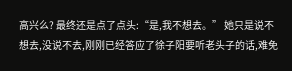高兴么? 最终还是点了点头:“是,我不想去。” 她只是说不想去,没说不去,刚刚已经答应了徐子阳要听老头子的话,难免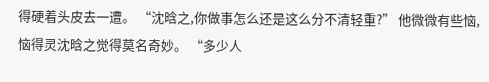得硬着头皮去一遭。 “沈晗之,你做事怎么还是这么分不清轻重?” 他微微有些恼,恼得灵沈晗之觉得莫名奇妙。 “多少人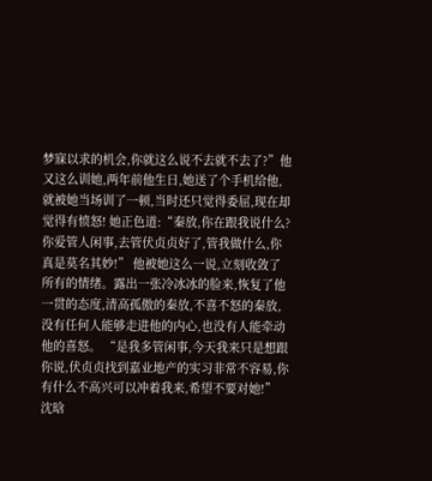梦寐以求的机会,你就这么说不去就不去了?”他又这么训她,两年前他生日,她送了个手机给他,就被她当场训了一顿,当时还只觉得委屈,现在却觉得有愤怒! 她正色道:“秦放,你在跟我说什么?你爱管人闲事,去管伏贞贞好了,管我做什么,你真是莫名其妙!” 他被她这么一说,立刻收敛了所有的情绪。露出一张冷冰冰的脸来,恢复了他一贯的态度,清高孤傲的秦放,不喜不怒的秦放,没有任何人能够走进他的内心,也没有人能牵动他的喜怒。 “是我多管闲事,今天我来只是想跟你说,伏贞贞找到嘉业地产的实习非常不容易,你有什么不高兴可以冲着我来,希望不要对她!” 沈晗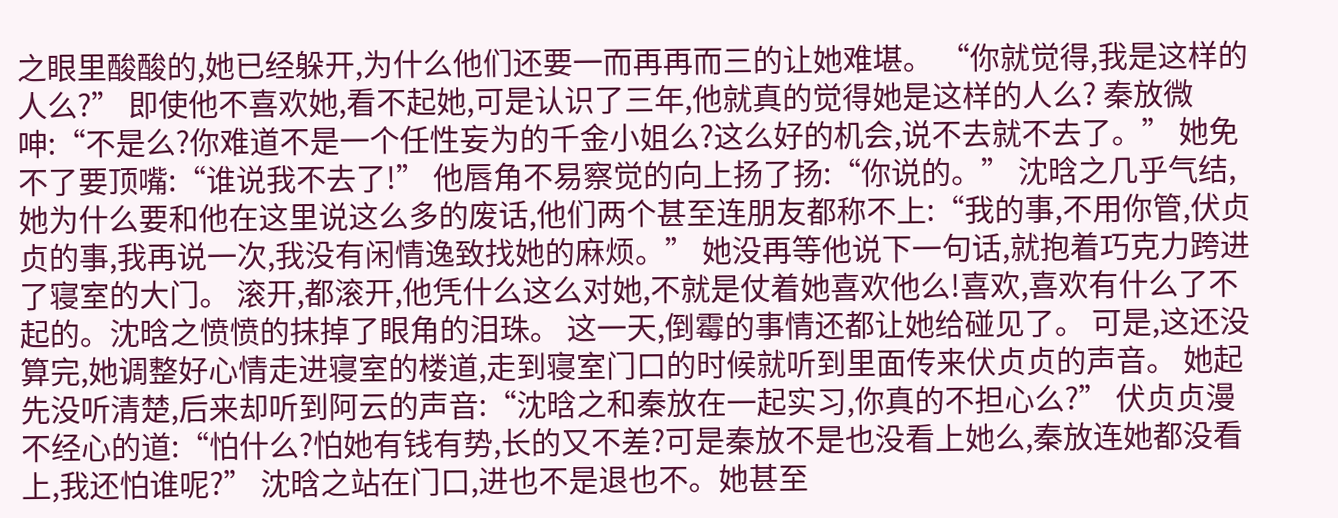之眼里酸酸的,她已经躲开,为什么他们还要一而再再而三的让她难堪。 “你就觉得,我是这样的人么?” 即使他不喜欢她,看不起她,可是认识了三年,他就真的觉得她是这样的人么? 秦放微呻:“不是么?你难道不是一个任性妄为的千金小姐么?这么好的机会,说不去就不去了。” 她免不了要顶嘴:“谁说我不去了!” 他唇角不易察觉的向上扬了扬:“你说的。” 沈晗之几乎气结,她为什么要和他在这里说这么多的废话,他们两个甚至连朋友都称不上:“我的事,不用你管,伏贞贞的事,我再说一次,我没有闲情逸致找她的麻烦。” 她没再等他说下一句话,就抱着巧克力跨进了寝室的大门。 滚开,都滚开,他凭什么这么对她,不就是仗着她喜欢他么!喜欢,喜欢有什么了不起的。沈晗之愤愤的抹掉了眼角的泪珠。 这一天,倒霉的事情还都让她给碰见了。 可是,这还没算完,她调整好心情走进寝室的楼道,走到寝室门口的时候就听到里面传来伏贞贞的声音。 她起先没听清楚,后来却听到阿云的声音:“沈晗之和秦放在一起实习,你真的不担心么?” 伏贞贞漫不经心的道:“怕什么?怕她有钱有势,长的又不差?可是秦放不是也没看上她么,秦放连她都没看上,我还怕谁呢?” 沈晗之站在门口,进也不是退也不。她甚至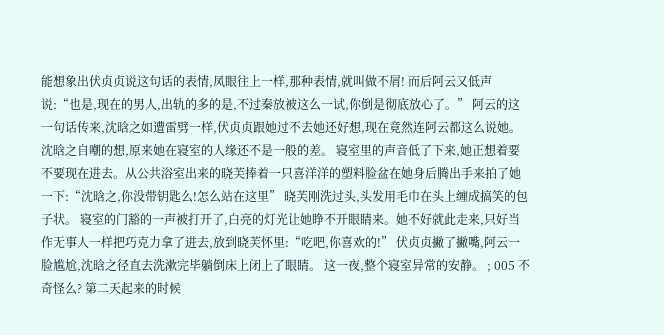能想象出伏贞贞说这句话的表情,凤眼往上一样,那种表情,就叫做不屑! 而后阿云又低声说:“也是,现在的男人,出轨的多的是,不过秦放被这么一试,你倒是彻底放心了。” 阿云的这一句话传来,沈晗之如遭雷劈一样,伏贞贞跟她过不去她还好想,现在竟然连阿云都这么说她。沈晗之自嘲的想,原来她在寝室的人缘还不是一般的差。 寝室里的声音低了下来,她正想着要不要现在进去。从公共浴室出来的晓芙捧着一只喜洋洋的塑料脸盆在她身后腾出手来拍了她一下:“沈晗之,你没带钥匙么!怎么站在这里” 晓芙刚洗过头,头发用毛巾在头上缠成搞笑的包子状。 寝室的门豁的一声被打开了,白亮的灯光让她睁不开眼睛来。她不好就此走来,只好当作无事人一样把巧克力拿了进去,放到晓芙怀里:“吃吧,你喜欢的!” 伏贞贞撇了撇嘴,阿云一脸尴尬,沈晗之径直去洗漱完毕躺倒床上闭上了眼睛。 这一夜,整个寝室异常的安静。 ; 005 不奇怪么? 第二天起来的时候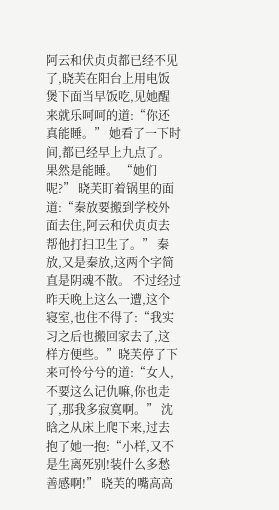阿云和伏贞贞都已经不见了,晓芙在阳台上用电饭煲下面当早饭吃,见她醒来就乐呵呵的道:“你还真能睡。” 她看了一下时间,都已经早上九点了。果然是能睡。 “她们呢?” 晓芙盯着锅里的面道:“秦放要搬到学校外面去住,阿云和伏贞贞去帮他打扫卫生了。” 秦放,又是秦放,这两个字简直是阴魂不散。 不过经过昨天晚上这么一遭,这个寝室,也住不得了:“我实习之后也搬回家去了,这样方便些。”晓芙停了下来可怜兮兮的道:“女人,不要这么记仇嘛,你也走了,那我多寂寞啊。” 沈晗之从床上爬下来,过去抱了她一抱:“小样,又不是生离死别!装什么多愁善感啊!” 晓芙的嘴高高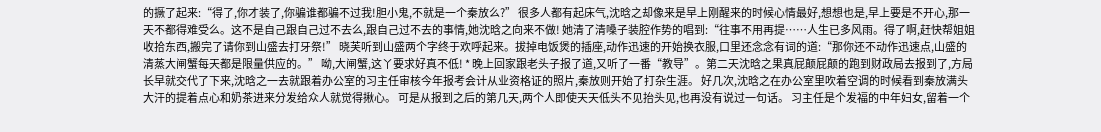的撅了起来:“得了,你才装了,你骗谁都骗不过我!胆小鬼,不就是一个秦放么?” 很多人都有起床气,沈晗之却像来是早上刚醒来的时候心情最好,想想也是,早上要是不开心,那一天不都得难受么。这不是自己跟自己过不去么,跟自己过不去的事情,她沈晗之向来不做! 她清了清嗓子装腔作势的唱到:“往事不用再提……人生已多风雨。得了啊,赶快帮姐姐收拾东西,搬完了请你到山盛去打牙祭!” 晓芙听到山盛两个字终于欢呼起来。拔掉电饭煲的插座,动作迅速的开始换衣服,口里还念念有词的道:“那你还不动作迅速点,山盛的清蒸大闸蟹每天都是限量供应的。” 呦,大闸蟹,这丫要求好真不低! * 晚上回家跟老头子报了道,又听了一番“教导”。第二天沈晗之果真屁颠屁颠的跑到财政局去报到了,方局长早就交代了下来,沈晗之一去就跟着办公室的习主任审核今年报考会计从业资格证的照片,秦放则开始了打杂生涯。 好几次,沈晗之在办公室里吹着空调的时候看到秦放满头大汗的提着点心和奶茶进来分发给众人就觉得揪心。 可是从报到之后的第几天,两个人即使天天低头不见抬头见,也再没有说过一句话。 习主任是个发福的中年妇女,留着一个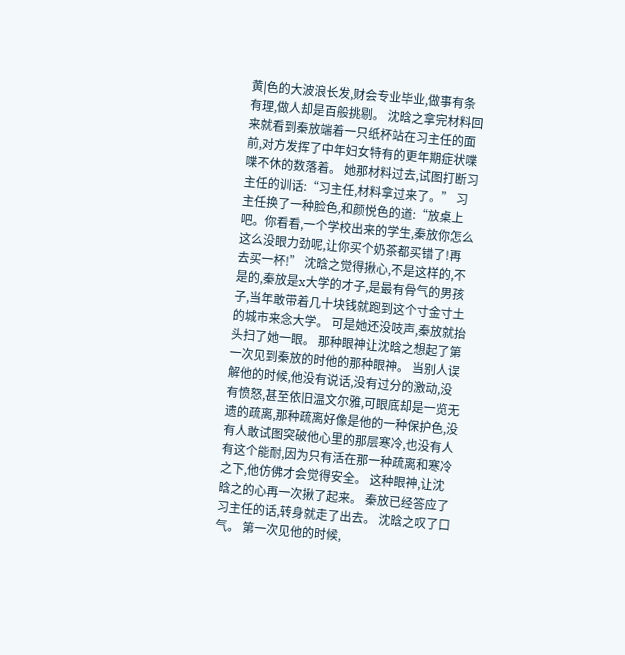黄|色的大波浪长发,财会专业毕业,做事有条有理,做人却是百般挑剔。 沈晗之拿完材料回来就看到秦放端着一只纸杯站在习主任的面前,对方发挥了中年妇女特有的更年期症状喋喋不休的数落着。 她那材料过去,试图打断习主任的训话:“习主任,材料拿过来了。” 习主任换了一种脸色,和颜悦色的道:“放桌上吧。你看看,一个学校出来的学生,秦放你怎么这么没眼力劲呢,让你买个奶茶都买错了!再去买一杯!” 沈晗之觉得揪心,不是这样的,不是的,秦放是x大学的才子,是最有骨气的男孩子,当年敢带着几十块钱就跑到这个寸金寸土的城市来念大学。 可是她还没吱声,秦放就抬头扫了她一眼。 那种眼神让沈晗之想起了第一次见到秦放的时他的那种眼神。 当别人误解他的时候,他没有说话,没有过分的激动,没有愤怒,甚至依旧温文尔雅,可眼底却是一览无遗的疏离,那种疏离好像是他的一种保护色,没有人敢试图突破他心里的那层寒冷,也没有人有这个能耐,因为只有活在那一种疏离和寒冷之下,他仿佛才会觉得安全。 这种眼神,让沈晗之的心再一次揪了起来。 秦放已经答应了习主任的话,转身就走了出去。 沈晗之叹了口气。 第一次见他的时候,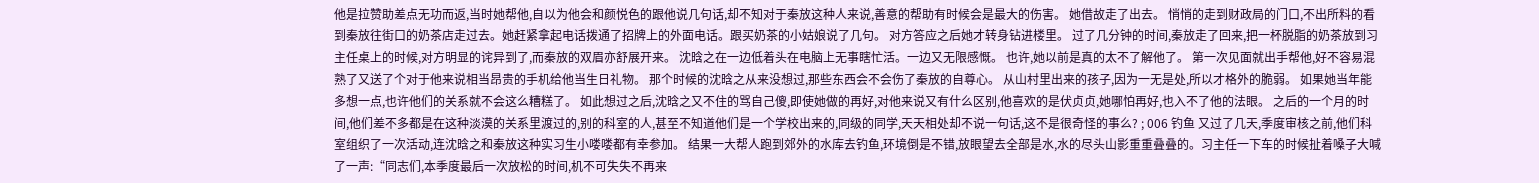他是拉赞助差点无功而返,当时她帮他,自以为他会和颜悦色的跟他说几句话,却不知对于秦放这种人来说,善意的帮助有时候会是最大的伤害。 她借故走了出去。 悄悄的走到财政局的门口,不出所料的看到秦放往街口的奶茶店走过去。她赶紧拿起电话拨通了招牌上的外面电话。跟买奶茶的小姑娘说了几句。 对方答应之后她才转身钻进楼里。 过了几分钟的时间,秦放走了回来,把一杯脱脂的奶茶放到习主任桌上的时候,对方明显的诧异到了,而秦放的双眉亦舒展开来。 沈晗之在一边低着头在电脑上无事瞎忙活。一边又无限感慨。 也许,她以前是真的太不了解他了。 第一次见面就出手帮他,好不容易混熟了又送了个对于他来说相当昂贵的手机给他当生日礼物。 那个时候的沈晗之从来没想过,那些东西会不会伤了秦放的自尊心。 从山村里出来的孩子,因为一无是处,所以才格外的脆弱。 如果她当年能多想一点,也许他们的关系就不会这么糟糕了。 如此想过之后,沈晗之又不住的骂自己傻,即使她做的再好,对他来说又有什么区别,他喜欢的是伏贞贞,她哪怕再好,也入不了他的法眼。 之后的一个月的时间,他们差不多都是在这种淡漠的关系里渡过的,别的科室的人,甚至不知道他们是一个学校出来的,同级的同学,天天相处却不说一句话,这不是很奇怪的事么? ; 006 钓鱼 又过了几天,季度审核之前,他们科室组织了一次活动,连沈晗之和秦放这种实习生小喽喽都有幸参加。 结果一大帮人跑到郊外的水库去钓鱼,环境倒是不错,放眼望去全部是水,水的尽头山影重重叠叠的。习主任一下车的时候扯着嗓子大喊了一声:“同志们,本季度最后一次放松的时间,机不可失失不再来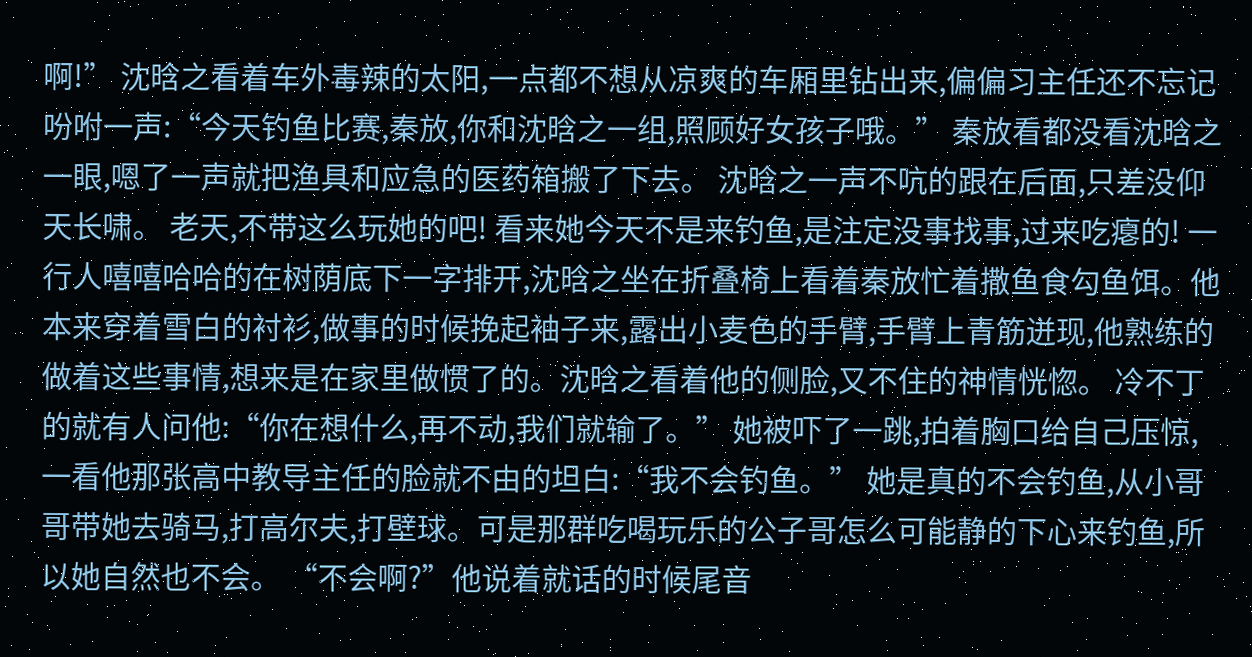啊!” 沈晗之看着车外毒辣的太阳,一点都不想从凉爽的车厢里钻出来,偏偏习主任还不忘记吩咐一声:“今天钓鱼比赛,秦放,你和沈晗之一组,照顾好女孩子哦。” 秦放看都没看沈晗之一眼,嗯了一声就把渔具和应急的医药箱搬了下去。 沈晗之一声不吭的跟在后面,只差没仰天长啸。 老天,不带这么玩她的吧! 看来她今天不是来钓鱼,是注定没事找事,过来吃瘪的! 一行人嘻嘻哈哈的在树荫底下一字排开,沈晗之坐在折叠椅上看着秦放忙着撒鱼食勾鱼饵。他本来穿着雪白的衬衫,做事的时候挽起袖子来,露出小麦色的手臂,手臂上青筋迸现,他熟练的做着这些事情,想来是在家里做惯了的。沈晗之看着他的侧脸,又不住的神情恍惚。 冷不丁的就有人问他:“你在想什么,再不动,我们就输了。” 她被吓了一跳,拍着胸口给自己压惊,一看他那张高中教导主任的脸就不由的坦白:“我不会钓鱼。” 她是真的不会钓鱼,从小哥哥带她去骑马,打高尔夫,打壁球。可是那群吃喝玩乐的公子哥怎么可能静的下心来钓鱼,所以她自然也不会。 “不会啊?”他说着就话的时候尾音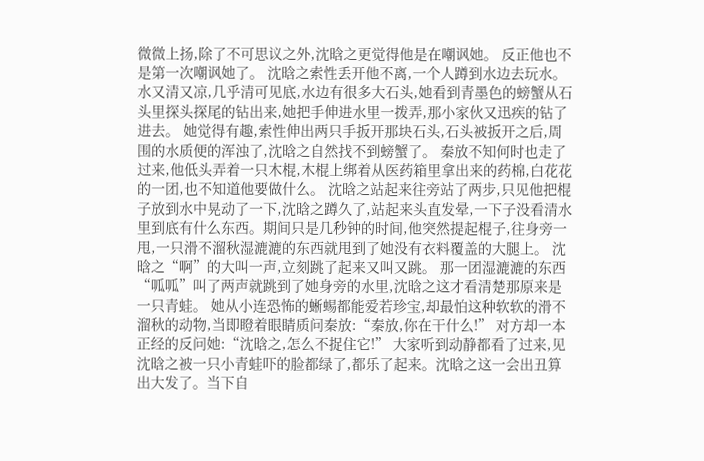微微上扬,除了不可思议之外,沈晗之更觉得他是在嘲讽她。 反正他也不是第一次嘲讽她了。 沈晗之索性丢开他不离,一个人蹲到水边去玩水。 水又清又凉,几乎清可见底,水边有很多大石头,她看到青墨色的螃蟹从石头里探头探尾的钻出来,她把手伸进水里一拨弄,那小家伙又迅疾的钻了进去。 她觉得有趣,索性伸出两只手扳开那块石头,石头被扳开之后,周围的水质便的浑浊了,沈晗之自然找不到螃蟹了。 秦放不知何时也走了过来,他低头弄着一只木棍,木棍上绑着从医药箱里拿出来的药棉,白花花的一团,也不知道他要做什么。 沈晗之站起来往旁站了两步,只见他把棍子放到水中晃动了一下,沈晗之蹲久了,站起来头直发晕,一下子没看清水里到底有什么东西。期间只是几秒钟的时间,他突然提起棍子,往身旁一甩,一只滑不溜秋湿漉漉的东西就甩到了她没有衣料覆盖的大腿上。 沈晗之“啊”的大叫一声,立刻跳了起来又叫又跳。 那一团湿漉漉的东西“呱呱”叫了两声就跳到了她身旁的水里,沈晗之这才看清楚那原来是一只青蛙。 她从小连恐怖的蜥蜴都能爱若珍宝,却最怕这种软软的滑不溜秋的动物,当即瞪着眼睛质问秦放:“秦放,你在干什么!” 对方却一本正经的反问她:“沈晗之,怎么不捉住它!” 大家听到动静都看了过来,见沈晗之被一只小青蛙吓的脸都绿了,都乐了起来。沈晗之这一会出丑算出大发了。当下自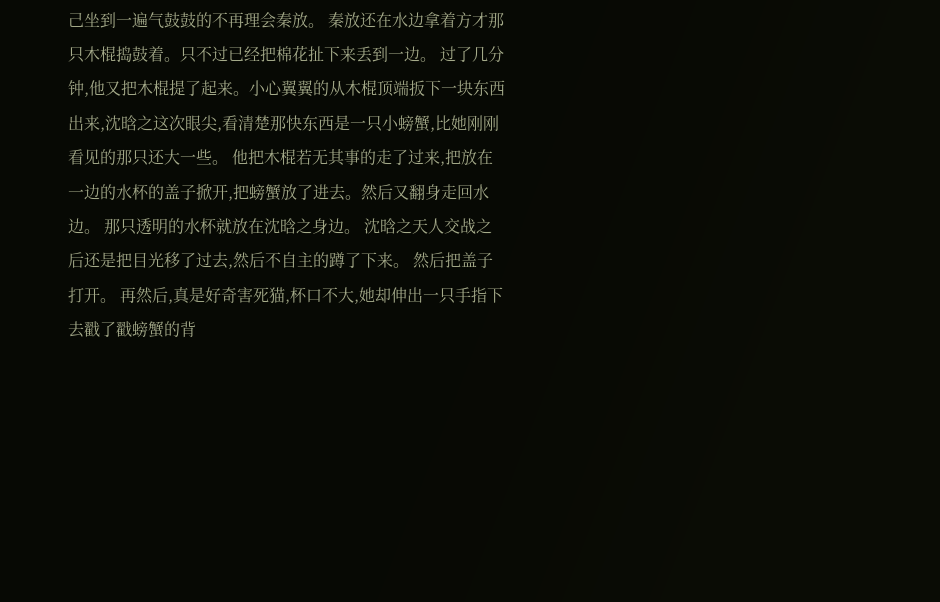己坐到一遍气鼓鼓的不再理会秦放。 秦放还在水边拿着方才那只木棍捣鼓着。只不过已经把棉花扯下来丢到一边。 过了几分钟,他又把木棍提了起来。小心翼翼的从木棍顶端扳下一块东西出来,沈晗之这次眼尖,看清楚那快东西是一只小螃蟹,比她刚刚看见的那只还大一些。 他把木棍若无其事的走了过来,把放在一边的水杯的盖子掀开,把螃蟹放了进去。然后又翻身走回水边。 那只透明的水杯就放在沈晗之身边。 沈晗之天人交战之后还是把目光移了过去,然后不自主的蹲了下来。 然后把盖子打开。 再然后,真是好奇害死猫,杯口不大,她却伸出一只手指下去戳了戳螃蟹的背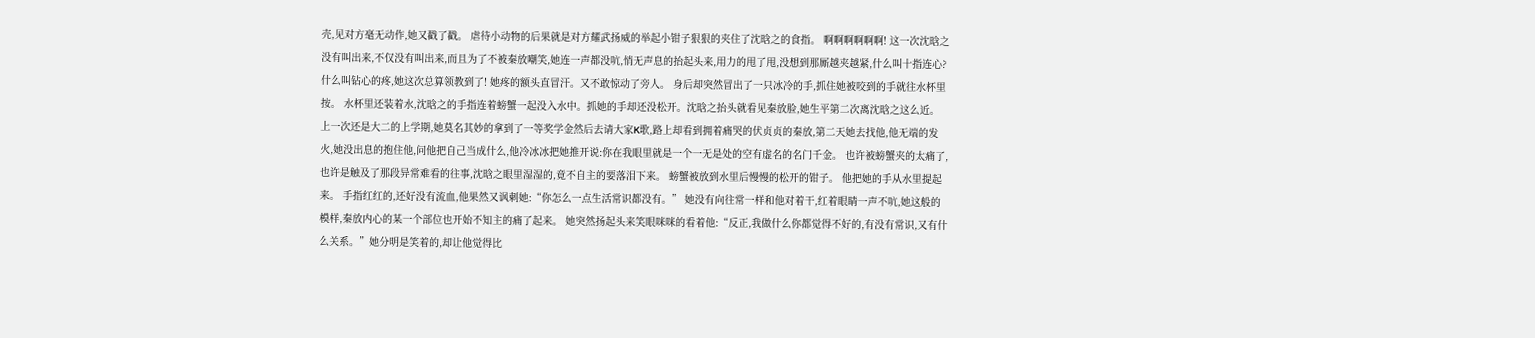壳,见对方毫无动作,她又戳了戳。 虐待小动物的后果就是对方耀武扬威的举起小钳子狠狠的夹住了沈晗之的食指。 啊啊啊啊啊啊! 这一次沈晗之没有叫出来,不仅没有叫出来,而且为了不被秦放嘲笑,她连一声都没吭,悄无声息的抬起头来,用力的甩了甩,没想到那厮越夹越紧,什么叫十指连心?什么叫钻心的疼,她这次总算领教到了! 她疼的额头直冒汗。又不敢惊动了旁人。 身后却突然冒出了一只冰冷的手,抓住她被咬到的手就往水杯里按。 水杯里还装着水,沈晗之的手指连着螃蟹一起没入水中。抓她的手却还没松开。沈晗之抬头就看见秦放脸,她生平第二次离沈晗之这么近。 上一次还是大二的上学期,她莫名其妙的拿到了一等奖学金然后去请大家K歌,路上却看到拥着痛哭的伏贞贞的秦放,第二天她去找他,他无端的发火,她没出息的抱住他,问他把自己当成什么,他冷冰冰把她推开说:你在我眼里就是一个一无是处的空有虚名的名门千金。 也许被螃蟹夹的太痛了,也许是触及了那段异常难看的往事,沈晗之眼里湿湿的,竟不自主的要落泪下来。 螃蟹被放到水里后慢慢的松开的钳子。 他把她的手从水里提起来。 手指红红的,还好没有流血,他果然又讽刺她:“你怎么一点生活常识都没有。” 她没有向往常一样和他对着干,红着眼睛一声不吭,她这般的模样,秦放内心的某一个部位也开始不知主的痛了起来。 她突然扬起头来笑眼咪咪的看着他:“反正,我做什么你都觉得不好的,有没有常识,又有什么关系。”她分明是笑着的,却让他觉得比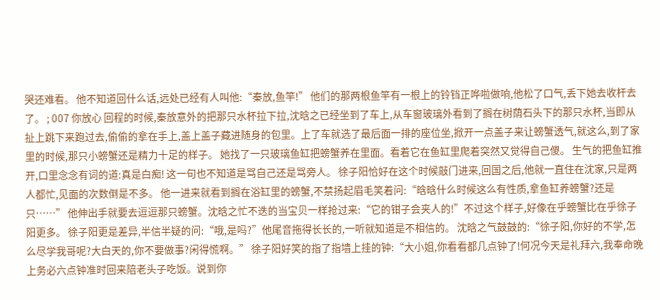哭还难看。 他不知道回什么话,远处已经有人叫他:“秦放,鱼竿!” 他们的那两根鱼竿有一根上的铃铛正哗啦做响,他松了口气,丢下她去收杆去了。 ; 007 你放心 回程的时候,秦放意外的把那只水杯拉下拉,沈晗之已经坐到了车上,从车窗玻璃外看到了搁在树荫石头下的那只水杯,当即从扯上跳下来跑过去,偷偷的拿在手上,盖上盖子藏进随身的包里。上了车就选了最后面一排的座位坐,掀开一点盖子来让螃蟹透气,就这么,到了家里的时候,那只小螃蟹还是精力十足的样子。 她找了一只玻璃鱼缸把螃蟹养在里面。看着它在鱼缸里爬着突然又觉得自己傻。 生气的把鱼缸推开,口里念念有词的道:真是白痴! 这一句也不知道是骂自己还是骂旁人。 徐子阳恰好在这个时候敲门进来,回国之后,他就一直住在沈家,只是两人都忙,见面的次数倒是不多。 他一进来就看到搁在浴缸里的螃蟹,不禁扬起眉毛笑着问:“晗晗什么时候这么有性质,拿鱼缸养螃蟹?还是只……” 他伸出手就要去逗逗那只螃蟹。沈晗之忙不迭的当宝贝一样抢过来:“它的钳子会夹人的!”不过这个样子,好像在乎螃蟹比在乎徐子阳更多。 徐子阳更是差异,半信半疑的问:“哦,是吗?”他尾音拖得长长的,一听就知道是不相信的。 沈晗之气鼓鼓的:“徐子阳,你好的不学,怎么尽学我哥呢?大白天的,你不要做事?闲得慌啊。” 徐子阳好笑的指了指墙上挂的钟:“大小姐,你看看都几点钟了!何况今天是礼拜六,我奉命晚上务必六点钟准时回来陪老头子吃饭。说到你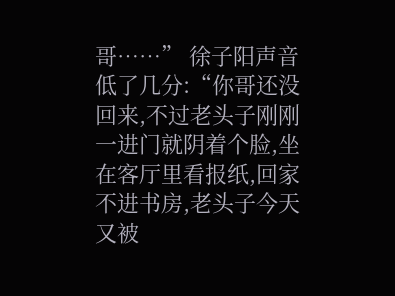哥……” 徐子阳声音低了几分:“你哥还没回来,不过老头子刚刚一进门就阴着个脸,坐在客厅里看报纸,回家不进书房,老头子今天又被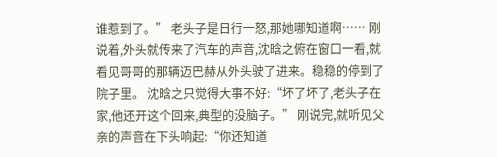谁惹到了。” 老头子是日行一怒,那她哪知道啊…… 刚说着,外头就传来了汽车的声音,沈晗之俯在窗口一看,就看见哥哥的那辆迈巴赫从外头驶了进来。稳稳的停到了院子里。 沈晗之只觉得大事不好:“坏了坏了,老头子在家,他还开这个回来,典型的没脑子。” 刚说完,就听见父亲的声音在下头响起:“你还知道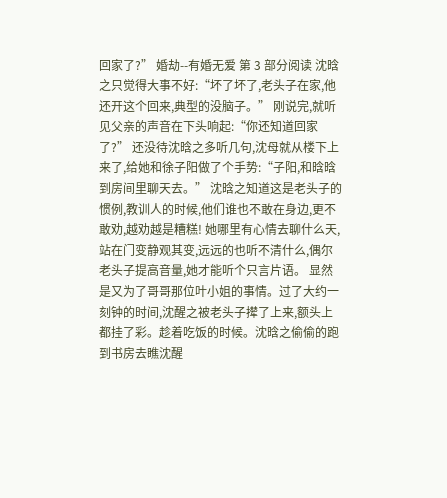回家了?” 婚劫--有婚无爱 第 3 部分阅读 沈晗之只觉得大事不好:“坏了坏了,老头子在家,他还开这个回来,典型的没脑子。” 刚说完,就听见父亲的声音在下头响起:“你还知道回家了?” 还没待沈晗之多听几句,沈母就从楼下上来了,给她和徐子阳做了个手势:“子阳,和晗晗到房间里聊天去。” 沈晗之知道这是老头子的惯例,教训人的时候,他们谁也不敢在身边,更不敢劝,越劝越是糟糕! 她哪里有心情去聊什么天,站在门变静观其变,远远的也听不清什么,偶尔老头子提高音量,她才能听个只言片语。 显然是又为了哥哥那位叶小姐的事情。过了大约一刻钟的时间,沈醒之被老头子撵了上来,额头上都挂了彩。趁着吃饭的时候。沈晗之偷偷的跑到书房去瞧沈醒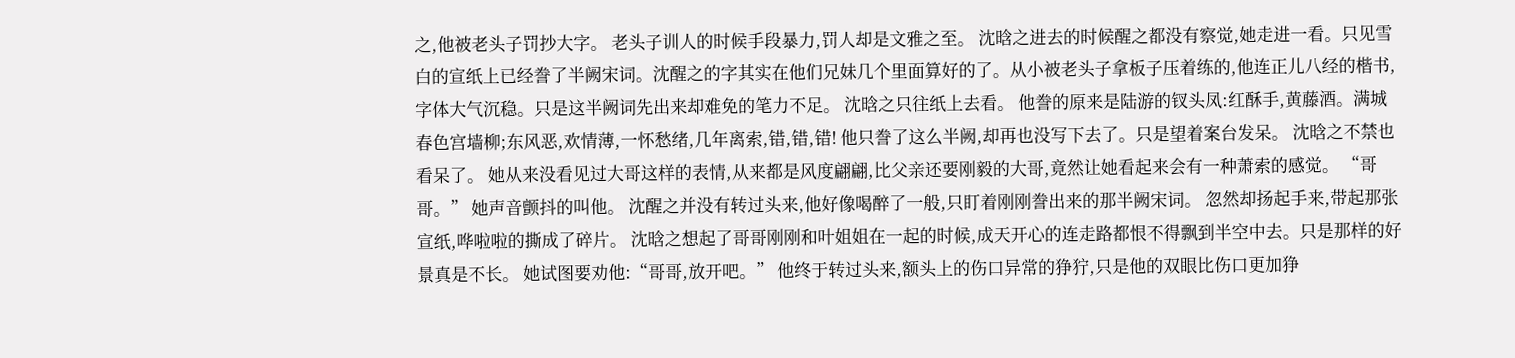之,他被老头子罚抄大字。 老头子训人的时候手段暴力,罚人却是文雅之至。 沈晗之进去的时候醒之都没有察觉,她走进一看。只见雪白的宣纸上已经誊了半阙宋词。沈醒之的字其实在他们兄妹几个里面算好的了。从小被老头子拿板子压着练的,他连正儿八经的楷书,字体大气沉稳。只是这半阙词先出来却难免的笔力不足。 沈晗之只往纸上去看。 他誊的原来是陆游的钗头凤:红酥手,黄藤酒。满城春色宫墙柳;东风恶,欢情薄,一怀愁绪,几年离索,错,错,错! 他只誊了这么半阙,却再也没写下去了。只是望着案台发呆。 沈晗之不禁也看呆了。 她从来没看见过大哥这样的表情,从来都是风度翩翩,比父亲还要刚毅的大哥,竟然让她看起来会有一种萧索的感觉。 “哥哥。” 她声音颤抖的叫他。 沈醒之并没有转过头来,他好像喝醉了一般,只盯着刚刚誊出来的那半阙宋词。 忽然却扬起手来,带起那张宣纸,哗啦啦的撕成了碎片。 沈晗之想起了哥哥刚刚和叶姐姐在一起的时候,成天开心的连走路都恨不得飘到半空中去。只是那样的好景真是不长。 她试图要劝他:“哥哥,放开吧。” 他终于转过头来,额头上的伤口异常的狰狞,只是他的双眼比伤口更加狰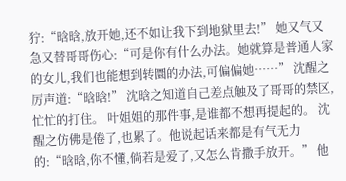狞:“晗晗,放开她,还不如让我下到地狱里去!” 她又气又急又替哥哥伤心:“可是你有什么办法。她就算是普通人家的女儿,我们也能想到转圜的办法,可偏偏她……” 沈醒之厉声道:“晗晗!” 沈晗之知道自己差点触及了哥哥的禁区,忙忙的打住。 叶姐姐的那件事,是谁都不想再提起的。 沈醒之仿佛是倦了,也累了。他说起话来都是有气无力的:“晗晗,你不懂,倘若是爱了,又怎么肯撒手放开。” 他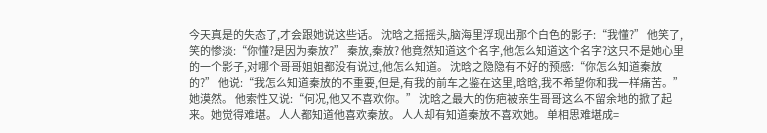今天真是的失态了,才会跟她说这些话。 沈晗之摇摇头,脑海里浮现出那个白色的影子:“我懂?” 他笑了,笑的惨淡:“你懂?是因为秦放?” 秦放,秦放? 他竟然知道这个名字,他怎么知道这个名字?这只不是她心里的一个影子,对哪个哥哥姐姐都没有说过,他怎么知道。 沈晗之隐隐有不好的预感:“你怎么知道秦放的?” 他说:“我怎么知道秦放的不重要,但是,有我的前车之鉴在这里,晗晗,我不希望你和我一样痛苦。” 她漠然。 他索性又说:“何况,他又不喜欢你。” 沈晗之最大的伤疤被亲生哥哥这么不留余地的掀了起来。她觉得难堪。 人人都知道他喜欢秦放。 人人却有知道秦放不喜欢她。 单相思难堪成=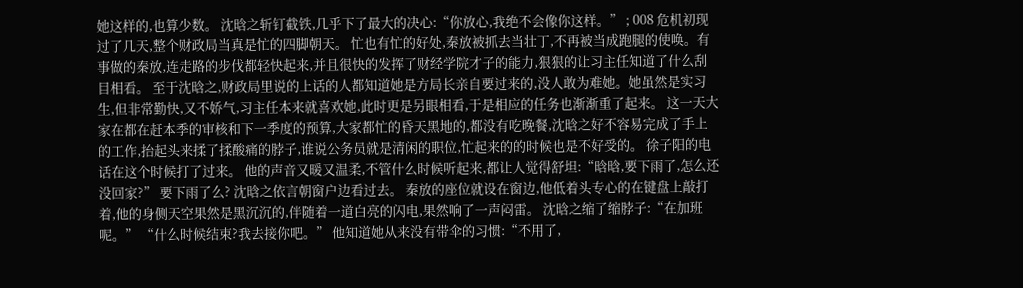她这样的,也算少数。 沈晗之斩钉截铁,几乎下了最大的决心:“你放心,我绝不会像你这样。” ; 008 危机初现 过了几天,整个财政局当真是忙的四脚朝天。 忙也有忙的好处,秦放被抓去当壮丁,不再被当成跑腿的使唤。有事做的秦放,连走路的步伐都轻快起来,并且很快的发挥了财经学院才子的能力,狠狠的让习主任知道了什么刮目相看。 至于沈晗之,财政局里说的上话的人都知道她是方局长亲自要过来的,没人敢为难她。她虽然是实习生,但非常勤快,又不娇气,习主任本来就喜欢她,此时更是另眼相看,于是相应的任务也渐渐重了起来。 这一天大家在都在赶本季的审核和下一季度的预算,大家都忙的昏天黑地的,都没有吃晚餐,沈晗之好不容易完成了手上的工作,抬起头来揉了揉酸痛的脖子,谁说公务员就是清闲的职位,忙起来的的时候也是不好受的。 徐子阳的电话在这个时候打了过来。 他的声音又暖又温柔,不管什么时候听起来,都让人觉得舒坦:“晗晗,要下雨了,怎么还没回家?” 要下雨了么? 沈晗之依言朝窗户边看过去。 秦放的座位就设在窗边,他低着头专心的在键盘上敲打着,他的身侧天空果然是黑沉沉的,伴随着一道白亮的闪电,果然响了一声闷雷。 沈晗之缩了缩脖子:“在加班呢。” “什么时候结束?我去接你吧。” 他知道她从来没有带伞的习惯:“不用了,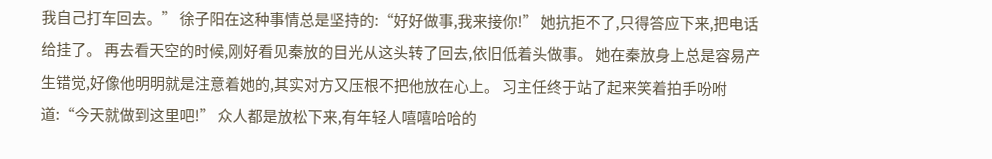我自己打车回去。” 徐子阳在这种事情总是坚持的:“好好做事,我来接你!” 她抗拒不了,只得答应下来,把电话给挂了。 再去看天空的时候,刚好看见秦放的目光从这头转了回去,依旧低着头做事。 她在秦放身上总是容易产生错觉,好像他明明就是注意着她的,其实对方又压根不把他放在心上。 习主任终于站了起来笑着拍手吩咐道:“今天就做到这里吧!” 众人都是放松下来,有年轻人嘻嘻哈哈的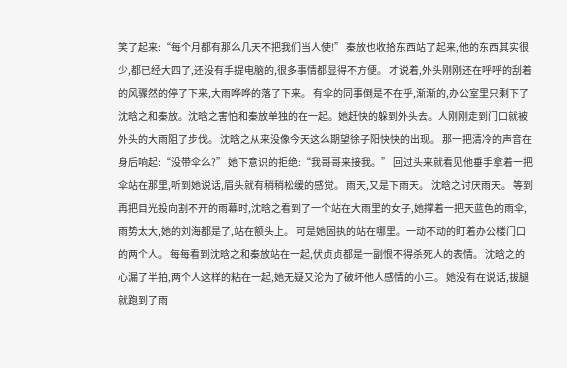笑了起来:“每个月都有那么几天不把我们当人使!” 秦放也收拾东西站了起来,他的东西其实很少,都已经大四了,还没有手提电脑的,很多事情都显得不方便。 才说着,外头刚刚还在呼呼的刮着的风骤然的停了下来,大雨哗哗的落了下来。 有伞的同事倒是不在乎,渐渐的,办公室里只剩下了沈晗之和秦放。沈晗之害怕和秦放单独的在一起。她赶快的躲到外头去。人刚刚走到门口就被外头的大雨阻了步伐。 沈晗之从来没像今天这么期望徐子阳快快的出现。 那一把清冷的声音在身后响起:“没带伞么?” 她下意识的拒绝:“我哥哥来接我。” 回过头来就看见他垂手拿着一把伞站在那里,听到她说话,眉头就有稍稍松缓的感觉。 雨天,又是下雨天。 沈晗之讨厌雨天。 等到再把目光投向割不开的雨幕时,沈晗之看到了一个站在大雨里的女子,她撑着一把天蓝色的雨伞,雨势太大,她的刘海都是了,站在额头上。 可是她固执的站在哪里。一动不动的盯着办公楼门口的两个人。 每每看到沈晗之和秦放站在一起,伏贞贞都是一副恨不得杀死人的表情。 沈晗之的心漏了半拍,两个人这样的粘在一起,她无疑又沦为了破坏他人感情的小三。 她没有在说话,拔腿就跑到了雨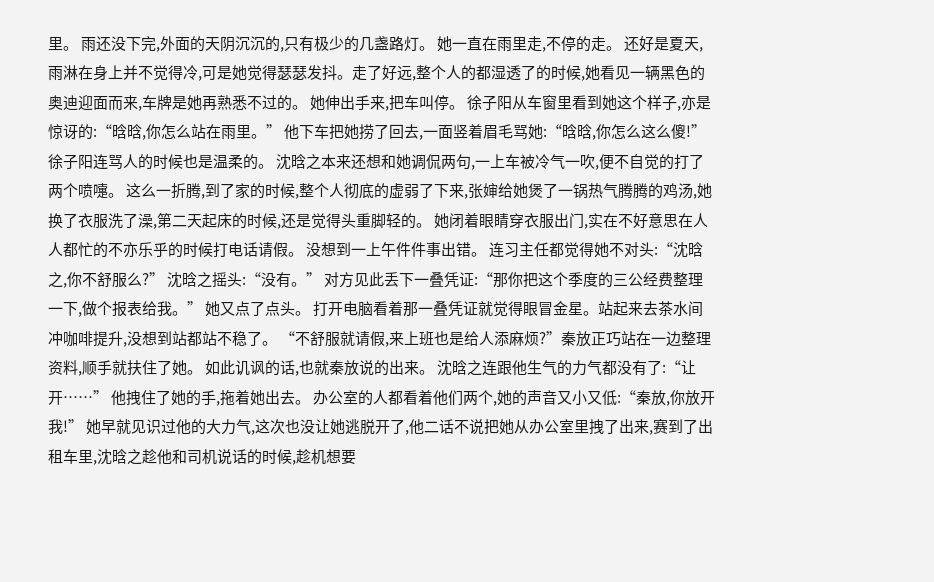里。 雨还没下完,外面的天阴沉沉的,只有极少的几盏路灯。 她一直在雨里走,不停的走。 还好是夏天,雨淋在身上并不觉得冷,可是她觉得瑟瑟发抖。走了好远,整个人的都湿透了的时候,她看见一辆黑色的奥迪迎面而来,车牌是她再熟悉不过的。 她伸出手来,把车叫停。 徐子阳从车窗里看到她这个样子,亦是惊讶的:“晗晗,你怎么站在雨里。” 他下车把她捞了回去,一面竖着眉毛骂她:“晗晗,你怎么这么傻!” 徐子阳连骂人的时候也是温柔的。 沈晗之本来还想和她调侃两句,一上车被冷气一吹,便不自觉的打了两个喷嚏。 这么一折腾,到了家的时候,整个人彻底的虚弱了下来,张婶给她煲了一锅热气腾腾的鸡汤,她换了衣服洗了澡,第二天起床的时候,还是觉得头重脚轻的。 她闭着眼睛穿衣服出门,实在不好意思在人人都忙的不亦乐乎的时候打电话请假。 没想到一上午件件事出错。 连习主任都觉得她不对头:“沈晗之,你不舒服么?” 沈晗之摇头:“没有。” 对方见此丢下一叠凭证:“那你把这个季度的三公经费整理一下,做个报表给我。” 她又点了点头。 打开电脑看着那一叠凭证就觉得眼冒金星。站起来去茶水间冲咖啡提升,没想到站都站不稳了。 “不舒服就请假,来上班也是给人添麻烦?”秦放正巧站在一边整理资料,顺手就扶住了她。 如此讥讽的话,也就秦放说的出来。 沈晗之连跟他生气的力气都没有了:“让开……” 他拽住了她的手,拖着她出去。 办公室的人都看着他们两个,她的声音又小又低:“秦放,你放开我!” 她早就见识过他的大力气,这次也没让她逃脱开了,他二话不说把她从办公室里拽了出来,赛到了出租车里,沈晗之趁他和司机说话的时候,趁机想要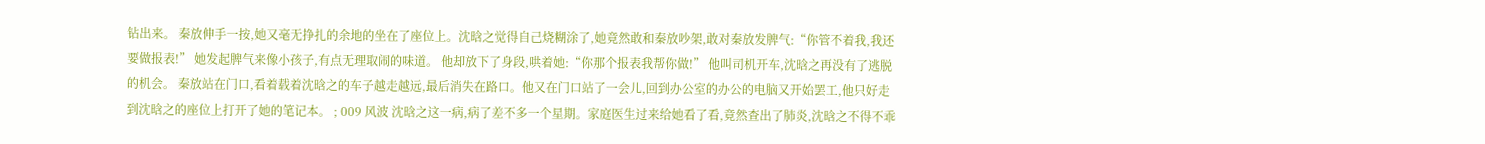钻出来。 秦放伸手一按,她又毫无挣扎的余地的坐在了座位上。沈晗之觉得自己烧糊涂了,她竟然敢和秦放吵架,敢对秦放发脾气:“你管不着我,我还要做报表!” 她发起脾气来像小孩子,有点无理取闹的味道。 他却放下了身段,哄着她:“你那个报表我帮你做!” 他叫司机开车,沈晗之再没有了逃脱的机会。 秦放站在门口,看着载着沈晗之的车子越走越远,最后消失在路口。他又在门口站了一会儿,回到办公室的办公的电脑又开始罢工,他只好走到沈晗之的座位上打开了她的笔记本。 ; 009 风波 沈晗之这一病,病了差不多一个星期。家庭医生过来给她看了看,竟然查出了肺炎,沈晗之不得不乖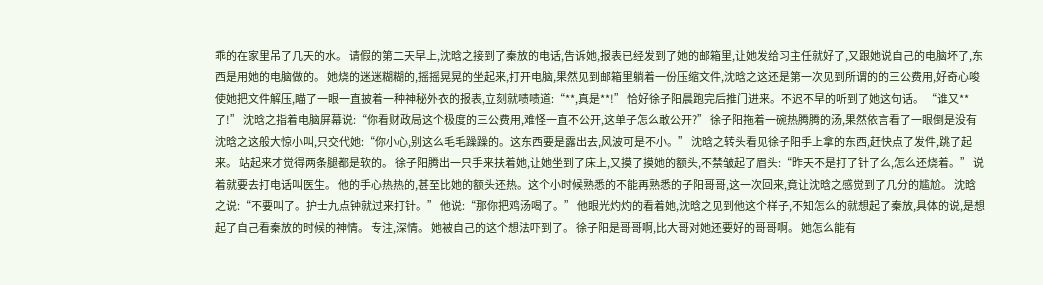乖的在家里吊了几天的水。 请假的第二天早上,沈晗之接到了秦放的电话,告诉她,报表已经发到了她的邮箱里,让她发给习主任就好了,又跟她说自己的电脑坏了,东西是用她的电脑做的。 她烧的迷迷糊糊的,摇摇晃晃的坐起来,打开电脑,果然见到邮箱里躺着一份压缩文件,沈晗之这还是第一次见到所谓的的三公费用,好奇心唆使她把文件解压,瞄了一眼一直披着一种神秘外衣的报表,立刻就啧啧道:“**,真是**!” 恰好徐子阳晨跑完后推门进来。不迟不早的听到了她这句话。 “谁又**了!” 沈晗之指着电脑屏幕说:“你看财政局这个极度的三公费用,难怪一直不公开,这单子怎么敢公开?” 徐子阳拖着一碗热腾腾的汤,果然依言看了一眼倒是没有沈晗之这般大惊小叫,只交代她:“你小心,别这么毛毛躁躁的。这东西要是露出去,风波可是不小。” 沈晗之转头看见徐子阳手上拿的东西,赶快点了发件,跳了起来。 站起来才觉得两条腿都是软的。 徐子阳腾出一只手来扶着她,让她坐到了床上,又摸了摸她的额头,不禁皱起了眉头:“昨天不是打了针了么,怎么还烧着。” 说着就要去打电话叫医生。 他的手心热热的,甚至比她的额头还热。这个小时候熟悉的不能再熟悉的子阳哥哥,这一次回来,竟让沈晗之感觉到了几分的尴尬。 沈晗之说:“不要叫了。护士九点钟就过来打针。” 他说:“那你把鸡汤喝了。” 他眼光灼灼的看着她,沈晗之见到他这个样子,不知怎么的就想起了秦放,具体的说,是想起了自己看秦放的时候的神情。 专注,深情。 她被自己的这个想法吓到了。 徐子阳是哥哥啊,比大哥对她还要好的哥哥啊。 她怎么能有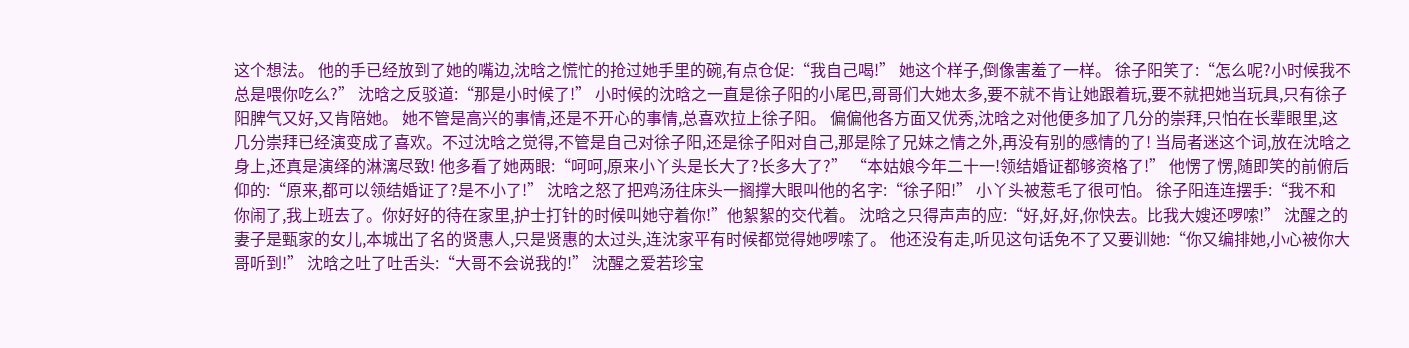这个想法。 他的手已经放到了她的嘴边,沈晗之慌忙的抢过她手里的碗,有点仓促:“我自己喝!” 她这个样子,倒像害羞了一样。 徐子阳笑了:“怎么呢?小时候我不总是喂你吃么?” 沈晗之反驳道:“那是小时候了!” 小时候的沈晗之一直是徐子阳的小尾巴,哥哥们大她太多,要不就不肯让她跟着玩,要不就把她当玩具,只有徐子阳脾气又好,又肯陪她。 她不管是高兴的事情,还是不开心的事情,总喜欢拉上徐子阳。 偏偏他各方面又优秀,沈晗之对他便多加了几分的崇拜,只怕在长辈眼里,这几分崇拜已经演变成了喜欢。不过沈晗之觉得,不管是自己对徐子阳,还是徐子阳对自己,那是除了兄妹之情之外,再没有别的感情的了! 当局者迷这个词,放在沈晗之身上,还真是演绎的淋漓尽致! 他多看了她两眼:“呵呵,原来小丫头是长大了?长多大了?” “本姑娘今年二十一!领结婚证都够资格了!” 他愣了愣,随即笑的前俯后仰的:“原来,都可以领结婚证了?是不小了!” 沈晗之怒了把鸡汤往床头一搁撑大眼叫他的名字:“徐子阳!” 小丫头被惹毛了很可怕。 徐子阳连连摆手:“我不和你闹了,我上班去了。你好好的待在家里,护士打针的时候叫她守着你!”他絮絮的交代着。 沈晗之只得声声的应:“好,好,好,你快去。比我大嫂还啰嗦!” 沈醒之的妻子是甄家的女儿,本城出了名的贤惠人,只是贤惠的太过头,连沈家平有时候都觉得她啰嗦了。 他还没有走,听见这句话免不了又要训她:“你又编排她,小心被你大哥听到!” 沈晗之吐了吐舌头:“大哥不会说我的!” 沈醒之爱若珍宝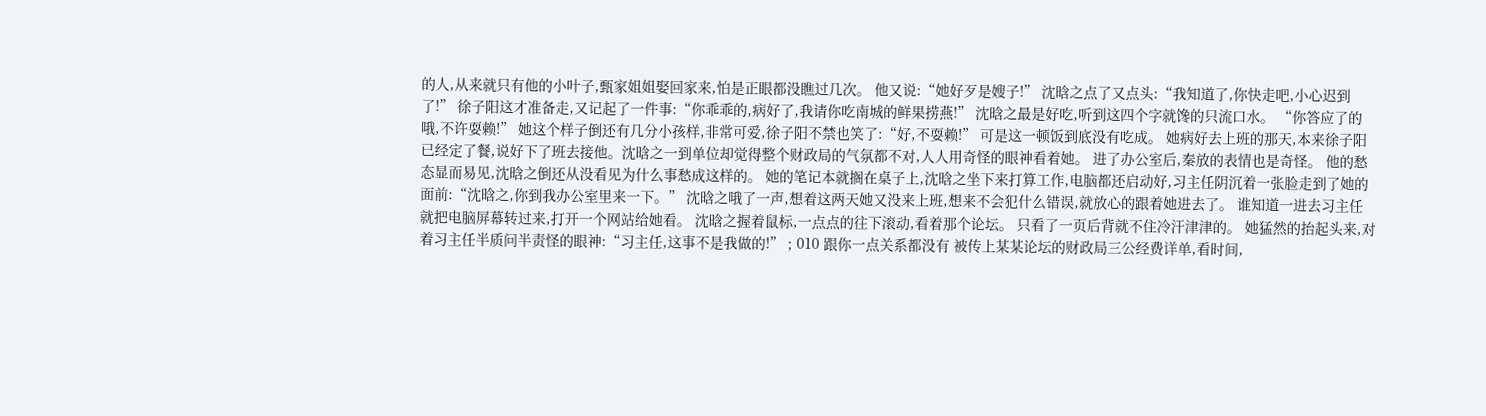的人,从来就只有他的小叶子,甄家姐姐娶回家来,怕是正眼都没瞧过几次。 他又说:“她好歹是嫂子!” 沈晗之点了又点头:“我知道了,你快走吧,小心迟到了!” 徐子阳这才准备走,又记起了一件事:“你乖乖的,病好了,我请你吃南城的鲜果捞燕!” 沈晗之最是好吃,听到这四个字就馋的只流口水。 “你答应了的哦,不许耍赖!” 她这个样子倒还有几分小孩样,非常可爱,徐子阳不禁也笑了:“好,不耍赖!” 可是这一顿饭到底没有吃成。 她病好去上班的那天,本来徐子阳已经定了餐,说好下了班去接他。沈晗之一到单位却觉得整个财政局的气氛都不对,人人用奇怪的眼神看着她。 进了办公室后,秦放的表情也是奇怪。 他的愁态显而易见,沈晗之倒还从没看见为什么事愁成这样的。 她的笔记本就搁在桌子上,沈晗之坐下来打算工作,电脑都还启动好,习主任阴沉着一张脸走到了她的面前:“沈晗之,你到我办公室里来一下。” 沈晗之哦了一声,想着这两天她又没来上班,想来不会犯什么错误,就放心的跟着她进去了。 谁知道一进去习主任就把电脑屏幕转过来,打开一个网站给她看。 沈晗之握着鼠标,一点点的往下滚动,看着那个论坛。 只看了一页后背就不住冷汗津津的。 她猛然的抬起头来,对着习主任半质问半责怪的眼神:“习主任,这事不是我做的!” ; 010 跟你一点关系都没有 被传上某某论坛的财政局三公经费详单,看时间,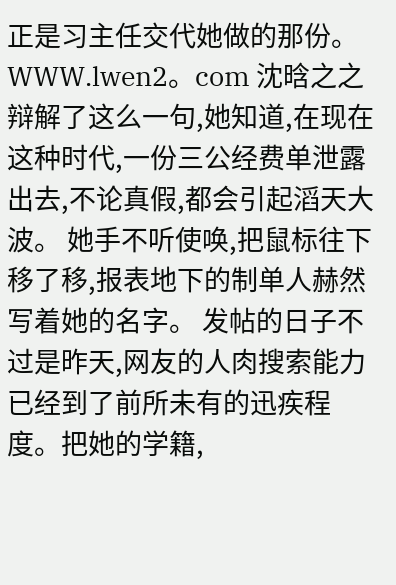正是习主任交代她做的那份。WWW.lwen2。com 沈晗之之辩解了这么一句,她知道,在现在这种时代,一份三公经费单泄露出去,不论真假,都会引起滔天大波。 她手不听使唤,把鼠标往下移了移,报表地下的制单人赫然写着她的名字。 发帖的日子不过是昨天,网友的人肉搜索能力已经到了前所未有的迅疾程度。把她的学籍,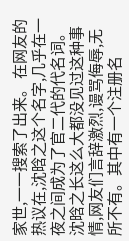家世,一一搜索了出来。 在网友的热议在,沈晗之这个名字,几乎在一夜之间成为了官二代的代名词。 沈晗之长这么大都没见过这种事情,网友们言辞激烈,谩骂侮辱,无所不有。其中有一个注册名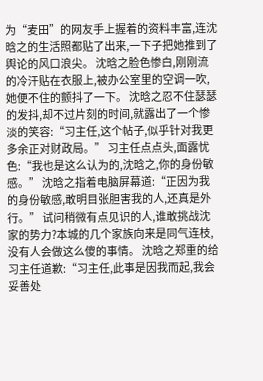为“麦田”的网友手上握着的资料丰富,连沈晗之的生活照都贴了出来,一下子把她推到了舆论的风口浪尖。 沈晗之脸色惨白,刚刚流的冷汗贴在衣服上,被办公室里的空调一吹,她便不住的颤抖了一下。 沈晗之忍不住瑟瑟的发抖,却不过片刻的时间,就露出了一个惨淡的笑容:“习主任,这个帖子,似乎针对我更多余正对财政局。” 习主任点点头,面露忧色:“我也是这么认为的,沈晗之,你的身份敏感。” 沈晗之指着电脑屏幕道:“正因为我的身份敏感,敢明目张胆害我的人,还真是外行。” 试问稍微有点见识的人,谁敢挑战沈家的势力?本城的几个家族向来是同气连枝,没有人会做这么傻的事情。 沈晗之郑重的给习主任道歉:“习主任,此事是因我而起,我会妥善处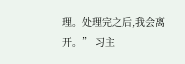理。处理完之后,我会离开。” 习主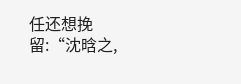任还想挽留:“沈晗之,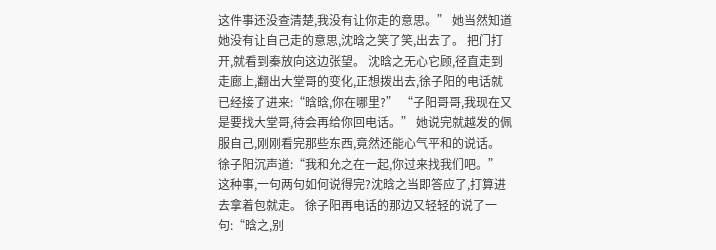这件事还没查清楚,我没有让你走的意思。” 她当然知道她没有让自己走的意思,沈晗之笑了笑,出去了。 把门打开,就看到秦放向这边张望。 沈晗之无心它顾,径直走到走廊上,翻出大堂哥的变化,正想拨出去,徐子阳的电话就已经接了进来:“晗晗,你在哪里?” “子阳哥哥,我现在又是要找大堂哥,待会再给你回电话。” 她说完就越发的佩服自己,刚刚看完那些东西,竟然还能心气平和的说话。 徐子阳沉声道:“我和允之在一起,你过来找我们吧。” 这种事,一句两句如何说得完?沈晗之当即答应了,打算进去拿着包就走。 徐子阳再电话的那边又轻轻的说了一句:“晗之,别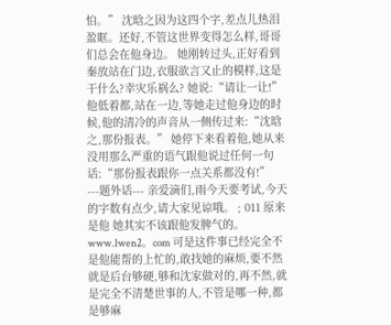怕。” 沈晗之因为这四个字,差点儿热泪盈眶。还好,不管这世界变得怎么样,哥哥们总会在他身边。 她刚转过头,正好看到秦放站在门边,衣服欲言又止的模样,这是干什么?幸灾乐祸么? 她说:“请让一让!” 他低着都,站在一边,等她走过他身边的时候,他的清冷的声音从一侧传过来:“沈晗之,那份报表。” 她停下来看着他,她从来没用那么严重的语气跟他说过任何一句话:“那份报表跟你一点关系都没有!” ---题外话--- 亲爱滴们,雨今天要考试,今天的字数有点少,请大家见谅哦。 ; 011 原来是他 她其实不该跟他发脾气的。www.lwen2。com 可是这件事已经完全不是他能帮的上忙的,敢找她的麻烦,要不然就是后台够硬,够和沈家做对的,再不然,就是完全不清楚世事的人,不管是哪一种,都是够麻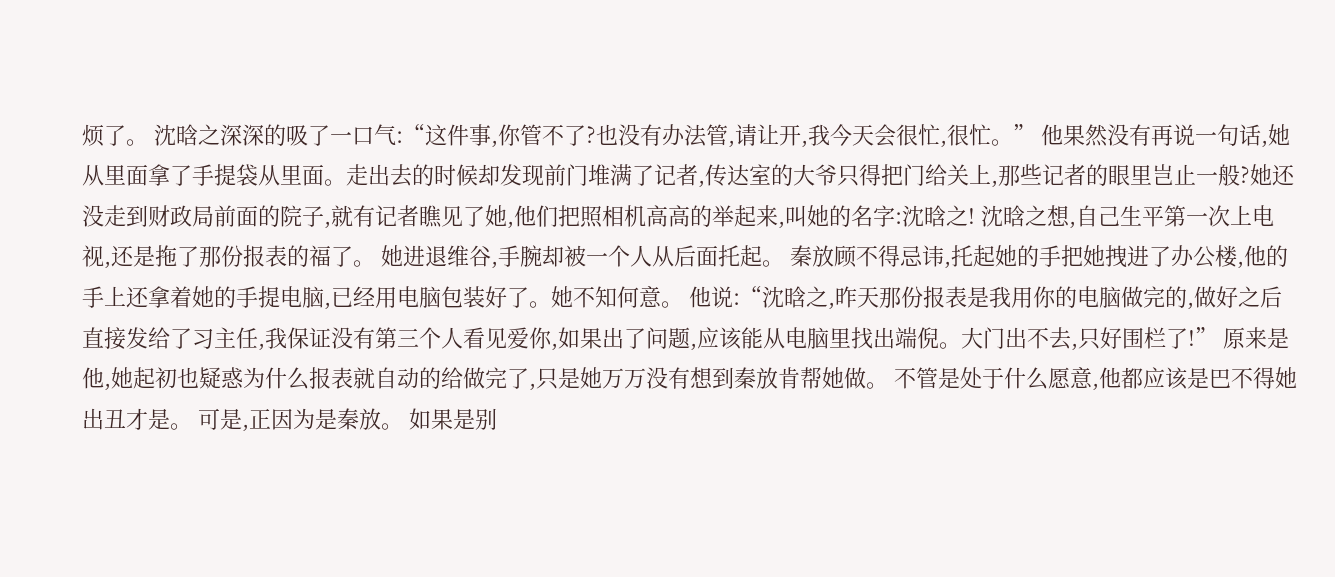烦了。 沈晗之深深的吸了一口气:“这件事,你管不了?也没有办法管,请让开,我今天会很忙,很忙。” 他果然没有再说一句话,她从里面拿了手提袋从里面。走出去的时候却发现前门堆满了记者,传达室的大爷只得把门给关上,那些记者的眼里岂止一般?她还没走到财政局前面的院子,就有记者瞧见了她,他们把照相机高高的举起来,叫她的名字:沈晗之! 沈晗之想,自己生平第一次上电视,还是拖了那份报表的福了。 她进退维谷,手腕却被一个人从后面托起。 秦放顾不得忌讳,托起她的手把她拽进了办公楼,他的手上还拿着她的手提电脑,已经用电脑包装好了。她不知何意。 他说:“沈晗之,昨天那份报表是我用你的电脑做完的,做好之后直接发给了习主任,我保证没有第三个人看见爱你,如果出了问题,应该能从电脑里找出端倪。大门出不去,只好围栏了!” 原来是他,她起初也疑惑为什么报表就自动的给做完了,只是她万万没有想到秦放肯帮她做。 不管是处于什么愿意,他都应该是巴不得她出丑才是。 可是,正因为是秦放。 如果是别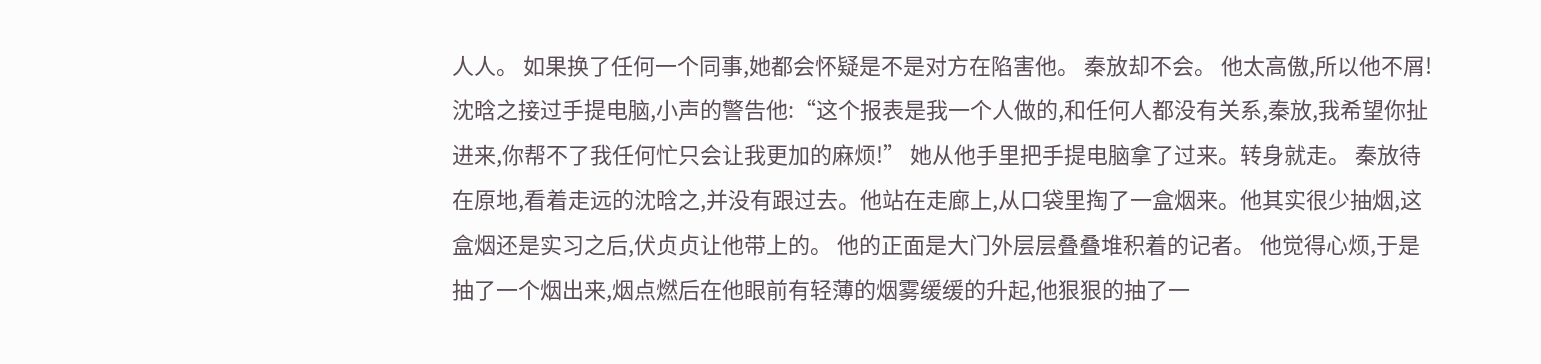人人。 如果换了任何一个同事,她都会怀疑是不是对方在陷害他。 秦放却不会。 他太高傲,所以他不屑! 沈晗之接过手提电脑,小声的警告他:“这个报表是我一个人做的,和任何人都没有关系,秦放,我希望你扯进来,你帮不了我任何忙只会让我更加的麻烦!” 她从他手里把手提电脑拿了过来。转身就走。 秦放待在原地,看着走远的沈晗之,并没有跟过去。他站在走廊上,从口袋里掏了一盒烟来。他其实很少抽烟,这盒烟还是实习之后,伏贞贞让他带上的。 他的正面是大门外层层叠叠堆积着的记者。 他觉得心烦,于是抽了一个烟出来,烟点燃后在他眼前有轻薄的烟雾缓缓的升起,他狠狠的抽了一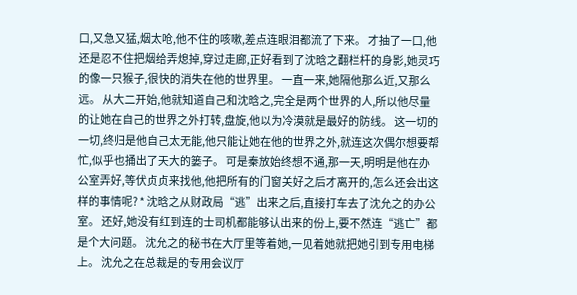口,又急又猛,烟太呛,他不住的咳嗽,差点连眼泪都流了下来。 才抽了一口,他还是忍不住把烟给弄熄掉,穿过走廊,正好看到了沈晗之翻栏杆的身影,她灵巧的像一只猴子,很快的消失在他的世界里。 一直一来,她隔他那么近,又那么远。 从大二开始,他就知道自己和沈晗之,完全是两个世界的人,所以他尽量的让她在自己的世界之外打转,盘旋,他以为冷漠就是最好的防线。 这一切的一切,终归是他自己太无能,他只能让她在他的世界之外,就连这次偶尔想要帮忙,似乎也捅出了天大的篓子。 可是秦放始终想不通,那一天,明明是他在办公室弄好,等伏贞贞来找他,他把所有的门窗关好之后才离开的,怎么还会出这样的事情呢? * 沈晗之从财政局“逃”出来之后,直接打车去了沈允之的办公室。 还好,她没有红到连的士司机都能够认出来的份上,要不然连“逃亡”都是个大问题。 沈允之的秘书在大厅里等着她,一见着她就把她引到专用电梯上。 沈允之在总裁是的专用会议厅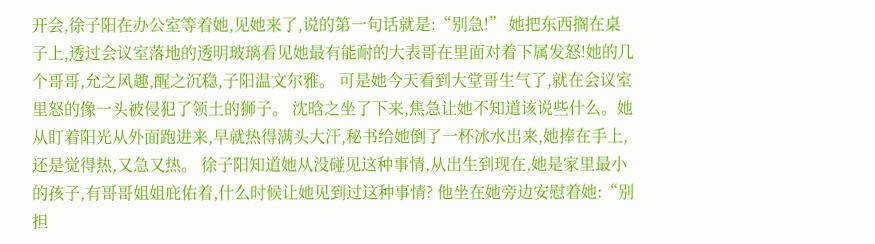开会,徐子阳在办公室等着她,见她来了,说的第一句话就是:“别急!” 她把东西搁在桌子上,透过会议室落地的透明玻璃看见她最有能耐的大表哥在里面对着下属发怒!她的几个哥哥,允之风趣,醒之沉稳,子阳温文尔雅。 可是她今天看到大堂哥生气了,就在会议室里怒的像一头被侵犯了领土的狮子。 沈晗之坐了下来,焦急让她不知道该说些什么。她从盯着阳光从外面跑进来,早就热得满头大汗,秘书给她倒了一杯冰水出来,她捧在手上,还是觉得热,又急又热。 徐子阳知道她从没碰见这种事情,从出生到现在,她是家里最小的孩子,有哥哥姐姐庇佑着,什么时候让她见到过这种事情? 他坐在她旁边安慰着她:“别担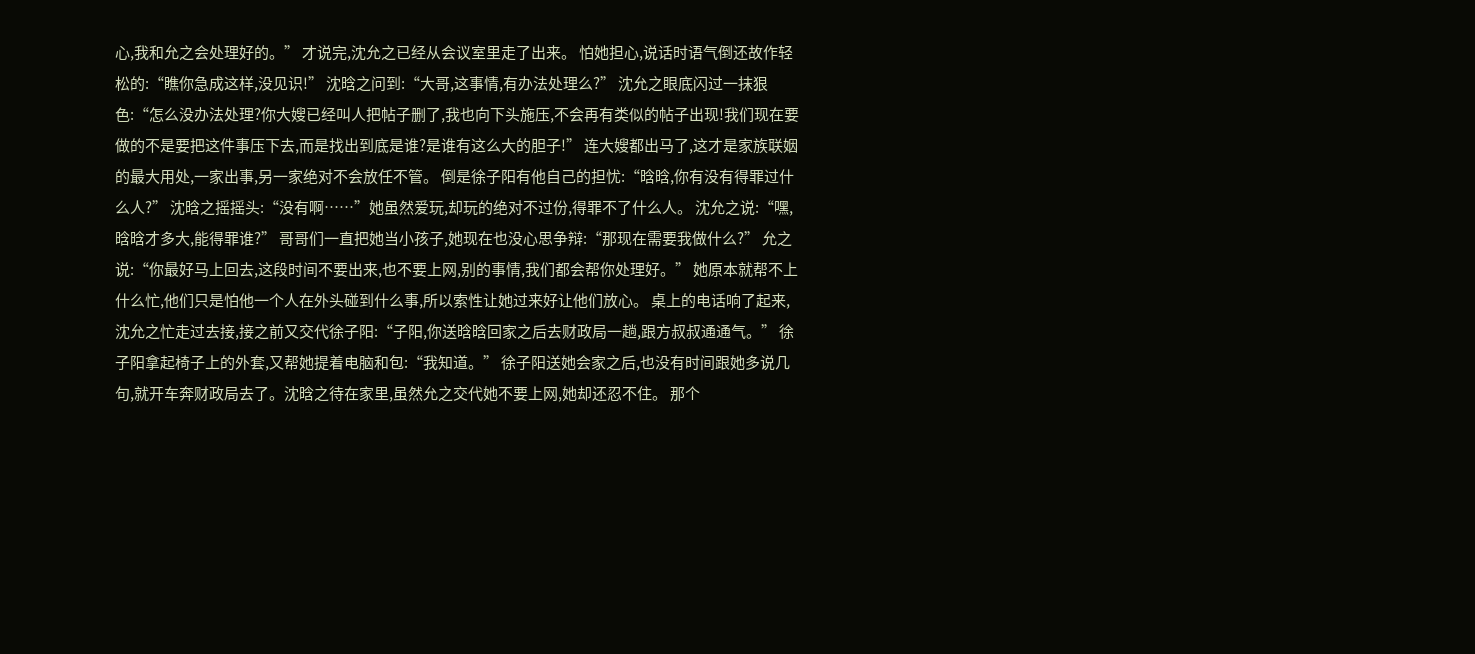心,我和允之会处理好的。” 才说完,沈允之已经从会议室里走了出来。 怕她担心,说话时语气倒还故作轻松的:“瞧你急成这样,没见识!” 沈晗之问到:“大哥,这事情,有办法处理么?” 沈允之眼底闪过一抹狠色:“怎么没办法处理?你大嫂已经叫人把帖子删了,我也向下头施压,不会再有类似的帖子出现!我们现在要做的不是要把这件事压下去,而是找出到底是谁?是谁有这么大的胆子!” 连大嫂都出马了,这才是家族联姻的最大用处,一家出事,另一家绝对不会放任不管。 倒是徐子阳有他自己的担忧:“晗晗,你有没有得罪过什么人?” 沈晗之摇摇头:“没有啊……”她虽然爱玩,却玩的绝对不过份,得罪不了什么人。 沈允之说:“嘿,晗晗才多大,能得罪谁?” 哥哥们一直把她当小孩子,她现在也没心思争辩:“那现在需要我做什么?” 允之说:“你最好马上回去,这段时间不要出来,也不要上网,别的事情,我们都会帮你处理好。” 她原本就帮不上什么忙,他们只是怕他一个人在外头碰到什么事,所以索性让她过来好让他们放心。 桌上的电话响了起来,沈允之忙走过去接,接之前又交代徐子阳:“子阳,你送晗晗回家之后去财政局一趟,跟方叔叔通通气。” 徐子阳拿起椅子上的外套,又帮她提着电脑和包:“我知道。” 徐子阳送她会家之后,也没有时间跟她多说几句,就开车奔财政局去了。沈晗之待在家里,虽然允之交代她不要上网,她却还忍不住。 那个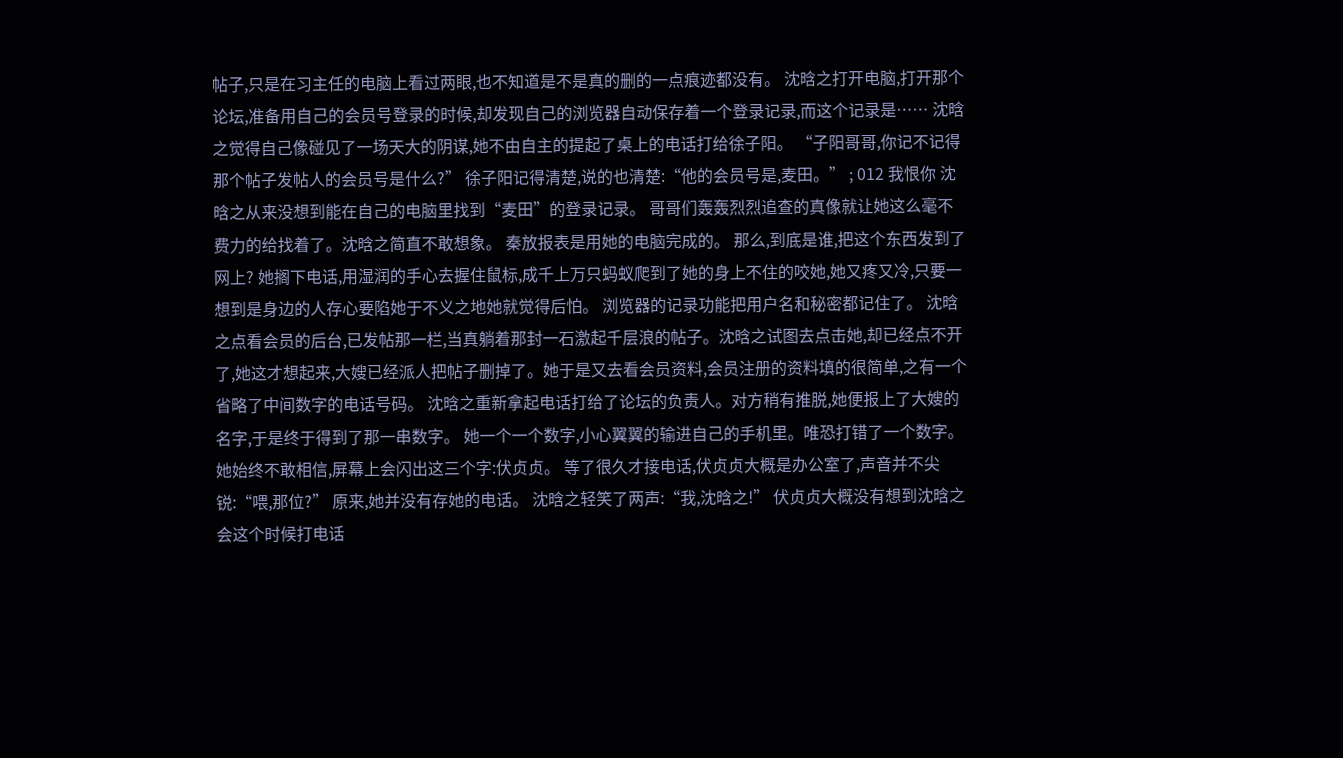帖子,只是在习主任的电脑上看过两眼,也不知道是不是真的删的一点痕迹都没有。 沈晗之打开电脑,打开那个论坛,准备用自己的会员号登录的时候,却发现自己的浏览器自动保存着一个登录记录,而这个记录是…… 沈晗之觉得自己像碰见了一场天大的阴谋,她不由自主的提起了桌上的电话打给徐子阳。 “子阳哥哥,你记不记得那个帖子发帖人的会员号是什么?” 徐子阳记得清楚,说的也清楚:“他的会员号是,麦田。” ; 012 我恨你 沈晗之从来没想到能在自己的电脑里找到“麦田”的登录记录。 哥哥们轰轰烈烈追查的真像就让她这么毫不费力的给找着了。沈晗之简直不敢想象。 秦放报表是用她的电脑完成的。 那么,到底是谁,把这个东西发到了网上? 她搁下电话,用湿润的手心去握住鼠标,成千上万只蚂蚁爬到了她的身上不住的咬她,她又疼又冷,只要一想到是身边的人存心要陷她于不义之地她就觉得后怕。 浏览器的记录功能把用户名和秘密都记住了。 沈晗之点看会员的后台,已发帖那一栏,当真躺着那封一石激起千层浪的帖子。沈晗之试图去点击她,却已经点不开了,她这才想起来,大嫂已经派人把帖子删掉了。她于是又去看会员资料,会员注册的资料填的很简单,之有一个省略了中间数字的电话号码。 沈晗之重新拿起电话打给了论坛的负责人。对方稍有推脱,她便报上了大嫂的名字,于是终于得到了那一串数字。 她一个一个数字,小心翼翼的输进自己的手机里。唯恐打错了一个数字。 她始终不敢相信,屏幕上会闪出这三个字:伏贞贞。 等了很久才接电话,伏贞贞大概是办公室了,声音并不尖锐:“喂,那位?” 原来,她并没有存她的电话。 沈晗之轻笑了两声:“我,沈晗之!” 伏贞贞大概没有想到沈晗之会这个时候打电话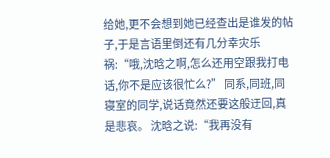给她,更不会想到她已经查出是谁发的帖子,于是言语里倒还有几分幸灾乐祸:“哦,沈晗之啊,怎么还用空跟我打电话,你不是应该很忙么?” 同系,同班,同寝室的同学,说话竟然还要这般迂回,真是悲哀。 沈晗之说:“我再没有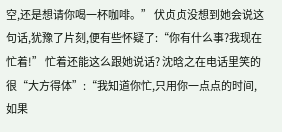空,还是想请你喝一杯咖啡。” 伏贞贞没想到她会说这句话,犹豫了片刻,便有些怀疑了:“你有什么事?我现在忙着!” 忙着还能这么跟她说话? 沈晗之在电话里笑的很“大方得体”:“我知道你忙,只用你一点点的时间,如果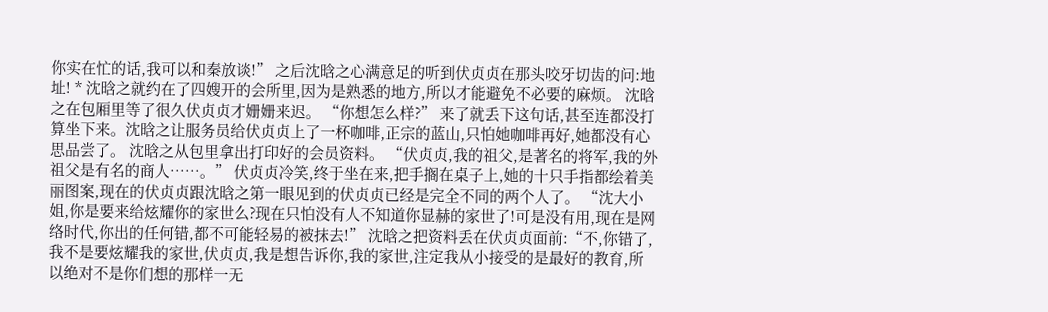你实在忙的话,我可以和秦放谈!” 之后沈晗之心满意足的听到伏贞贞在那头咬牙切齿的问:地址! * 沈晗之就约在了四嫂开的会所里,因为是熟悉的地方,所以才能避免不必要的麻烦。 沈晗之在包厢里等了很久伏贞贞才姗姗来迟。 “你想怎么样?” 来了就丢下这句话,甚至连都没打算坐下来。沈晗之让服务员给伏贞贞上了一杯咖啡,正宗的蓝山,只怕她咖啡再好,她都没有心思品尝了。 沈晗之从包里拿出打印好的会员资料。 “伏贞贞,我的祖父,是著名的将军,我的外祖父是有名的商人……。” 伏贞贞冷笑,终于坐在来,把手搁在桌子上,她的十只手指都绘着美丽图案,现在的伏贞贞跟沈晗之第一眼见到的伏贞贞已经是完全不同的两个人了。 “沈大小姐,你是要来给炫耀你的家世么?现在只怕没有人不知道你显赫的家世了!可是没有用,现在是网络时代,你出的任何错,都不可能轻易的被抹去!” 沈晗之把资料丢在伏贞贞面前:“不,你错了,我不是要炫耀我的家世,伏贞贞,我是想告诉你,我的家世,注定我从小接受的是最好的教育,所以绝对不是你们想的那样一无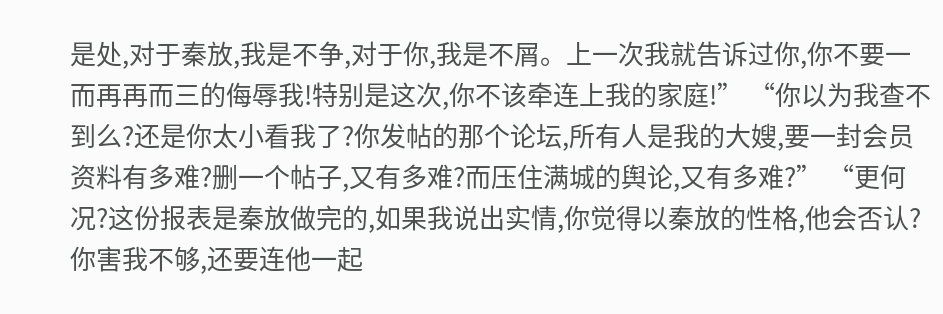是处,对于秦放,我是不争,对于你,我是不屑。上一次我就告诉过你,你不要一而再再而三的侮辱我!特别是这次,你不该牵连上我的家庭!” “你以为我查不到么?还是你太小看我了?你发帖的那个论坛,所有人是我的大嫂,要一封会员资料有多难?删一个帖子,又有多难?而压住满城的舆论,又有多难?” “更何况?这份报表是秦放做完的,如果我说出实情,你觉得以秦放的性格,他会否认?你害我不够,还要连他一起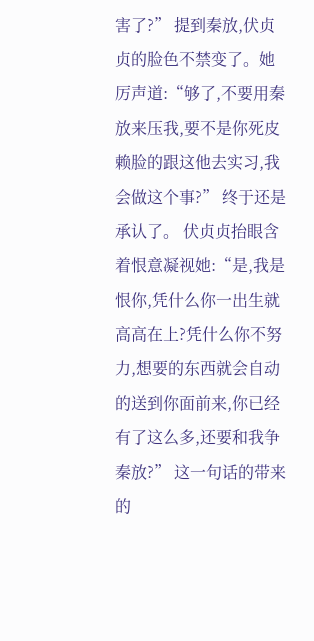害了?” 提到秦放,伏贞贞的脸色不禁变了。她厉声道:“够了,不要用秦放来压我,要不是你死皮赖脸的跟这他去实习,我会做这个事?” 终于还是承认了。 伏贞贞抬眼含着恨意凝视她:“是,我是恨你,凭什么你一出生就高高在上?凭什么你不努力,想要的东西就会自动的送到你面前来,你已经有了这么多,还要和我争秦放?” 这一句话的带来的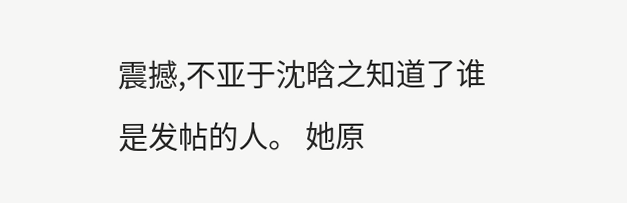震撼,不亚于沈晗之知道了谁是发帖的人。 她原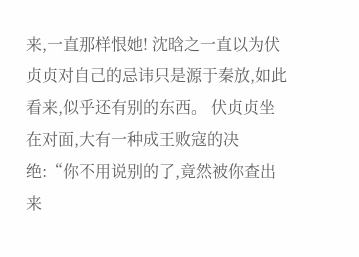来,一直那样恨她! 沈晗之一直以为伏贞贞对自己的忌讳只是源于秦放,如此看来,似乎还有别的东西。 伏贞贞坐在对面,大有一种成王败寇的决绝:“你不用说别的了,竟然被你查出来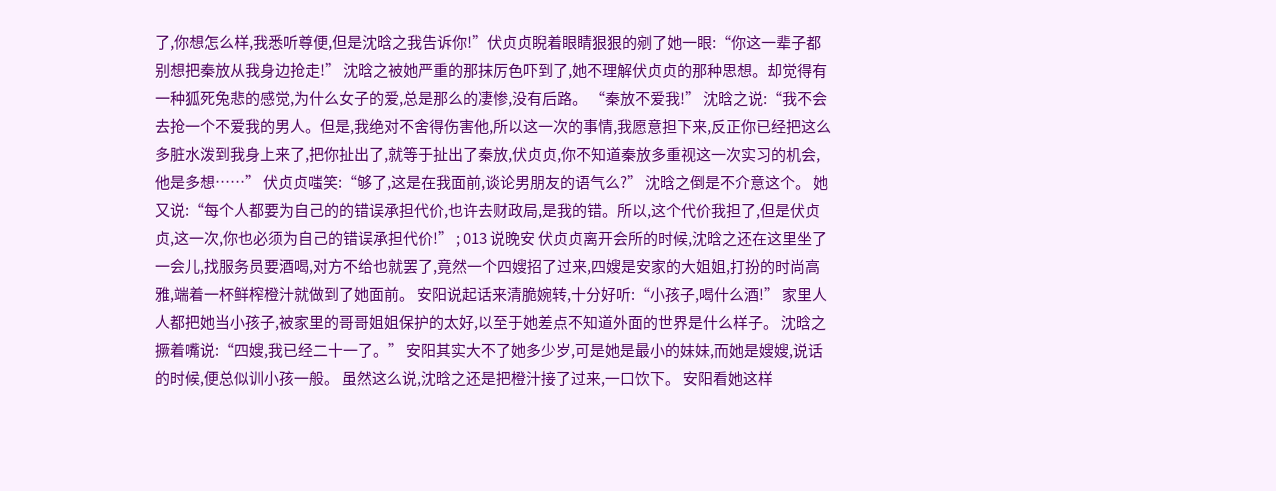了,你想怎么样,我悉听尊便,但是沈晗之我告诉你!”伏贞贞睨着眼睛狠狠的剜了她一眼:“你这一辈子都别想把秦放从我身边抢走!” 沈晗之被她严重的那抹厉色吓到了,她不理解伏贞贞的那种思想。却觉得有一种狐死兔悲的感觉,为什么女子的爱,总是那么的凄惨,没有后路。 “秦放不爱我!” 沈晗之说:“我不会去抢一个不爱我的男人。但是,我绝对不舍得伤害他,所以这一次的事情,我愿意担下来,反正你已经把这么多脏水泼到我身上来了,把你扯出了,就等于扯出了秦放,伏贞贞,你不知道秦放多重视这一次实习的机会,他是多想……” 伏贞贞嗤笑:“够了,这是在我面前,谈论男朋友的语气么?” 沈晗之倒是不介意这个。 她又说:“每个人都要为自己的的错误承担代价,也许去财政局,是我的错。所以,这个代价我担了,但是伏贞贞,这一次,你也必须为自己的错误承担代价!” ; 013 说晚安 伏贞贞离开会所的时候,沈晗之还在这里坐了一会儿,找服务员要酒喝,对方不给也就罢了,竟然一个四嫂招了过来,四嫂是安家的大姐姐,打扮的时尚高雅,端着一杯鲜榨橙汁就做到了她面前。 安阳说起话来清脆婉转,十分好听:“小孩子,喝什么酒!” 家里人人都把她当小孩子,被家里的哥哥姐姐保护的太好,以至于她差点不知道外面的世界是什么样子。 沈晗之撅着嘴说:“四嫂,我已经二十一了。” 安阳其实大不了她多少岁,可是她是最小的妹妹,而她是嫂嫂,说话的时候,便总似训小孩一般。 虽然这么说,沈晗之还是把橙汁接了过来,一口饮下。 安阳看她这样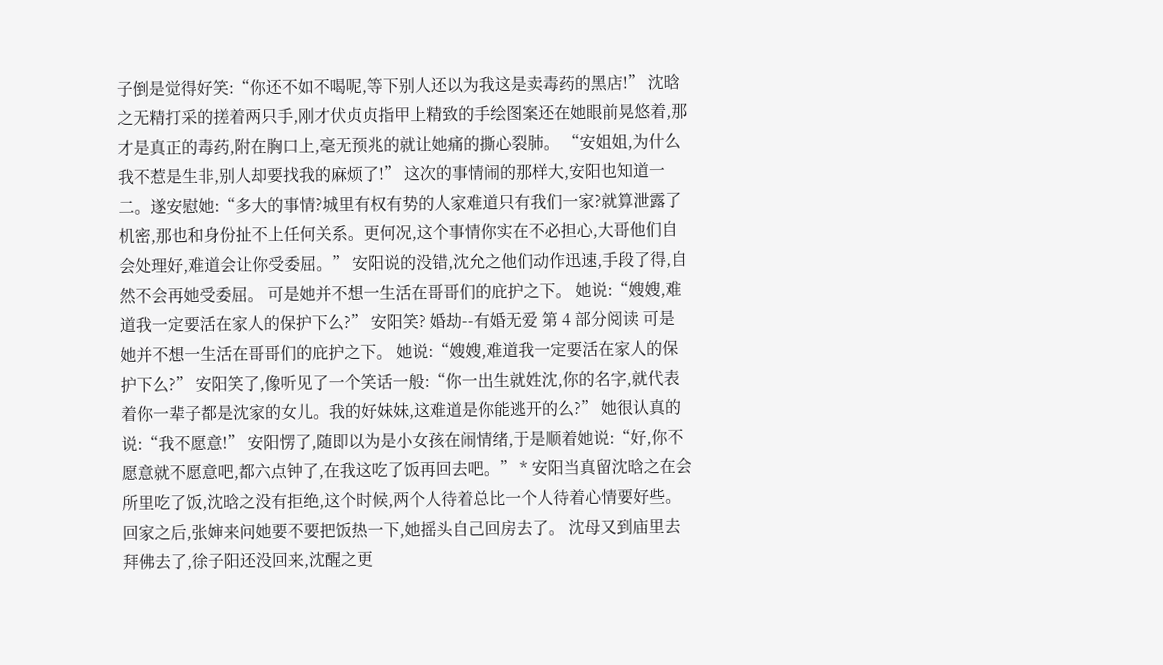子倒是觉得好笑:“你还不如不喝呢,等下别人还以为我这是卖毒药的黑店!” 沈晗之无精打采的搓着两只手,刚才伏贞贞指甲上精致的手绘图案还在她眼前晃悠着,那才是真正的毒药,附在胸口上,毫无预兆的就让她痛的撕心裂肺。 “安姐姐,为什么我不惹是生非,别人却要找我的麻烦了!” 这次的事情闹的那样大,安阳也知道一二。遂安慰她:“多大的事情?城里有权有势的人家难道只有我们一家?就算泄露了机密,那也和身份扯不上任何关系。更何况,这个事情你实在不必担心,大哥他们自会处理好,难道会让你受委屈。” 安阳说的没错,沈允之他们动作迅速,手段了得,自然不会再她受委屈。 可是她并不想一生活在哥哥们的庇护之下。 她说:“嫂嫂,难道我一定要活在家人的保护下么?” 安阳笑? 婚劫--有婚无爱 第 4 部分阅读 可是她并不想一生活在哥哥们的庇护之下。 她说:“嫂嫂,难道我一定要活在家人的保护下么?” 安阳笑了,像听见了一个笑话一般:“你一出生就姓沈,你的名字,就代表着你一辈子都是沈家的女儿。我的好妹妹,这难道是你能逃开的么?” 她很认真的说:“我不愿意!” 安阳愣了,随即以为是小女孩在闹情绪,于是顺着她说:“好,你不愿意就不愿意吧,都六点钟了,在我这吃了饭再回去吧。” * 安阳当真留沈晗之在会所里吃了饭,沈晗之没有拒绝,这个时候,两个人待着总比一个人待着心情要好些。 回家之后,张婶来问她要不要把饭热一下,她摇头自己回房去了。 沈母又到庙里去拜佛去了,徐子阳还没回来,沈醒之更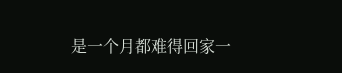是一个月都难得回家一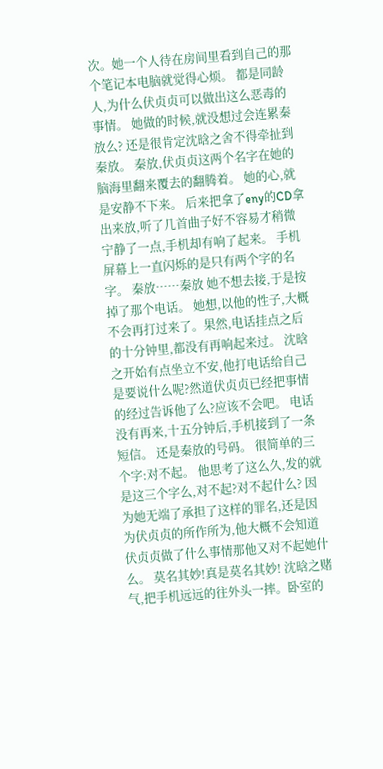次。她一个人待在房间里看到自己的那个笔记本电脑就觉得心烦。 都是同龄人,为什么伏贞贞可以做出这么恶毒的事情。 她做的时候,就没想过会连累秦放么? 还是很肯定沈晗之舍不得牵扯到秦放。 秦放,伏贞贞这两个名字在她的脑海里翻来覆去的翻腾着。 她的心,就是安静不下来。 后来把拿了eny的CD拿出来放,听了几首曲子好不容易才稍微宁静了一点,手机却有响了起来。 手机屏幕上一直闪烁的是只有两个字的名字。 秦放……秦放 她不想去接,于是按掉了那个电话。 她想,以他的性子,大概不会再打过来了。果然,电话挂点之后的十分钟里,都没有再响起来过。 沈晗之开始有点坐立不安,他打电话给自己是要说什么呢?然道伏贞贞已经把事情的经过告诉他了么?应该不会吧。 电话没有再来,十五分钟后,手机接到了一条短信。 还是秦放的号码。 很简单的三个字:对不起。 他思考了这么久,发的就是这三个字么,对不起?对不起什么? 因为她无端了承担了这样的罪名,还是因为伏贞贞的所作所为,他大概不会知道伏贞贞做了什么事情那他又对不起她什么。 莫名其妙!真是莫名其妙! 沈晗之赌气,把手机远远的往外头一摔。卧室的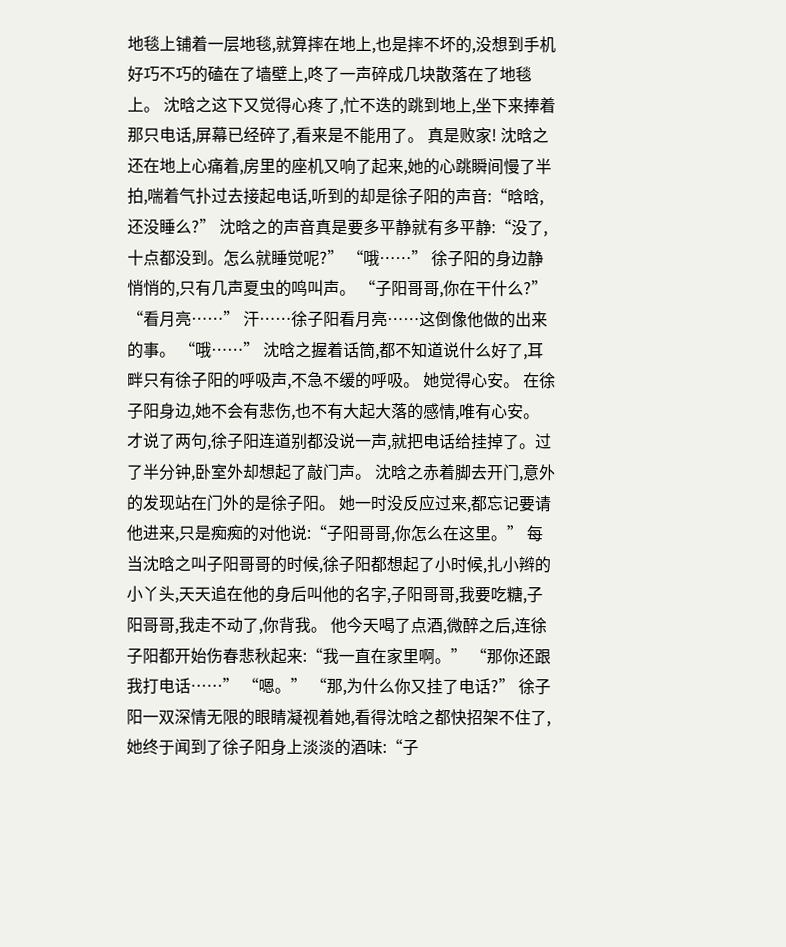地毯上铺着一层地毯,就算摔在地上,也是摔不坏的,没想到手机好巧不巧的磕在了墙壁上,咚了一声碎成几块散落在了地毯上。 沈晗之这下又觉得心疼了,忙不迭的跳到地上,坐下来捧着那只电话,屏幕已经碎了,看来是不能用了。 真是败家! 沈晗之还在地上心痛着,房里的座机又响了起来,她的心跳瞬间慢了半拍,喘着气扑过去接起电话,听到的却是徐子阳的声音:“晗晗,还没睡么?” 沈晗之的声音真是要多平静就有多平静:“没了,十点都没到。怎么就睡觉呢?” “哦……” 徐子阳的身边静悄悄的,只有几声夏虫的鸣叫声。 “子阳哥哥,你在干什么?” “看月亮……” 汗……徐子阳看月亮……这倒像他做的出来的事。 “哦……” 沈晗之握着话筒,都不知道说什么好了,耳畔只有徐子阳的呼吸声,不急不缓的呼吸。 她觉得心安。 在徐子阳身边,她不会有悲伤,也不有大起大落的感情,唯有心安。 才说了两句,徐子阳连道别都没说一声,就把电话给挂掉了。过了半分钟,卧室外却想起了敲门声。 沈晗之赤着脚去开门,意外的发现站在门外的是徐子阳。 她一时没反应过来,都忘记要请他进来,只是痴痴的对他说:“子阳哥哥,你怎么在这里。” 每当沈晗之叫子阳哥哥的时候,徐子阳都想起了小时候,扎小辫的小丫头,天天追在他的身后叫他的名字,子阳哥哥,我要吃糖,子阳哥哥,我走不动了,你背我。 他今天喝了点酒,微醉之后,连徐子阳都开始伤春悲秋起来:“我一直在家里啊。” “那你还跟我打电话……” “嗯。” “那,为什么你又挂了电话?” 徐子阳一双深情无限的眼睛凝视着她,看得沈晗之都快招架不住了,她终于闻到了徐子阳身上淡淡的酒味:“子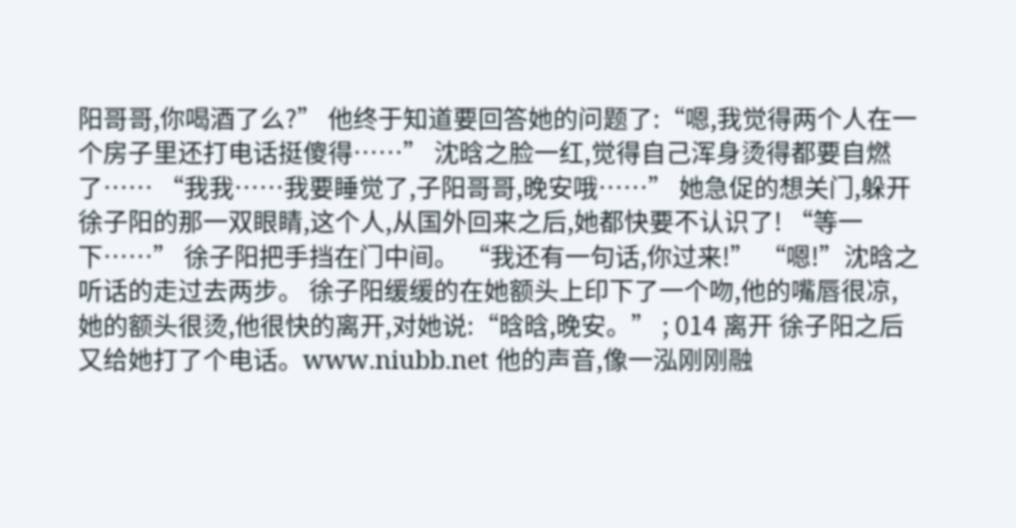阳哥哥,你喝酒了么?” 他终于知道要回答她的问题了:“嗯,我觉得两个人在一个房子里还打电话挺傻得……” 沈晗之脸一红,觉得自己浑身烫得都要自燃了…… “我我……我要睡觉了,子阳哥哥,晚安哦……” 她急促的想关门,躲开徐子阳的那一双眼睛,这个人,从国外回来之后,她都快要不认识了! “等一下……” 徐子阳把手挡在门中间。 “我还有一句话,你过来!” “嗯!”沈晗之听话的走过去两步。 徐子阳缓缓的在她额头上印下了一个吻,他的嘴唇很凉,她的额头很烫,他很快的离开,对她说:“晗晗,晚安。” ; 014 离开 徐子阳之后又给她打了个电话。www.niubb.net 他的声音,像一泓刚刚融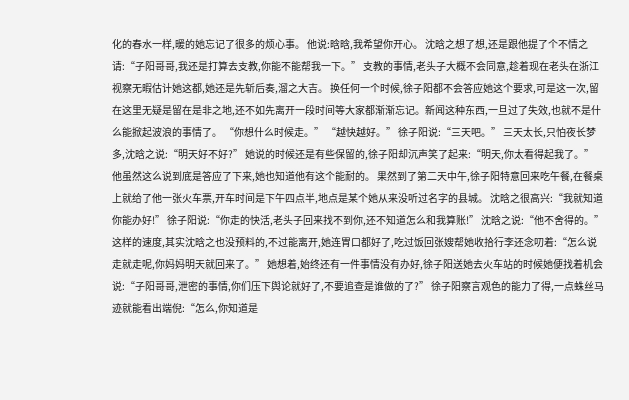化的春水一样,暖的她忘记了很多的烦心事。 他说:晗晗,我希望你开心。 沈晗之想了想,还是跟他提了个不情之请:“子阳哥哥,我还是打算去支教,你能不能帮我一下。” 支教的事情,老头子大概不会同意,趁着现在老头在浙江视察无暇估计她这都,她还是先斩后奏,溜之大吉。 换任何一个时候,徐子阳都不会答应她这个要求,可是这一次,留在这里无疑是留在是非之地,还不如先离开一段时间等大家都渐渐忘记。新闻这种东西,一旦过了失效,也就不是什么能掀起波浪的事情了。 “你想什么时候走。” “越快越好。” 徐子阳说:“三天吧。” 三天太长,只怕夜长梦多,沈晗之说:“明天好不好?” 她说的时候还是有些保留的,徐子阳却沉声笑了起来:“明天,你太看得起我了。” 他虽然这么说到底是答应了下来,她也知道他有这个能耐的。 果然到了第二天中午,徐子阳特意回来吃午餐,在餐桌上就给了他一张火车票,开车时间是下午四点半,地点是某个她从来没听过名字的县城。 沈晗之很高兴:“我就知道你能办好!” 徐子阳说:“你走的快活,老头子回来找不到你,还不知道怎么和我算账!” 沈晗之说:“他不舍得的。” 这样的速度,其实沈晗之也没预料的,不过能离开,她连胃口都好了,吃过饭回张嫂帮她收拾行李还念叨着:“怎么说走就走呢,你妈妈明天就回来了。” 她想着,始终还有一件事情没有办好,徐子阳送她去火车站的时候她便找着机会说:“子阳哥哥,泄密的事情,你们压下舆论就好了,不要追查是谁做的了?” 徐子阳察言观色的能力了得,一点蛛丝马迹就能看出端倪:“怎么,你知道是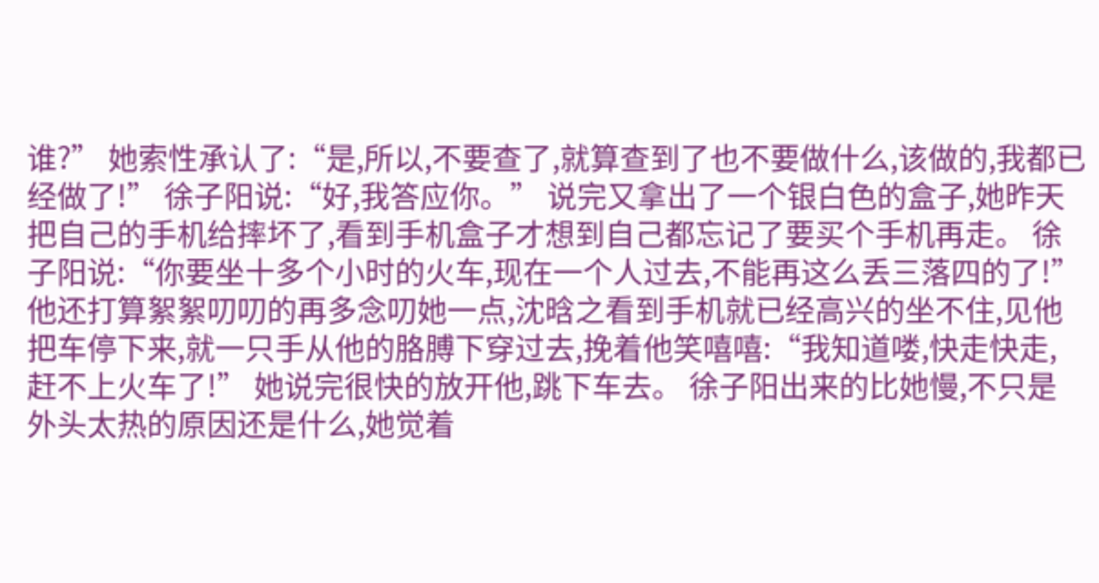谁?” 她索性承认了:“是,所以,不要查了,就算查到了也不要做什么,该做的,我都已经做了!” 徐子阳说:“好,我答应你。” 说完又拿出了一个银白色的盒子,她昨天把自己的手机给摔坏了,看到手机盒子才想到自己都忘记了要买个手机再走。 徐子阳说:“你要坐十多个小时的火车,现在一个人过去,不能再这么丢三落四的了!” 他还打算絮絮叨叨的再多念叨她一点,沈晗之看到手机就已经高兴的坐不住,见他把车停下来,就一只手从他的胳膊下穿过去,挽着他笑嘻嘻:“我知道喽,快走快走,赶不上火车了!” 她说完很快的放开他,跳下车去。 徐子阳出来的比她慢,不只是外头太热的原因还是什么,她觉着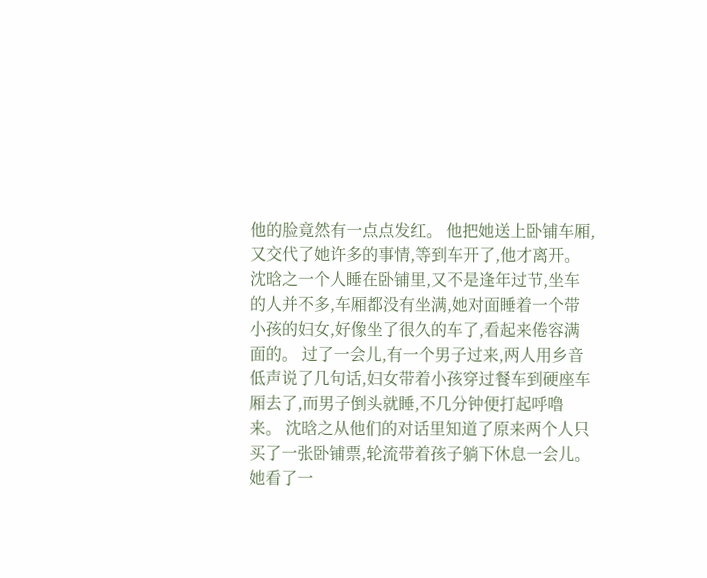他的脸竟然有一点点发红。 他把她送上卧铺车厢,又交代了她许多的事情,等到车开了,他才离开。 沈晗之一个人睡在卧铺里,又不是逢年过节,坐车的人并不多,车厢都没有坐满,她对面睡着一个带小孩的妇女,好像坐了很久的车了,看起来倦容满面的。 过了一会儿,有一个男子过来,两人用乡音低声说了几句话,妇女带着小孩穿过餐车到硬座车厢去了,而男子倒头就睡,不几分钟便打起呼噜来。 沈晗之从他们的对话里知道了原来两个人只买了一张卧铺票,轮流带着孩子躺下休息一会儿。 她看了一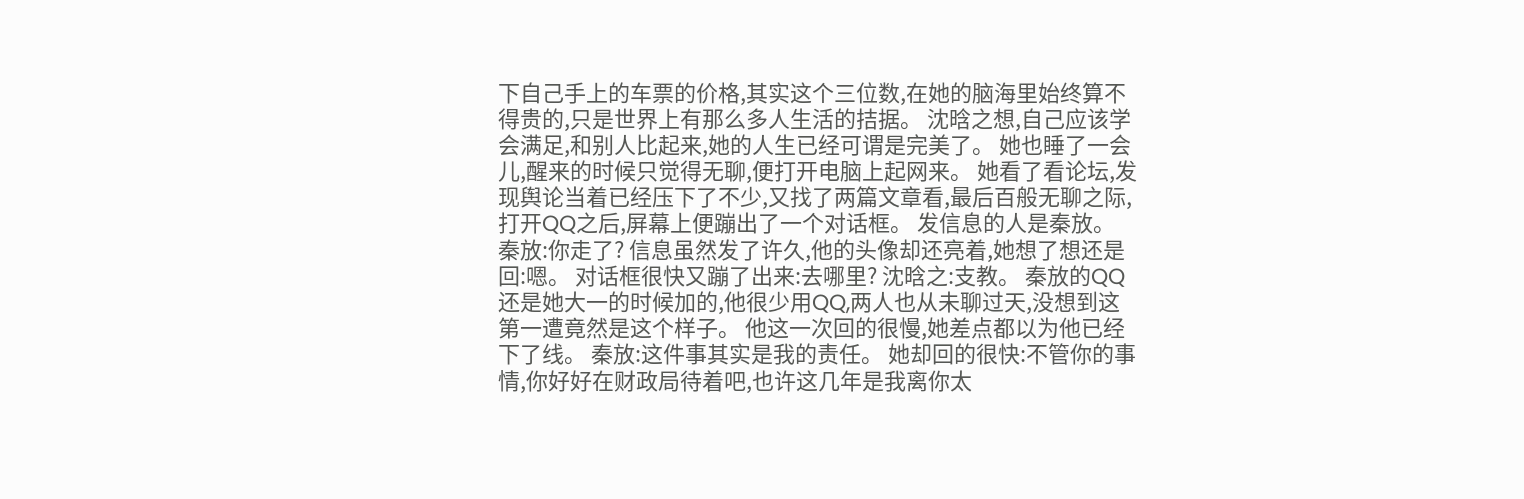下自己手上的车票的价格,其实这个三位数,在她的脑海里始终算不得贵的,只是世界上有那么多人生活的拮据。 沈晗之想,自己应该学会满足,和别人比起来,她的人生已经可谓是完美了。 她也睡了一会儿,醒来的时候只觉得无聊,便打开电脑上起网来。 她看了看论坛,发现舆论当着已经压下了不少,又找了两篇文章看,最后百般无聊之际,打开QQ之后,屏幕上便蹦出了一个对话框。 发信息的人是秦放。 秦放:你走了? 信息虽然发了许久,他的头像却还亮着,她想了想还是回:嗯。 对话框很快又蹦了出来:去哪里? 沈晗之:支教。 秦放的QQ还是她大一的时候加的,他很少用QQ,两人也从未聊过天,没想到这第一遭竟然是这个样子。 他这一次回的很慢,她差点都以为他已经下了线。 秦放:这件事其实是我的责任。 她却回的很快:不管你的事情,你好好在财政局待着吧,也许这几年是我离你太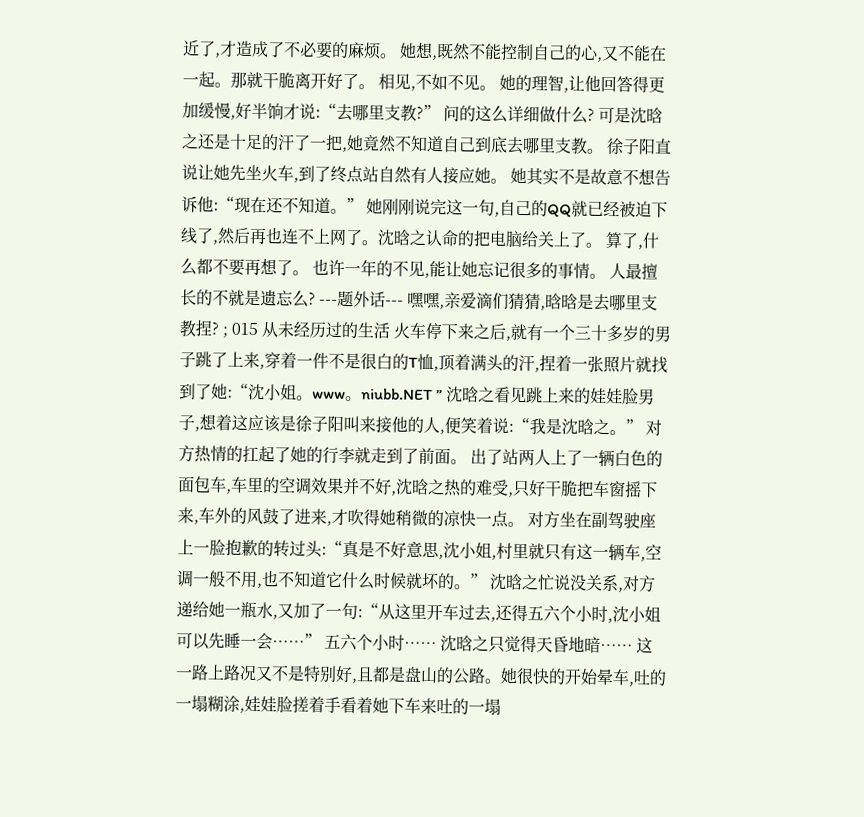近了,才造成了不必要的麻烦。 她想,既然不能控制自己的心,又不能在一起。那就干脆离开好了。 相见,不如不见。 她的理智,让他回答得更加缓慢,好半饷才说:“去哪里支教?” 问的这么详细做什么? 可是沈晗之还是十足的汗了一把,她竟然不知道自己到底去哪里支教。 徐子阳直说让她先坐火车,到了终点站自然有人接应她。 她其实不是故意不想告诉他:“现在还不知道。” 她刚刚说完这一句,自己的QQ就已经被迫下线了,然后再也连不上网了。沈晗之认命的把电脑给关上了。 算了,什么都不要再想了。 也许一年的不见,能让她忘记很多的事情。 人最擅长的不就是遗忘么? ---题外话--- 嘿嘿,亲爱滴们猜猜,晗晗是去哪里支教捏? ; 015 从未经历过的生活 火车停下来之后,就有一个三十多岁的男子跳了上来,穿着一件不是很白的T恤,顶着满头的汗,捏着一张照片就找到了她:“沈小姐。www。niubb.NET ” 沈晗之看见跳上来的娃娃脸男子,想着这应该是徐子阳叫来接他的人,便笑着说:“我是沈晗之。” 对方热情的扛起了她的行李就走到了前面。 出了站两人上了一辆白色的面包车,车里的空调效果并不好,沈晗之热的难受,只好干脆把车窗摇下来,车外的风鼓了进来,才吹得她稍微的凉快一点。 对方坐在副驾驶座上一脸抱歉的转过头:“真是不好意思,沈小姐,村里就只有这一辆车,空调一般不用,也不知道它什么时候就坏的。” 沈晗之忙说没关系,对方递给她一瓶水,又加了一句:“从这里开车过去,还得五六个小时,沈小姐可以先睡一会……” 五六个小时…… 沈晗之只觉得天昏地暗…… 这一路上路况又不是特别好,且都是盘山的公路。她很快的开始晕车,吐的一塌糊涂,娃娃脸搓着手看着她下车来吐的一塌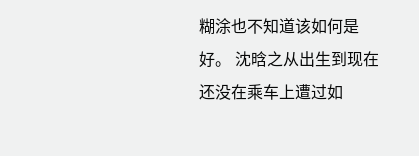糊涂也不知道该如何是好。 沈晗之从出生到现在还没在乘车上遭过如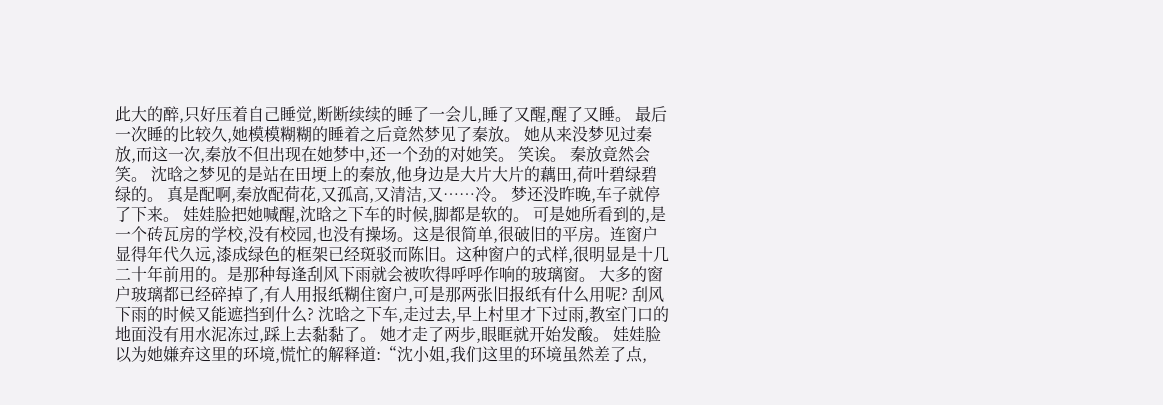此大的醉,只好压着自己睡觉,断断续续的睡了一会儿,睡了又醒,醒了又睡。 最后一次睡的比较久,她模模糊糊的睡着之后竟然梦见了秦放。 她从来没梦见过秦放,而这一次,秦放不但出现在她梦中,还一个劲的对她笑。 笑诶。 秦放竟然会笑。 沈晗之梦见的是站在田埂上的秦放,他身边是大片大片的藕田,荷叶碧绿碧绿的。 真是配啊,秦放配荷花,又孤高,又清洁,又……冷。 梦还没昨晚,车子就停了下来。 娃娃脸把她喊醒,沈晗之下车的时候,脚都是软的。 可是她所看到的,是一个砖瓦房的学校,没有校园,也没有操场。这是很简单,很破旧的平房。连窗户显得年代久远,漆成绿色的框架已经斑驳而陈旧。这种窗户的式样,很明显是十几二十年前用的。是那种每逢刮风下雨就会被吹得呼呼作响的玻璃窗。 大多的窗户玻璃都已经碎掉了,有人用报纸糊住窗户,可是那两张旧报纸有什么用呢? 刮风下雨的时候又能遮挡到什么? 沈晗之下车,走过去,早上村里才下过雨,教室门口的地面没有用水泥冻过,踩上去黏黏了。 她才走了两步,眼眶就开始发酸。 娃娃脸以为她嫌弃这里的环境,慌忙的解释道:“沈小姐,我们这里的环境虽然差了点,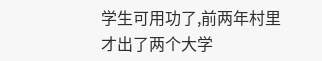学生可用功了,前两年村里才出了两个大学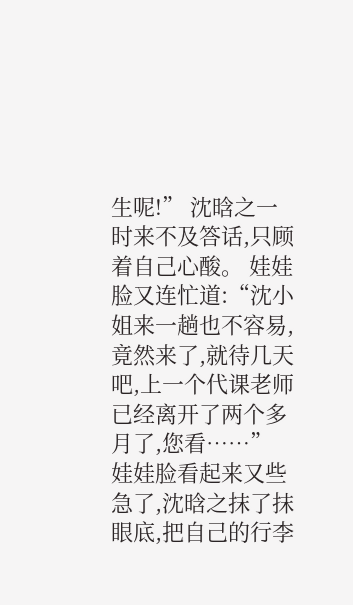生呢!” 沈晗之一时来不及答话,只顾着自己心酸。 娃娃脸又连忙道:“沈小姐来一趟也不容易,竟然来了,就待几天吧,上一个代课老师已经离开了两个多月了,您看……” 娃娃脸看起来又些急了,沈晗之抹了抹眼底,把自己的行李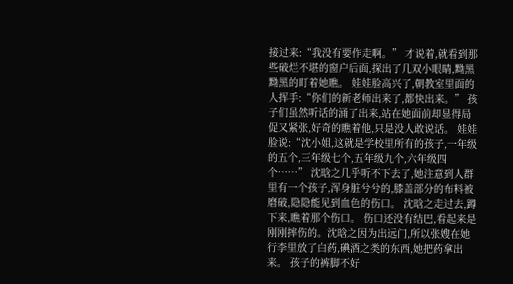接过来:“我没有要作走啊。” 才说着,就看到那些破烂不堪的窗户后面,探出了几双小眼睛,黝黑黝黑的盯着她瞧。 娃娃脸高兴了,朝教室里面的人挥手:“你们的新老师出来了,都快出来。” 孩子们虽然听话的涌了出来,站在她面前却显得局促又紧张,好奇的瞧着他,只是没人敢说话。 娃娃脸说:“沈小姐,这就是学校里所有的孩子,一年级的五个,三年级七个,五年级九个,六年级四个……” 沈晗之几乎听不下去了,她注意到人群里有一个孩子,浑身脏兮兮的,膝盖部分的布料被磨破,隐隐能见到血色的伤口。 沈晗之走过去,蹲下来,瞧着那个伤口。 伤口还没有结巴,看起来是刚刚摔伤的。沈晗之因为出远门,所以张嫂在她行李里放了白药,碘酒之类的东西,她把药拿出来。 孩子的裤脚不好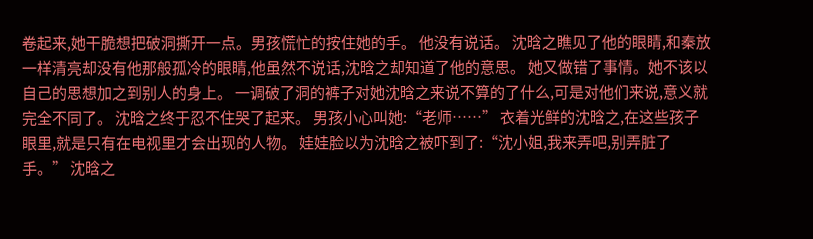卷起来,她干脆想把破洞撕开一点。男孩慌忙的按住她的手。 他没有说话。 沈晗之瞧见了他的眼睛,和秦放一样清亮却没有他那般孤冷的眼睛,他虽然不说话,沈晗之却知道了他的意思。 她又做错了事情。她不该以自己的思想加之到别人的身上。 一调破了洞的裤子对她沈晗之来说不算的了什么,可是对他们来说,意义就完全不同了。 沈晗之终于忍不住哭了起来。 男孩小心叫她:“老师……” 衣着光鲜的沈晗之,在这些孩子眼里,就是只有在电视里才会出现的人物。 娃娃脸以为沈晗之被吓到了:“沈小姐,我来弄吧,别弄脏了手。” 沈晗之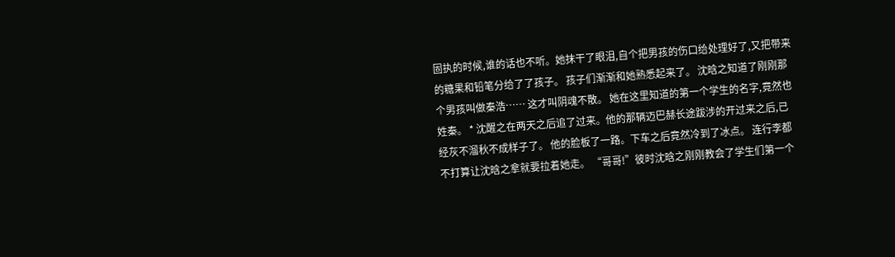固执的时候,谁的话也不听。她抹干了眼泪,自个把男孩的伤口给处理好了,又把带来的糖果和铅笔分给了了孩子。 孩子们渐渐和她熟悉起来了。 沈晗之知道了刚刚那个男孩叫做秦浩…… 这才叫阴魂不散。 她在这里知道的第一个学生的名字,竟然也姓秦。 * 沈醒之在两天之后追了过来。他的那辆迈巴赫长途跋涉的开过来之后,已经灰不溜秋不成样子了。 他的脸板了一路。下车之后竟然冷到了冰点。 连行李都不打算让沈晗之拿就要拉着她走。 “哥哥!”彼时沈晗之刚刚教会了学生们第一个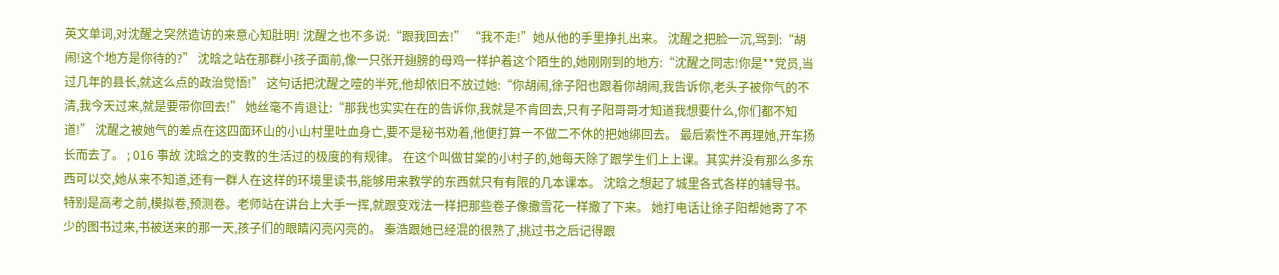英文单词,对沈醒之突然造访的来意心知肚明! 沈醒之也不多说:“跟我回去!” “我不走!”她从他的手里挣扎出来。 沈醒之把脸一沉,骂到:“胡闹!这个地方是你待的?” 沈晗之站在那群小孩子面前,像一只张开翅膀的母鸡一样护着这个陌生的,她刚刚到的地方:“沈醒之同志!你是**党员,当过几年的县长,就这么点的政治觉悟!” 这句话把沈醒之噎的半死,他却依旧不放过她:“你胡闹,徐子阳也跟着你胡闹,我告诉你,老头子被你气的不清,我今天过来,就是要带你回去!” 她丝毫不肯退让:“那我也实实在在的告诉你,我就是不肯回去,只有子阳哥哥才知道我想要什么,你们都不知道!” 沈醒之被她气的差点在这四面环山的小山村里吐血身亡,要不是秘书劝着,他便打算一不做二不休的把她绑回去。 最后索性不再理她,开车扬长而去了。 ; 016 事故 沈晗之的支教的生活过的极度的有规律。 在这个叫做甘棠的小村子的,她每天除了跟学生们上上课。其实并没有那么多东西可以交,她从来不知道,还有一群人在这样的环境里读书,能够用来教学的东西就只有有限的几本课本。 沈晗之想起了城里各式各样的辅导书。特别是高考之前,模拟卷,预测卷。老师站在讲台上大手一挥,就跟变戏法一样把那些卷子像撒雪花一样撒了下来。 她打电话让徐子阳帮她寄了不少的图书过来,书被送来的那一天,孩子们的眼睛闪亮闪亮的。 秦浩跟她已经混的很熟了,挑过书之后记得跟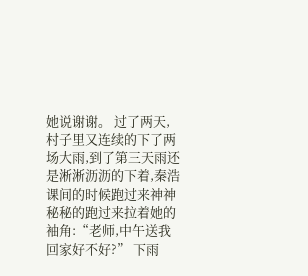她说谢谢。 过了两天,村子里又连续的下了两场大雨,到了第三天雨还是淅淅沥沥的下着,秦浩课间的时候跑过来神神秘秘的跑过来拉着她的袖角:“老师,中午送我回家好不好?” 下雨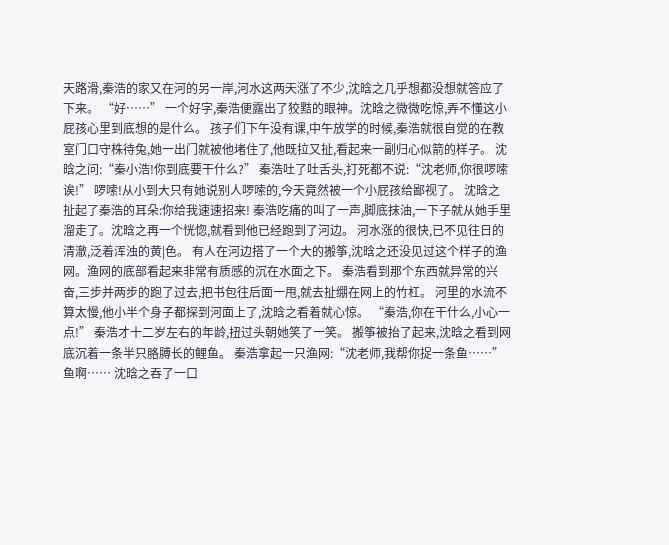天路滑,秦浩的家又在河的另一岸,河水这两天涨了不少,沈晗之几乎想都没想就答应了下来。 “好……” 一个好字,秦浩便露出了狡黠的眼神。沈晗之微微吃惊,弄不懂这小屁孩心里到底想的是什么。 孩子们下午没有课,中午放学的时候,秦浩就很自觉的在教室门口守株待兔,她一出门就被他堵住了,他既拉又扯,看起来一副归心似箭的样子。 沈晗之问:“秦小浩!你到底要干什么?” 秦浩吐了吐舌头,打死都不说:“沈老师,你很啰嗦诶!” 啰嗦!从小到大只有她说别人啰嗦的,今天竟然被一个小屁孩给鄙视了。 沈晗之扯起了秦浩的耳朵:你给我速速招来! 秦浩吃痛的叫了一声,脚底抹油,一下子就从她手里溜走了。沈晗之再一个恍惚,就看到他已经跑到了河边。 河水涨的很快,已不见往日的清澈,泛着浑浊的黄|色。 有人在河边搭了一个大的搬筝,沈晗之还没见过这个样子的渔网。渔网的底部看起来非常有质感的沉在水面之下。 秦浩看到那个东西就异常的兴奋,三步并两步的跑了过去,把书包往后面一甩,就去扯绷在网上的竹杠。 河里的水流不算太慢,他小半个身子都探到河面上了,沈晗之看着就心惊。 “秦浩,你在干什么,小心一点!” 秦浩才十二岁左右的年龄,扭过头朝她笑了一笑。 搬筝被抬了起来,沈晗之看到网底沉着一条半只胳膊长的鲤鱼。 秦浩拿起一只渔网:“沈老师,我帮你捉一条鱼……” 鱼啊…… 沈晗之吞了一口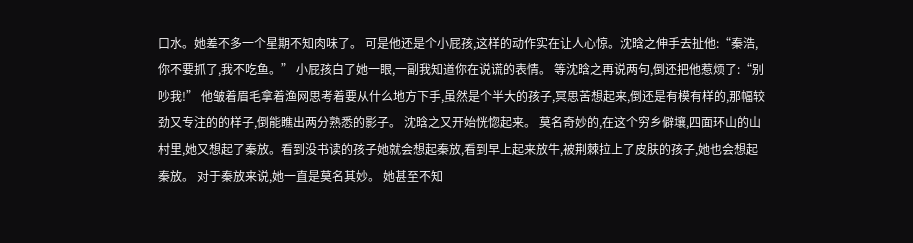口水。她差不多一个星期不知肉味了。 可是他还是个小屁孩,这样的动作实在让人心惊。沈晗之伸手去扯他:“秦浩,你不要抓了,我不吃鱼。” 小屁孩白了她一眼,一副我知道你在说谎的表情。 等沈晗之再说两句,倒还把他惹烦了:“别吵我!” 他皱着眉毛拿着渔网思考着要从什么地方下手,虽然是个半大的孩子,冥思苦想起来,倒还是有模有样的,那幅较劲又专注的的样子,倒能瞧出两分熟悉的影子。 沈晗之又开始恍惚起来。 莫名奇妙的,在这个穷乡僻壤,四面环山的山村里,她又想起了秦放。看到没书读的孩子她就会想起秦放,看到早上起来放牛,被荆棘拉上了皮肤的孩子,她也会想起秦放。 对于秦放来说,她一直是莫名其妙。 她甚至不知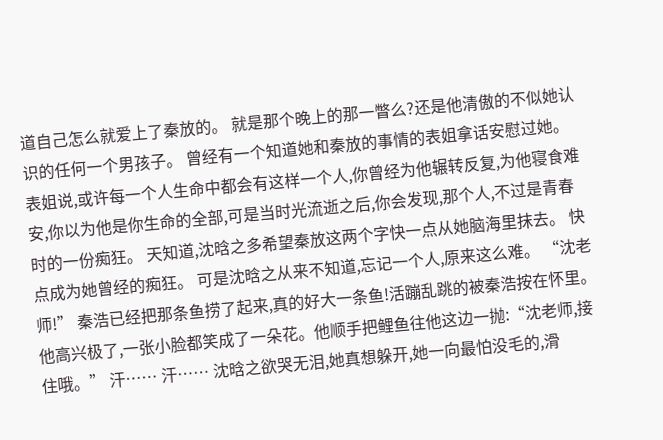道自己怎么就爱上了秦放的。 就是那个晚上的那一瞥么?还是他清傲的不似她认识的任何一个男孩子。 曾经有一个知道她和秦放的事情的表姐拿话安慰过她。表姐说,或许每一个人生命中都会有这样一个人,你曾经为他辗转反复,为他寝食难安,你以为他是你生命的全部,可是当时光流逝之后,你会发现,那个人,不过是青春时的一份痴狂。 天知道,沈晗之多希望秦放这两个字快一点从她脑海里抹去。 快点成为她曾经的痴狂。 可是沈晗之从来不知道,忘记一个人,原来这么难。 “沈老师!” 秦浩已经把那条鱼捞了起来,真的好大一条鱼!活蹦乱跳的被秦浩按在怀里。 他高兴极了,一张小脸都笑成了一朵花。他顺手把鲤鱼往他这边一抛:“沈老师,接住哦。” 汗…… 汗…… 沈晗之欲哭无泪,她真想躲开,她一向最怕没毛的,滑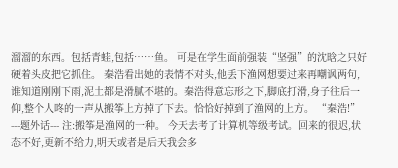溜溜的东西。包括青蛙,包括……鱼。 可是在学生面前强装“坚强”的沈晗之只好硬着头皮把它抓住。 秦浩看出她的表情不对头,他丢下渔网想要过来再嘲讽两句,谁知道刚刚下雨,泥土都是滑腻不堪的。秦浩得意忘形之下,脚底打滑,身子往后一仰,整个人咚的一声从搬筝上方掉了下去。恰恰好掉到了渔网的上方。 “秦浩!” ---题外话--- 注:搬筝是渔网的一种。 今天去考了计算机等级考试。回来的很迟,状态不好,更新不给力,明天或者是后天我会多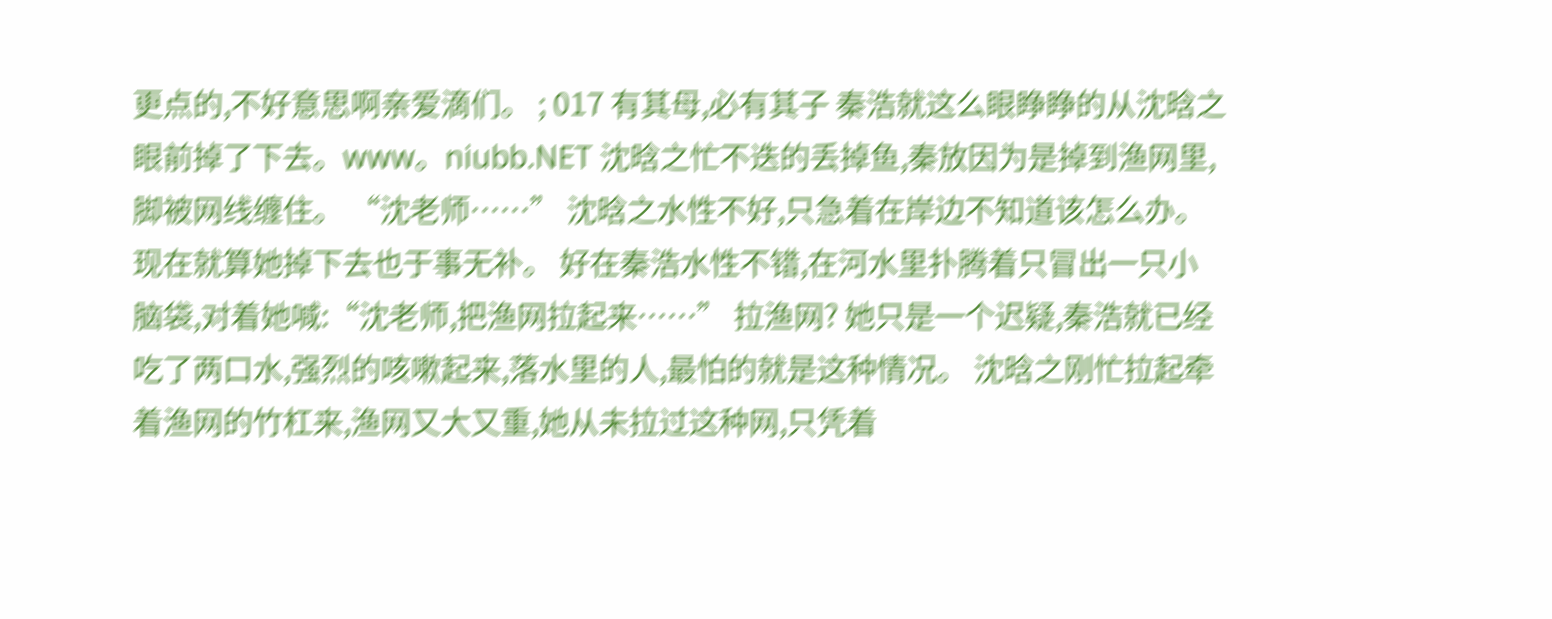更点的,不好意思啊亲爱滴们。 ; 017 有其母,必有其子 秦浩就这么眼睁睁的从沈晗之眼前掉了下去。www。niubb.NET 沈晗之忙不迭的丢掉鱼,秦放因为是掉到渔网里,脚被网线缠住。 “沈老师……” 沈晗之水性不好,只急着在岸边不知道该怎么办。 现在就算她掉下去也于事无补。 好在秦浩水性不错,在河水里扑腾着只冒出一只小脑袋,对着她喊:“沈老师,把渔网拉起来……” 拉渔网? 她只是一个迟疑,秦浩就已经吃了两口水,强烈的咳嗽起来,落水里的人,最怕的就是这种情况。 沈晗之刚忙拉起牵着渔网的竹杠来,渔网又大又重,她从未拉过这种网,只凭着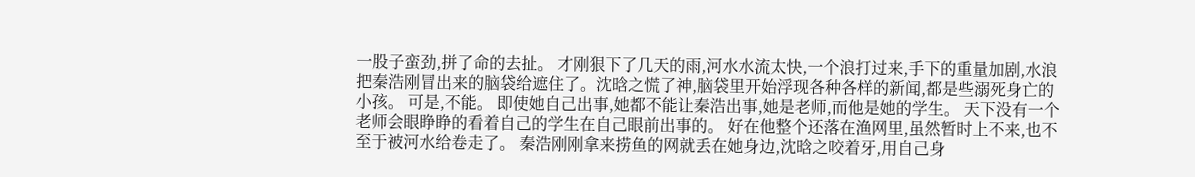一股子蛮劲,拼了命的去扯。 才刚狠下了几天的雨,河水水流太快,一个浪打过来,手下的重量加剧,水浪把秦浩刚冒出来的脑袋给遮住了。沈晗之慌了神,脑袋里开始浮现各种各样的新闻,都是些溺死身亡的小孩。 可是,不能。 即使她自己出事,她都不能让秦浩出事,她是老师,而他是她的学生。 天下没有一个老师会眼睁睁的看着自己的学生在自己眼前出事的。 好在他整个还落在渔网里,虽然暂时上不来,也不至于被河水给卷走了。 秦浩刚刚拿来捞鱼的网就丢在她身边,沈晗之咬着牙,用自己身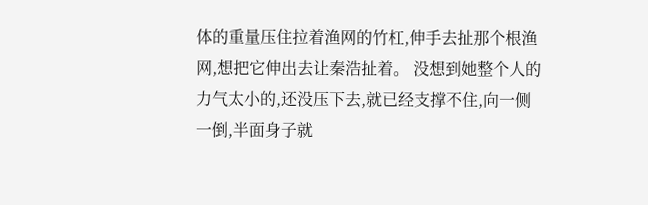体的重量压住拉着渔网的竹杠,伸手去扯那个根渔网,想把它伸出去让秦浩扯着。 没想到她整个人的力气太小的,还没压下去,就已经支撑不住,向一侧一倒,半面身子就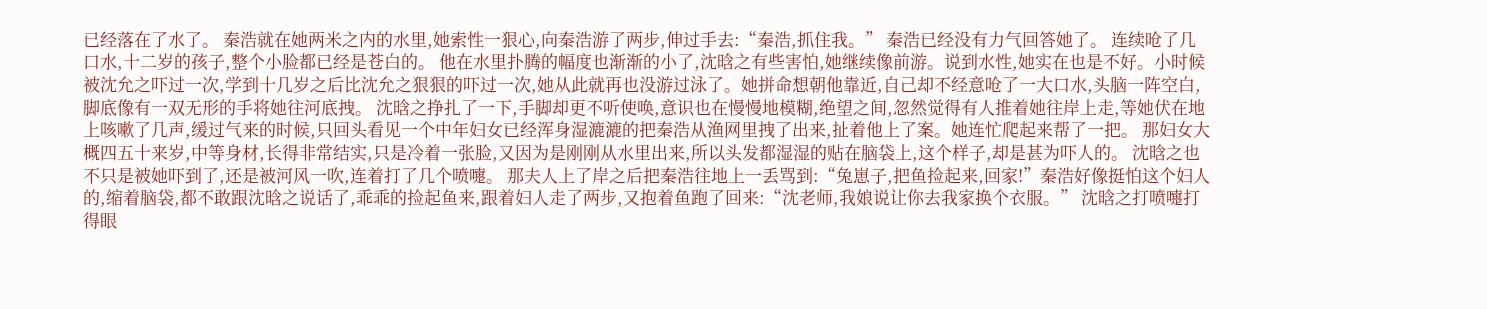已经落在了水了。 秦浩就在她两米之内的水里,她索性一狠心,向秦浩游了两步,伸过手去:“秦浩,抓住我。” 秦浩已经没有力气回答她了。 连续呛了几口水,十二岁的孩子,整个小脸都已经是苍白的。 他在水里扑腾的幅度也渐渐的小了,沈晗之有些害怕,她继续像前游。说到水性,她实在也是不好。小时候被沈允之吓过一次,学到十几岁之后比沈允之狠狠的吓过一次,她从此就再也没游过泳了。她拼命想朝他靠近,自己却不经意呛了一大口水,头脑一阵空白,脚底像有一双无形的手将她往河底拽。 沈晗之挣扎了一下,手脚却更不听使唤,意识也在慢慢地模糊,绝望之间,忽然觉得有人推着她往岸上走,等她伏在地上咳嗽了几声,缓过气来的时候,只回头看见一个中年妇女已经浑身湿漉漉的把秦浩从渔网里拽了出来,扯着他上了案。她连忙爬起来帮了一把。 那妇女大概四五十来岁,中等身材,长得非常结实,只是冷着一张脸,又因为是刚刚从水里出来,所以头发都湿湿的贴在脑袋上,这个样子,却是甚为吓人的。 沈晗之也不只是被她吓到了,还是被河风一吹,连着打了几个喷嚏。 那夫人上了岸之后把秦浩往地上一丢骂到:“兔崽子,把鱼捡起来,回家!”秦浩好像挺怕这个妇人的,缩着脑袋,都不敢跟沈晗之说话了,乖乖的捡起鱼来,跟着妇人走了两步,又抱着鱼跑了回来:“沈老师,我娘说让你去我家换个衣服。” 沈晗之打喷嚏打得眼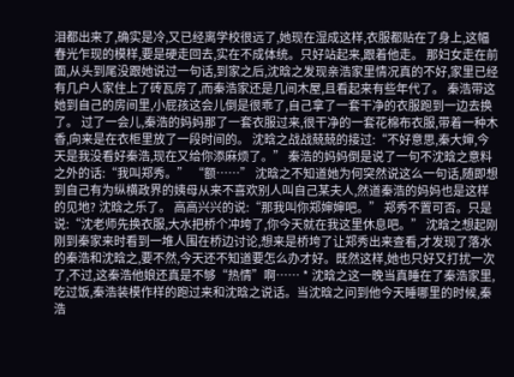泪都出来了,确实是冷,又已经离学校很远了,她现在湿成这样,衣服都贴在了身上,这幅春光乍现的模样,要是硬走回去,实在不成体统。只好站起来,跟着他走。 那妇女走在前面,从头到尾没跟她说过一句话,到家之后,沈晗之发现亲浩家里情况真的不好,家里已经有几户人家住上了砖瓦房了,而秦浩家还是几间木屋,且看起来有些年代了。 秦浩带这她到自己的房间里,小屁孩这会儿倒是很乖了,自己拿了一套干净的衣服跑到一边去换了。 过了一会儿,秦浩的妈妈那了一套衣服过来,很干净的一套花棉布衣服,带着一种木香,向来是在衣柜里放了一段时间的。 沈晗之战战兢兢的接过:“不好意思,秦大婶,今天是我没看好秦浩,现在又给你添麻烦了。” 秦浩的妈妈倒是说了一句不沈晗之意料之外的话:“我叫郑秀。” “额……” 沈晗之不知道她为何突然说这么一句话,随即想到自己有为纵横政界的姨母从来不喜欢别人叫自己某夫人,然道秦浩的妈妈也是这样的见地? 沈晗之乐了。 高高兴兴的说:“那我叫你郑婶婶吧。” 郑秀不置可否。只是说:“沈老师先换衣服,大水把桥个冲垮了,你今天就在我这里休息吧。” 沈晗之想起刚刚到秦家来时看到一堆人围在桥边讨论,想来是桥垮了让郑秀出来查看,才发现了落水的秦浩和沈晗之,要不然,今天还不知道要怎么办才好。既然这样,她也只好又打扰一次了,不过,这秦浩他娘还真是不够“热情”啊…… * 沈晗之这一晚当真睡在了秦浩家里,吃过饭,秦浩装模作样的跑过来和沈晗之说话。当沈晗之问到他今天睡哪里的时候,秦浩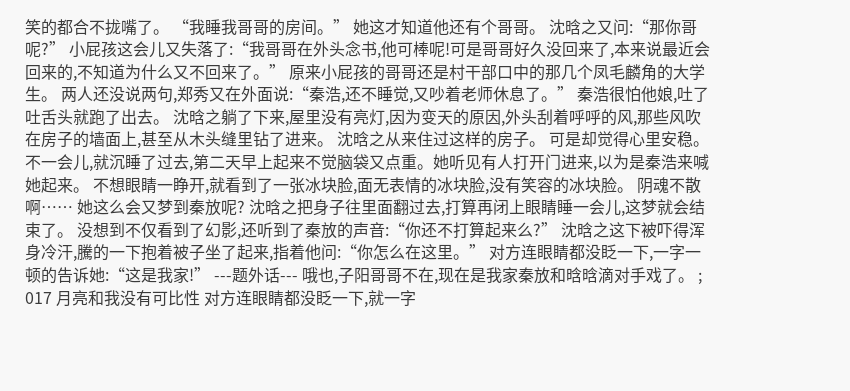笑的都合不拢嘴了。 “我睡我哥哥的房间。” 她这才知道他还有个哥哥。 沈晗之又问:“那你哥呢?” 小屁孩这会儿又失落了:“我哥哥在外头念书,他可棒呢!可是哥哥好久没回来了,本来说最近会回来的,不知道为什么又不回来了。” 原来小屁孩的哥哥还是村干部口中的那几个凤毛麟角的大学生。 两人还没说两句,郑秀又在外面说:“秦浩,还不睡觉,又吵着老师休息了。” 秦浩很怕他娘,吐了吐舌头就跑了出去。 沈晗之躺了下来,屋里没有亮灯,因为变天的原因,外头刮着呼呼的风,那些风吹在房子的墙面上,甚至从木头缝里钻了进来。 沈晗之从来住过这样的房子。 可是却觉得心里安稳。 不一会儿,就沉睡了过去,第二天早上起来不觉脑袋又点重。她听见有人打开门进来,以为是秦浩来喊她起来。 不想眼睛一睁开,就看到了一张冰块脸,面无表情的冰块脸,没有笑容的冰块脸。 阴魂不散啊…… 她这么会又梦到秦放呢? 沈晗之把身子往里面翻过去,打算再闭上眼睛睡一会儿,这梦就会结束了。 没想到不仅看到了幻影,还听到了秦放的声音:“你还不打算起来么?” 沈晗之这下被吓得浑身冷汗,騰的一下抱着被子坐了起来,指着他问:“你怎么在这里。” 对方连眼睛都没眨一下,一字一顿的告诉她:“这是我家!” ---题外话--- 哦也,子阳哥哥不在,现在是我家秦放和晗晗滴对手戏了。 ; 017 月亮和我没有可比性 对方连眼睛都没眨一下,就一字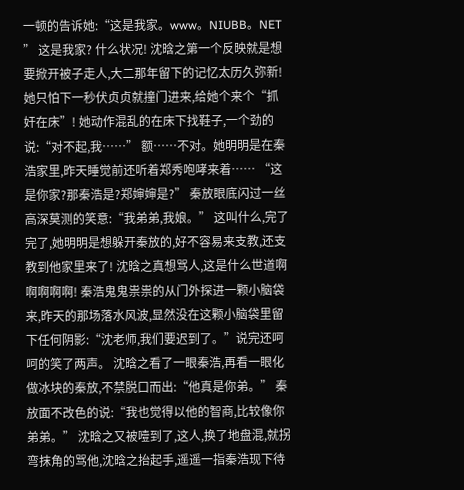一顿的告诉她:“这是我家。www。NIUBB。NET ” 这是我家? 什么状况! 沈晗之第一个反映就是想要掀开被子走人,大二那年留下的记忆太历久弥新!她只怕下一秒伏贞贞就撞门进来,给她个来个“抓奸在床”! 她动作混乱的在床下找鞋子,一个劲的说:“对不起,我……” 额……不对。她明明是在秦浩家里,昨天睡觉前还听着郑秀咆哮来着…… “这是你家?那秦浩是?郑婶婶是?” 秦放眼底闪过一丝高深莫测的笑意:“我弟弟,我娘。” 这叫什么,完了完了,她明明是想躲开秦放的,好不容易来支教,还支教到他家里来了! 沈晗之真想骂人,这是什么世道啊啊啊啊啊! 秦浩鬼鬼祟祟的从门外探进一颗小脑袋来,昨天的那场落水风波,显然没在这颗小脑袋里留下任何阴影:“沈老师,我们要迟到了。”说完还呵呵的笑了两声。 沈晗之看了一眼秦浩,再看一眼化做冰块的秦放,不禁脱口而出:“他真是你弟。” 秦放面不改色的说:“我也觉得以他的智商,比较像你弟弟。” 沈晗之又被噎到了,这人,换了地盘混,就拐弯抹角的骂他,沈晗之抬起手,遥遥一指秦浩现下待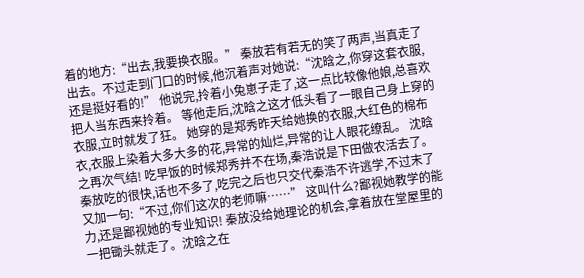着的地方:“出去,我要换衣服。” 秦放若有若无的笑了两声,当真走了出去。不过走到门口的时候,他沉着声对她说:“沈晗之,你穿这套衣服,还是挺好看的!” 他说完,拎着小兔崽子走了,这一点比较像他娘,总喜欢把人当东西来拎着。 等他走后,沈晗之这才低头看了一眼自己身上穿的衣服,立时就发了狂。 她穿的是郑秀昨天给她换的衣服,大红色的棉布衣,衣服上染着大多大多的花,异常的灿烂,异常的让人眼花缭乱。 沈晗之再次气结! 吃早饭的时候郑秀并不在场,秦浩说是下田做农活去了。秦放吃的很快,话也不多了,吃完之后也只交代秦浩不许逃学,不过末了又加一句:“不过,你们这次的老师嘛……” 这叫什么?鄙视她教学的能力,还是鄙视她的专业知识! 秦放没给她理论的机会,拿着放在堂屋里的一把锄头就走了。沈晗之在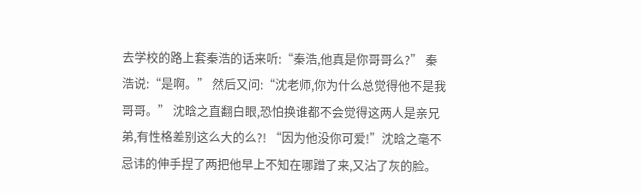去学校的路上套秦浩的话来听:“秦浩,他真是你哥哥么?” 秦浩说:“是啊。” 然后又问:“沈老师,你为什么总觉得他不是我哥哥。” 沈晗之直翻白眼,恐怕换谁都不会觉得这两人是亲兄弟,有性格差别这么大的么?! “因为他没你可爱!”沈晗之毫不忌讳的伸手捏了两把他早上不知在哪蹭了来,又沾了灰的脸。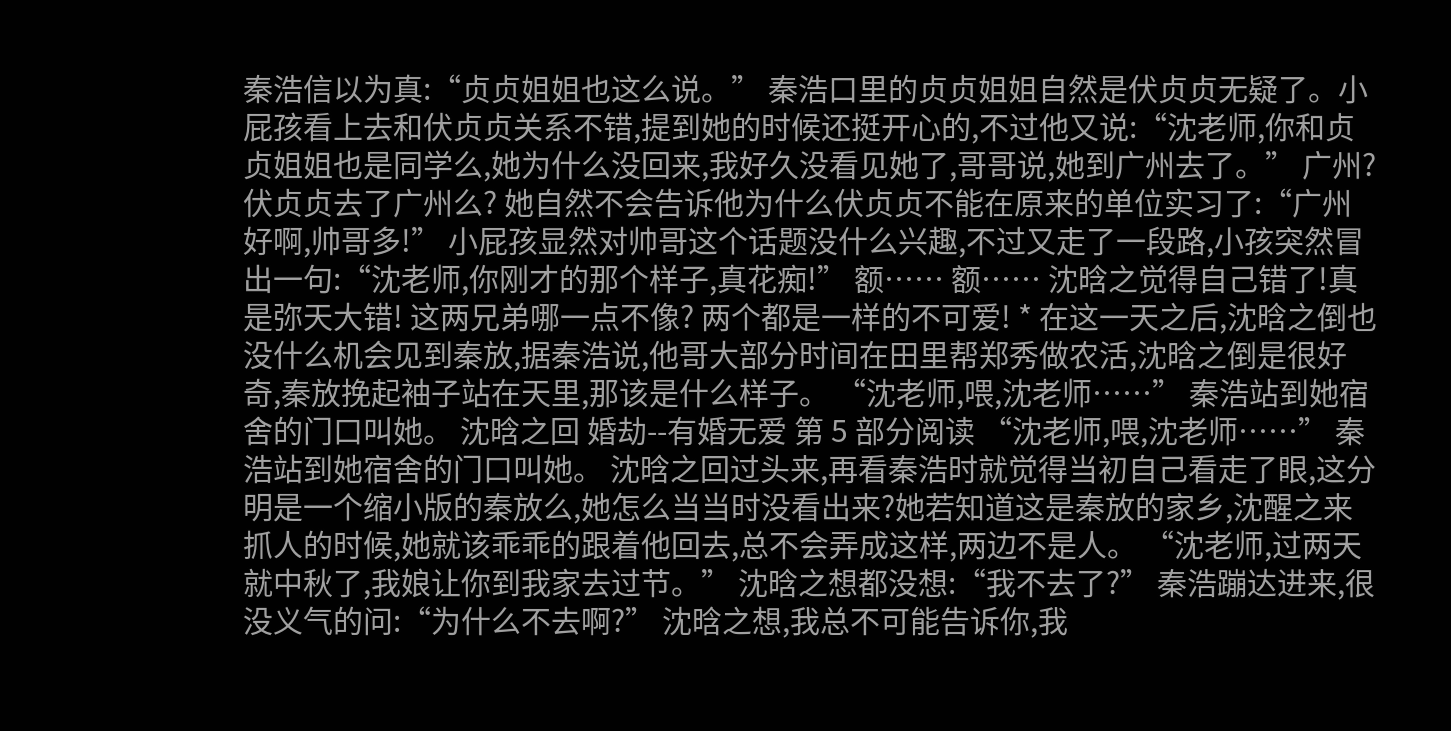秦浩信以为真:“贞贞姐姐也这么说。” 秦浩口里的贞贞姐姐自然是伏贞贞无疑了。小屁孩看上去和伏贞贞关系不错,提到她的时候还挺开心的,不过他又说:“沈老师,你和贞贞姐姐也是同学么,她为什么没回来,我好久没看见她了,哥哥说,她到广州去了。” 广州? 伏贞贞去了广州么? 她自然不会告诉他为什么伏贞贞不能在原来的单位实习了:“广州好啊,帅哥多!” 小屁孩显然对帅哥这个话题没什么兴趣,不过又走了一段路,小孩突然冒出一句:“沈老师,你刚才的那个样子,真花痴!” 额…… 额…… 沈晗之觉得自己错了!真是弥天大错! 这两兄弟哪一点不像? 两个都是一样的不可爱! * 在这一天之后,沈晗之倒也没什么机会见到秦放,据秦浩说,他哥大部分时间在田里帮郑秀做农活,沈晗之倒是很好奇,秦放挽起袖子站在天里,那该是什么样子。 “沈老师,喂,沈老师……” 秦浩站到她宿舍的门口叫她。 沈晗之回 婚劫--有婚无爱 第 5 部分阅读 “沈老师,喂,沈老师……” 秦浩站到她宿舍的门口叫她。 沈晗之回过头来,再看秦浩时就觉得当初自己看走了眼,这分明是一个缩小版的秦放么,她怎么当当时没看出来?她若知道这是秦放的家乡,沈醒之来抓人的时候,她就该乖乖的跟着他回去,总不会弄成这样,两边不是人。 “沈老师,过两天就中秋了,我娘让你到我家去过节。” 沈晗之想都没想:“我不去了?” 秦浩蹦达进来,很没义气的问:“为什么不去啊?” 沈晗之想,我总不可能告诉你,我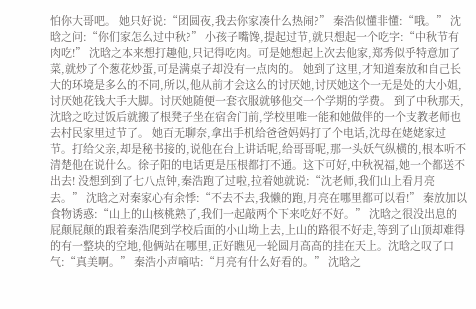怕你大哥吧。 她只好说:“团圆夜,我去你家凑什么热闹?” 秦浩似懂非懂:“哦。” 沈晗之问:“你们家怎么过中秋?” 小孩子嘴馋,提起过节,就只想起一个吃字:“中秋节有肉吃!” 沈晗之本来想打趣他,只记得吃肉。可是她想起上次去他家,郑秀似乎特意加了菜,就炒了个葱花炒蛋,可是满桌子却没有一点肉的。 她到了这里,才知道秦放和自己长大的环境是多么的不同,所以,他从前才会这么的讨厌她,讨厌她这个一无是处的大小姐,讨厌她花钱大手大脚。讨厌她随便一套衣服就够他交一个学期的学费。 到了中秋那天,沈晗之吃过饭后就搬了根凳子坐在宿舍门前,学校里唯一能和她做伴的一个支教老师也去村民家里过节了。 她百无聊奈,拿出手机给爸爸妈妈打了个电话,沈母在姥姥家过节。打给父亲,却是秘书接的,说他在台上讲话呢,给哥哥呢,那一头妖气纵横的,根本听不清楚他在说什么。徐子阳的电话更是压根都打不通。这下可好,中秋祝福,她一个都送不出去! 没想到到了七八点钟,秦浩跑了过啦,拉着她就说:“沈老师,我们山上看月亮去。” 沈晗之对秦家心有余悸:“不去不去,我懒的跑,月亮在哪里都可以看!” 秦放加以食物诱惑:“山上的山核桃熟了,我们一起敲两个下来吃好不好。” 沈晗之很没出息的屁颠屁颠的跟着秦浩爬到学校后面的小山坳上去,上山的路很不好走,等到了山顶却难得的有一整块的空地,他俩站在哪里,正好瞧见一轮圆月高高的挂在天上。沈晗之叹了口气:“真美啊。” 秦浩小声嘀咕:“月亮有什么好看的。” 沈晗之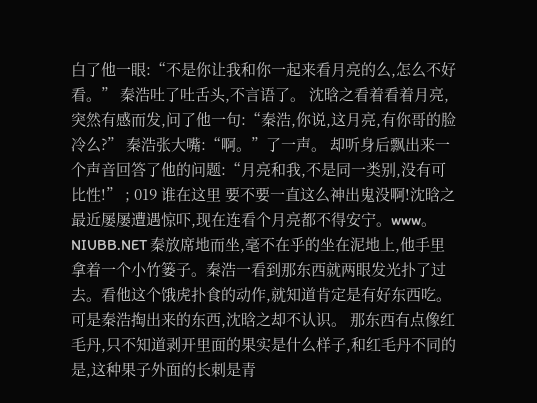白了他一眼:“不是你让我和你一起来看月亮的么,怎么不好看。” 秦浩吐了吐舌头,不言语了。 沈晗之看着看着月亮,突然有感而发,问了他一句:“秦浩,你说,这月亮,有你哥的脸冷么?” 秦浩张大嘴:“啊。”了一声。 却听身后飘出来一个声音回答了他的问题:“月亮和我,不是同一类别,没有可比性!” ; 019 谁在这里 要不要一直这么神出鬼没啊!沈晗之最近屡屡遭遇惊吓,现在连看个月亮都不得安宁。www。NIUBB.NET 秦放席地而坐,毫不在乎的坐在泥地上,他手里拿着一个小竹篓子。秦浩一看到那东西就两眼发光扑了过去。看他这个饿虎扑食的动作,就知道肯定是有好东西吃。 可是秦浩掏出来的东西,沈晗之却不认识。 那东西有点像红毛丹,只不知道剥开里面的果实是什么样子,和红毛丹不同的是,这种果子外面的长刺是青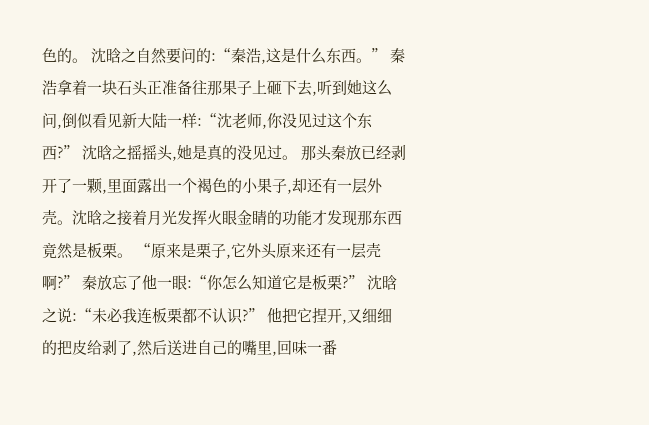色的。 沈晗之自然要问的:“秦浩,这是什么东西。” 秦浩拿着一块石头正准备往那果子上砸下去,听到她这么问,倒似看见新大陆一样:“沈老师,你没见过这个东西?” 沈晗之摇摇头,她是真的没见过。 那头秦放已经剥开了一颗,里面露出一个褐色的小果子,却还有一层外壳。沈晗之接着月光发挥火眼金睛的功能才发现那东西竟然是板栗。 “原来是栗子,它外头原来还有一层壳啊?” 秦放忘了他一眼:“你怎么知道它是板栗?” 沈晗之说:“未必我连板栗都不认识?” 他把它捏开,又细细的把皮给剥了,然后送进自己的嘴里,回味一番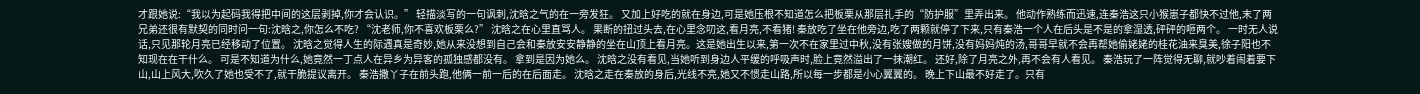才跟她说:“我以为起码我得把中间的这层剥掉,你才会认识。” 轻描淡写的一句讽刺,沈晗之气的在一旁发狂。 又加上好吃的就在身边,可是她压根不知道怎么把板栗从那层扎手的“防护服”里弄出来。 他动作熟练而迅速,连秦浩这只小猴崽子都快不过他,末了两兄弟还很有默契的同时问一句:沈晗之,你怎么不吃? “沈老师,你不喜欢板栗么?” 沈晗之在心里直骂人。 果断的扭过头去,在心里念叨这,看月亮,不看猪! 秦放吃了坐在他旁边,吃了两颗就停了下来,只有秦浩一个人在后头是不是的拿湿透,砰砰的咂两个。 一时无人说话,只见那轮月亮已经移动了位置。 沈晗之觉得人生的际遇真是奇妙,她从来没想到自己会和秦放安安静静的坐在山顶上看月亮。这是她出生以来,第一次不在家里过中秋,没有张嫂做的月饼,没有妈妈炖的汤,哥哥早就不会再帮她偷姥姥的桂花油来臭美,徐子阳也不知现在在干什么。 可是不知道为什么,她竟然一丁点人在异乡为异客的孤独感都没有。 拿到是因为她么。 沈晗之没有看见,当她听到身边人平缓的呼吸声时,脸上竟然溢出了一抹潮红。 还好,除了月亮之外,再不会有人看见。 秦浩玩了一阵觉得无聊,就吵着闹着要下山,山上风大,吹久了她也受不了,就干脆提议离开。 秦浩撒丫子在前头跑,他俩一前一后的在后面走。 沈晗之走在秦放的身后,光线不亮,她又不惯走山路,所以每一步都是小心翼翼的。 晚上下山最不好走了。只有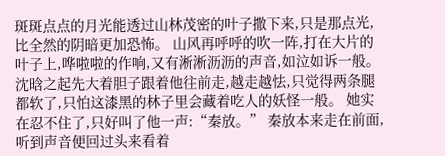斑斑点点的月光能透过山林茂密的叶子撒下来,只是那点光,比全然的阴暗更加恐怖。 山风再呼呼的吹一阵,打在大片的叶子上,哗啦啦的作响,又有淅淅沥沥的声音,如泣如诉一般。 沈晗之起先大着胆子跟着他往前走,越走越怯,只觉得两条腿都软了,只怕这漆黑的林子里会藏着吃人的妖怪一般。 她实在忍不住了,只好叫了他一声:“秦放。” 秦放本来走在前面,听到声音便回过头来看着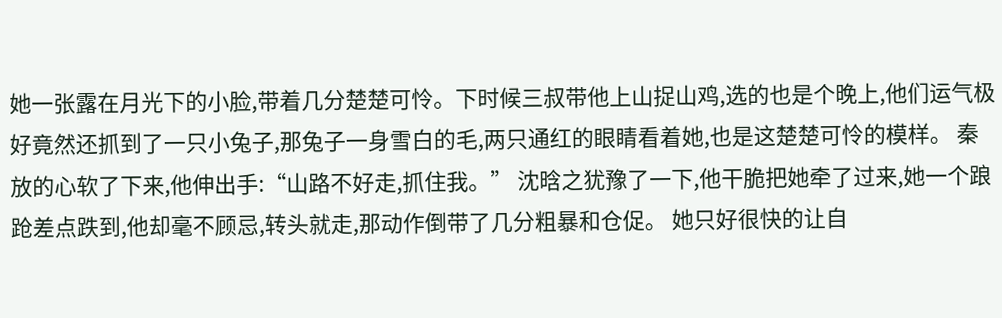她一张露在月光下的小脸,带着几分楚楚可怜。下时候三叔带他上山捉山鸡,选的也是个晚上,他们运气极好竟然还抓到了一只小兔子,那兔子一身雪白的毛,两只通红的眼睛看着她,也是这楚楚可怜的模样。 秦放的心软了下来,他伸出手:“山路不好走,抓住我。” 沈晗之犹豫了一下,他干脆把她牵了过来,她一个踉跄差点跌到,他却毫不顾忌,转头就走,那动作倒带了几分粗暴和仓促。 她只好很快的让自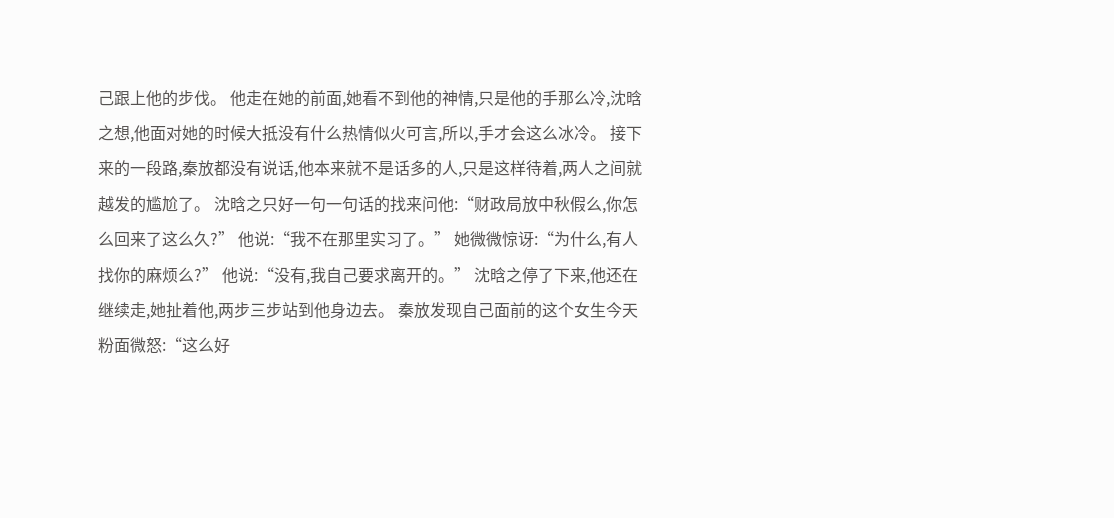己跟上他的步伐。 他走在她的前面,她看不到他的神情,只是他的手那么冷,沈晗之想,他面对她的时候大抵没有什么热情似火可言,所以,手才会这么冰冷。 接下来的一段路,秦放都没有说话,他本来就不是话多的人,只是这样待着,两人之间就越发的尴尬了。 沈晗之只好一句一句话的找来问他:“财政局放中秋假么,你怎么回来了这么久?” 他说:“我不在那里实习了。” 她微微惊讶:“为什么,有人找你的麻烦么?” 他说:“没有,我自己要求离开的。” 沈晗之停了下来,他还在继续走,她扯着他,两步三步站到他身边去。 秦放发现自己面前的这个女生今天粉面微怒:“这么好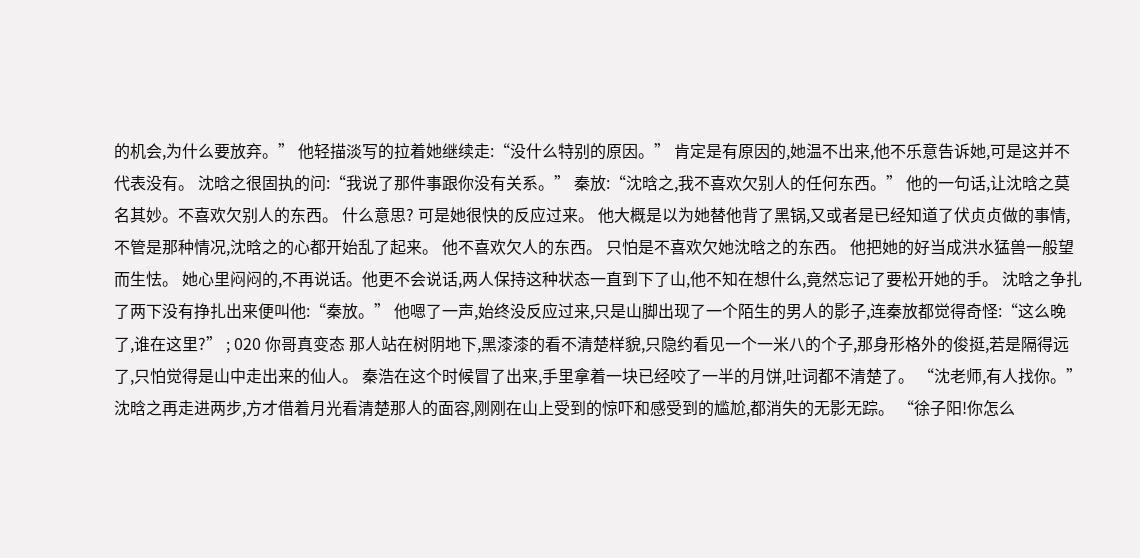的机会,为什么要放弃。” 他轻描淡写的拉着她继续走:“没什么特别的原因。” 肯定是有原因的,她温不出来,他不乐意告诉她,可是这并不代表没有。 沈晗之很固执的问:“我说了那件事跟你没有关系。” 秦放:“沈晗之,我不喜欢欠别人的任何东西。” 他的一句话,让沈晗之莫名其妙。不喜欢欠别人的东西。 什么意思? 可是她很快的反应过来。 他大概是以为她替他背了黑锅,又或者是已经知道了伏贞贞做的事情,不管是那种情况,沈晗之的心都开始乱了起来。 他不喜欢欠人的东西。 只怕是不喜欢欠她沈晗之的东西。 他把她的好当成洪水猛兽一般望而生怯。 她心里闷闷的,不再说话。他更不会说话,两人保持这种状态一直到下了山,他不知在想什么,竟然忘记了要松开她的手。 沈晗之争扎了两下没有挣扎出来便叫他:“秦放。” 他嗯了一声,始终没反应过来,只是山脚出现了一个陌生的男人的影子,连秦放都觉得奇怪:“这么晚了,谁在这里?” ; 020 你哥真变态 那人站在树阴地下,黑漆漆的看不清楚样貌,只隐约看见一个一米八的个子,那身形格外的俊挺,若是隔得远了,只怕觉得是山中走出来的仙人。 秦浩在这个时候冒了出来,手里拿着一块已经咬了一半的月饼,吐词都不清楚了。 “沈老师,有人找你。” 沈晗之再走进两步,方才借着月光看清楚那人的面容,刚刚在山上受到的惊吓和感受到的尴尬,都消失的无影无踪。 “徐子阳!你怎么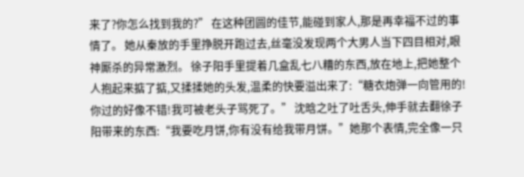来了?你怎么找到我的?” 在这种团圆的佳节,能碰到家人,那是再幸福不过的事情了。 她从秦放的手里挣脱开跑过去,丝毫没发现两个大男人当下四目相对,眼神厮杀的异常激烈。 徐子阳手里提着几盒乱七八糟的东西,放在地上,把她整个人抱起来掂了掂,又揉揉她的头发,温柔的快要溢出来了:“糖衣炮弹一向管用的!你过的好像不错!我可被老头子骂死了。” 沈晗之吐了吐舌头,伸手就去翻徐子阳带来的东西:“我要吃月饼,你有没有给我带月饼。”她那个表情,完全像一只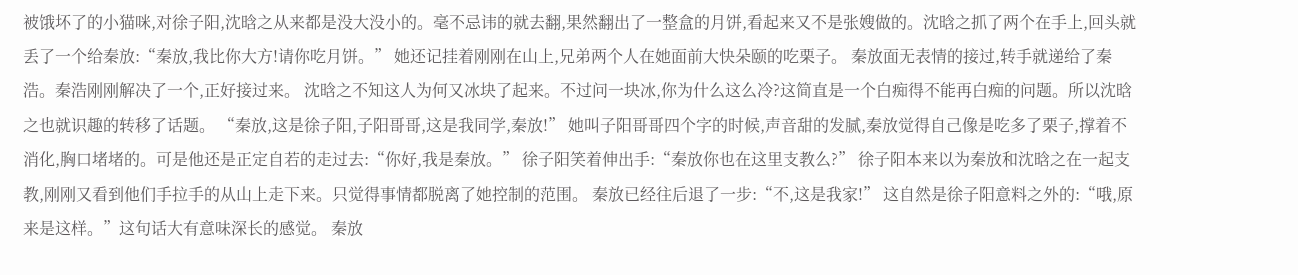被饿坏了的小猫咪,对徐子阳,沈晗之从来都是没大没小的。毫不忌讳的就去翻,果然翻出了一整盒的月饼,看起来又不是张嫂做的。沈晗之抓了两个在手上,回头就丢了一个给秦放:“秦放,我比你大方!请你吃月饼。” 她还记挂着刚刚在山上,兄弟两个人在她面前大快朵颐的吃栗子。 秦放面无表情的接过,转手就递给了秦浩。秦浩刚刚解决了一个,正好接过来。 沈晗之不知这人为何又冰块了起来。不过问一块冰,你为什么这么冷?这简直是一个白痴得不能再白痴的问题。所以沈晗之也就识趣的转移了话题。 “秦放,这是徐子阳,子阳哥哥,这是我同学,秦放!” 她叫子阳哥哥四个字的时候,声音甜的发腻,秦放觉得自己像是吃多了栗子,撑着不消化,胸口堵堵的。可是他还是正定自若的走过去:“你好,我是秦放。” 徐子阳笑着伸出手:“秦放你也在这里支教么?” 徐子阳本来以为秦放和沈晗之在一起支教,刚刚又看到他们手拉手的从山上走下来。只觉得事情都脱离了她控制的范围。 秦放已经往后退了一步:“不,这是我家!” 这自然是徐子阳意料之外的:“哦,原来是这样。”这句话大有意味深长的感觉。 秦放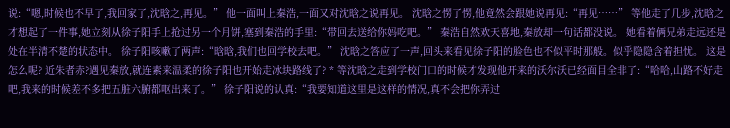说:“嗯,时候也不早了,我回家了,沈晗之,再见。” 他一面叫上秦浩,一面又对沈晗之说再见。 沈晗之愣了愣,他竟然会跟她说再见:“再见……” 等他走了几步,沈晗之才想起了一件事,她立刻从徐子阳手上抢过另一个月饼,塞到秦浩的手里:“带回去送给你妈吃吧。” 秦浩自然欢天喜地,秦放却一句话都没说。 她看着俩兄弟走远还是处在半清不楚的状态中。 徐子阳咳嗽了两声:“晗晗,我们也回学校去吧。” 沈晗之答应了一声,回头来看见徐子阳的脸色也不似平时那般。似乎隐隐含着担忧。 这是怎么呢? 近朱者赤?遇见秦放,就连素来温柔的徐子阳也开始走冰块路线了? * 等沈晗之走到学校门口的时候才发现他开来的沃尔沃已经面目全非了:“哈哈,山路不好走吧,我来的时候差不多把五脏六腑都呕出来了。” 徐子阳说的认真:“我要知道这里是这样的情况,真不会把你弄过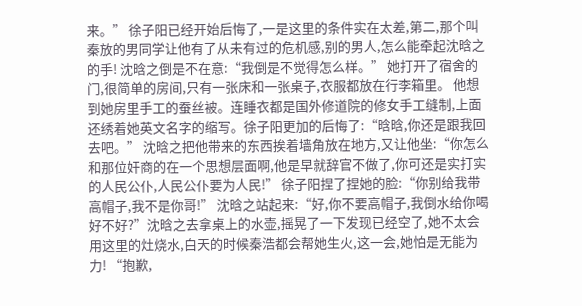来。” 徐子阳已经开始后悔了,一是这里的条件实在太差,第二,那个叫秦放的男同学让他有了从未有过的危机感,别的男人,怎么能牵起沈晗之的手! 沈晗之倒是不在意:“我倒是不觉得怎么样。” 她打开了宿舍的门,很简单的房间,只有一张床和一张桌子,衣服都放在行李箱里。 他想到她房里手工的蚕丝被。连睡衣都是国外修道院的修女手工缝制,上面还绣着她英文名字的缩写。徐子阳更加的后悔了:“晗晗,你还是跟我回去吧。” 沈晗之把他带来的东西挨着墙角放在地方,又让他坐:“你怎么和那位奸商的在一个思想层面啊,他是早就辞官不做了,你可还是实打实的人民公仆,人民公仆要为人民!” 徐子阳捏了捏她的脸:“你别给我带高帽子,我不是你哥!” 沈晗之站起来:“好,你不要高帽子,我倒水给你喝好不好?”沈晗之去拿桌上的水壶,摇晃了一下发现已经空了,她不太会用这里的灶烧水,白天的时候秦浩都会帮她生火,这一会,她怕是无能为力! “抱歉,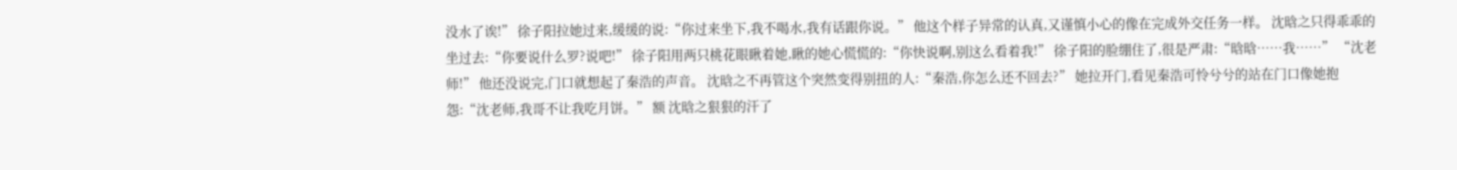没水了诶!” 徐子阳拉她过来,缓缓的说:“你过来坐下,我不喝水,我有话跟你说。” 他这个样子异常的认真,又谨慎小心的像在完成外交任务一样。 沈晗之只得乖乖的坐过去:“你要说什么罗?说吧!” 徐子阳用两只桃花眼瞅着她,瞅的她心慌慌的:“你快说啊,别这么看着我!” 徐子阳的脸绷住了,很是严肃:“晗晗……我……” “沈老师!” 他还没说完,门口就想起了秦浩的声音。 沈晗之不再管这个突然变得别扭的人:“秦浩,你怎么还不回去?” 她拉开门,看见秦浩可怜兮兮的站在门口像她抱怨:“沈老师,我哥不让我吃月饼。” 额 沈晗之狠狠的汗了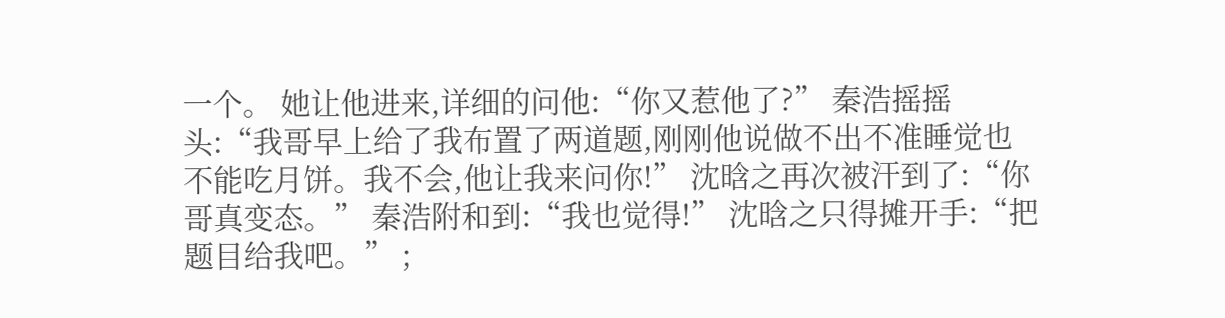一个。 她让他进来,详细的问他:“你又惹他了?” 秦浩摇摇头:“我哥早上给了我布置了两道题,刚刚他说做不出不准睡觉也不能吃月饼。我不会,他让我来问你!” 沈晗之再次被汗到了:“你哥真变态。” 秦浩附和到:“我也觉得!” 沈晗之只得摊开手:“把题目给我吧。” ;